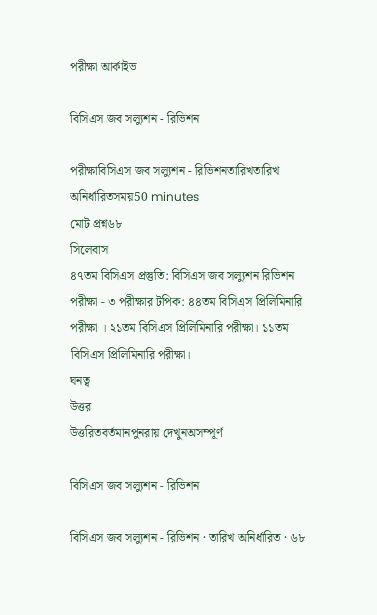পরীক্ষা আর্কাইভ

বিসিএস জব সল্যুশন - রিভিশন

পরীক্ষাবিসিএস জব সল্যুশন - রিভিশনতারিখতারিখ অনির্ধারিতসময়50 minutes
মোট প্রশ্ন৬৮
সিলেবাস
৪৭তম বিসিএস প্রস্তুতি: বিসিএস জব সল্যুশন রিভিশন পরীক্ষা - ৩ পরীক্ষার টপিক: ৪৪তম বিসিএস প্রিলিমিনারি পরীক্ষা । ২১তম বিসিএস প্রিলিমিনারি পরীক্ষা। ১১তম বিসিএস প্রিলিমিনারি পরীক্ষা।
ঘনত্ব
উত্তর
উত্তরিতবর্তমানপুনরায় দেখুনঅসম্পূর্ণ

বিসিএস জব সল্যুশন - রিভিশন

বিসিএস জব সল্যুশন - রিভিশন · তারিখ অনির্ধারিত · ৬৮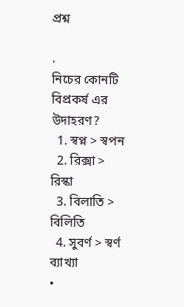প্রশ্ন

.
নিচের কোনটি বিপ্রকর্ষ এর উদাহরণ?
  1. স্বপ্ন > স্বপন
  2. রিক্সা > রিস্কা
  3. বিলাতি > বিলিতি
  4. সুবর্ণ > স্বর্ণ
ব্যাখ্যা
•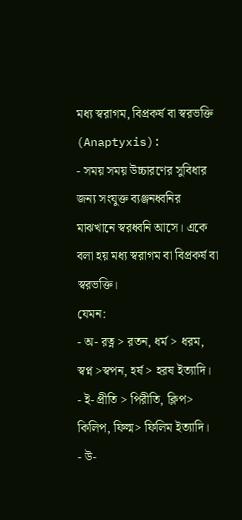মধ্য স্বরাগম, বিপ্রকর্ষ বা স্বরভক্তি (Anaptyxis):
- সময় সময় উচ্চারণের সুবিধার জন্য সংযুক্ত ব্যঞ্জনধ্বনির মাঝখানে স্বরধ্বনি আসে। একে বলা হয় মধ্য স্বরাগম বা বিপ্রকর্ষ বা স্বরভক্তি।
যেমন:
- অ- রত্ন > রতন, ধর্ম > ধরম, স্বপ্ন >স্বপন, হর্ষ > হরষ ইত্যাদি।
- ই- প্রীতি > পিরীতি, ক্লিপ> কিলিপ, ফিল্ম> ফিলিম ইত্যাদি।
- উ-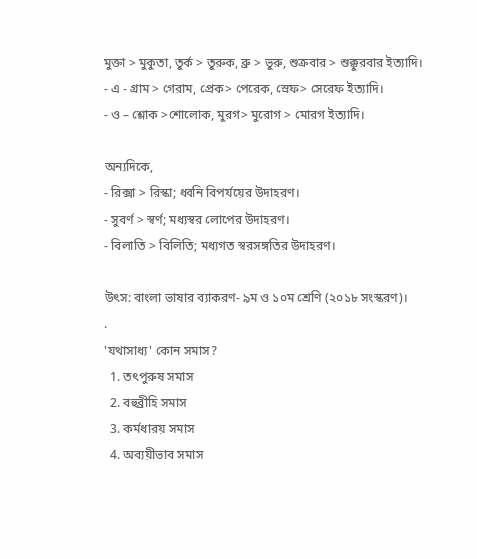মুক্তা > মুকুতা, তুর্ক > তুরুক, ব্রু > ভুরু, শুক্রবার > শুক্কুরবার ইত্যাদি।
- এ - গ্রাম > গেরাম, প্রেক> পেরেক, স্রেফ> সেরেফ ইত্যাদি।
- ও – শ্লোক >শোলোক, মুরগ> মুরোগ > মোরগ ইত্যাদি।

অন্যদিকে,
- রিক্সা > রিস্কা; ধ্বনি বিপর্যয়ের উদাহরণ।
- সুবর্ণ > স্বর্ণ; মধ্যস্বর লোপের উদাহরণ।
- বিলাতি > বিলিতি; মধ্যগত স্বরসঙ্গতির উদাহরণ।

উৎস: বাংলা ভাষার ব্যাকরণ- ৯ম ও ১০ম শ্রেণি (২০১৮ সংস্করণ)।
.
'যথাসাধ্য' কোন সমাস?
  1. তৎপুরুষ সমাস
  2. বহুব্রীহি সমাস
  3. কর্মধারয় সমাস
  4. অব্যয়ীভাব সমাস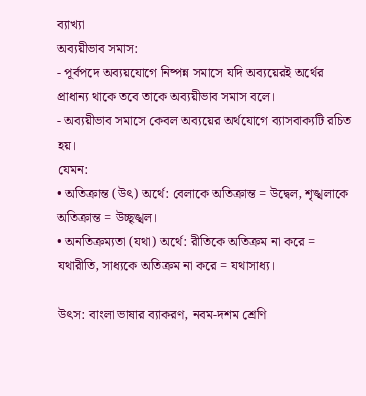ব্যাখ্যা
অব্যয়ীভাব সমাস:
- পূর্বপদে অব্যয়যোগে নিষ্পন্ন সমাসে যদি অব্যয়েরই অর্থের প্রাধান্য থাকে তবে তাকে অব্যয়ীভাব সমাস বলে।
- অব্যয়ীভাব সমাসে কেবল অব্যয়ের অর্থযোগে ব্যাসবাক্যটি রচিত হয়।
যেমন:
• অতিক্রান্ত (উৎ) অর্থে: বেলাকে অতিক্রান্ত = উদ্বেল, শৃঙ্খলাকে অতিক্রান্ত = উচ্ছৃঙ্খল।
• অনতিক্রম্যতা (যথা) অর্থে: রীতিকে অতিক্রম না করে = যথারীতি, সাধ্যকে অতিক্রম না করে = যথাসাধ্য।

উৎস: বাংলা ভাষার ব্যাকরণ, নবম-দশম শ্রেণি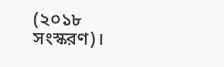(২০১৮ সংস্করণ)।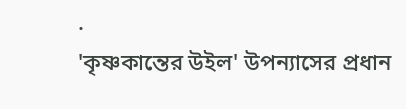.
'কৃষ্ণকান্তের উইল' উপন্যাসের প্রধান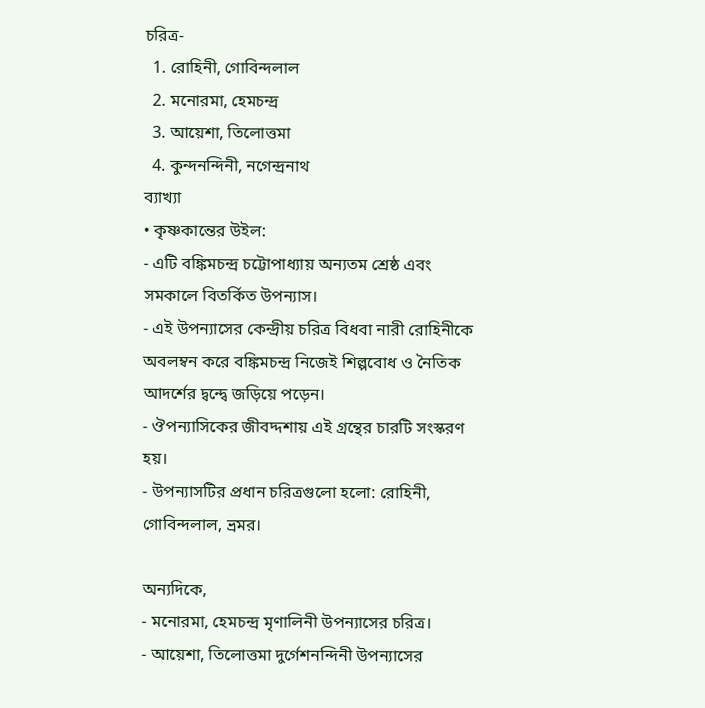চরিত্র-
  1. রোহিনী, গোবিন্দলাল
  2. মনোরমা, হেমচন্দ্র
  3. আয়েশা, তিলোত্তমা
  4. কুন্দনন্দিনী, নগেন্দ্রনাথ
ব্যাখ্যা
• কৃষ্ণকান্তের উইল:
- এটি বঙ্কিমচন্দ্র চট্টোপাধ্যায় অন্যতম শ্রেষ্ঠ এবং সমকালে বিতর্কিত উপন্যাস।
- এই উপন্যাসের কেন্দ্রীয় চরিত্র বিধবা নারী রোহিনীকে অবলম্বন করে বঙ্কিমচন্দ্র নিজেই শিল্পবোধ ও নৈতিক আদর্শের দ্বন্দ্বে জড়িয়ে পড়েন।
- ঔপন্যাসিকের জীবদ্দশায় এই গ্রন্থের চারটি সংস্করণ হয়।
- উপন্যাসটির প্রধান চরিত্রগুলো হলো: রোহিনী, গোবিন্দলাল, ভ্রমর।

অন্যদিকে,
- মনোরমা, হেমচন্দ্র মৃণালিনী উপন্যাসের চরিত্র।
- আয়েশা, তিলোত্তমা দুর্গেশনন্দিনী উপন্যাসের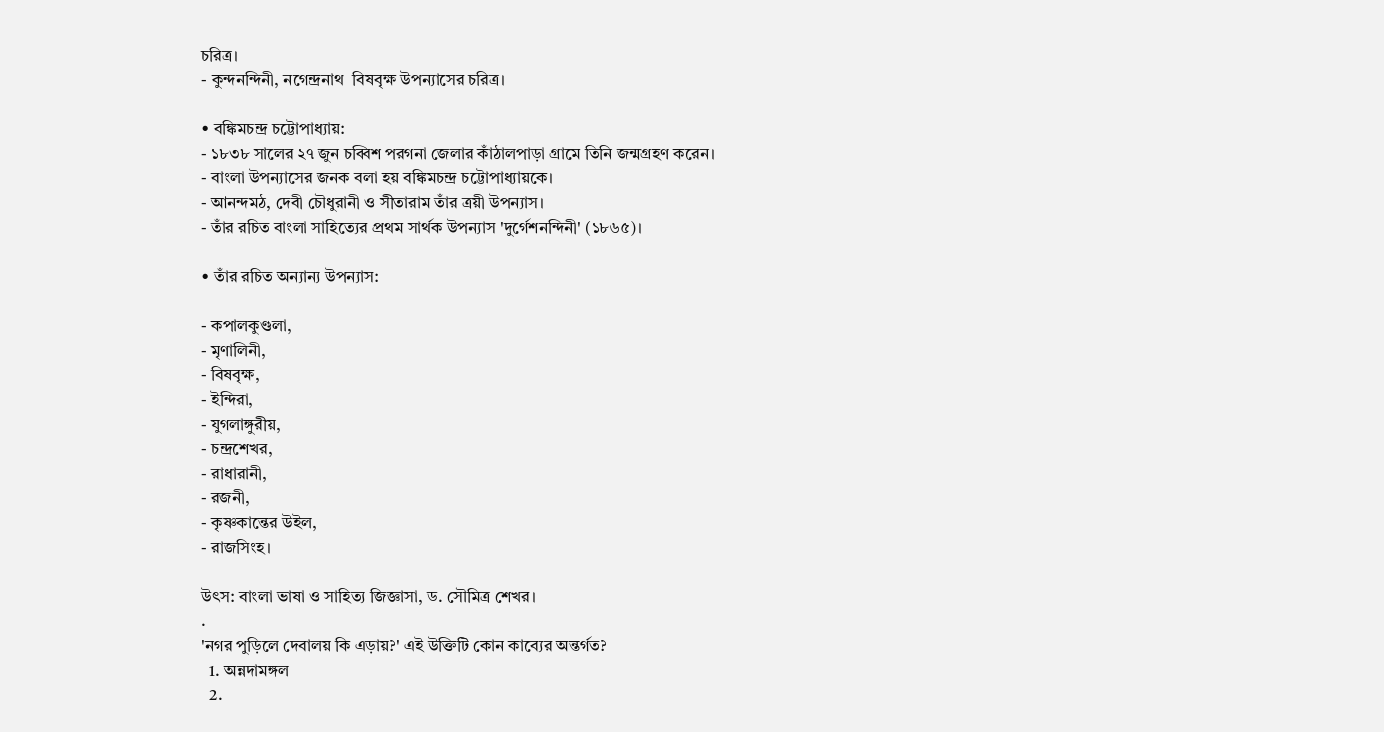চরিত্র।
- কুন্দনন্দিনী, নগেন্দ্রনাথ  বিষবৃক্ষ উপন্যাসের চরিত্র।

• বঙ্কিমচন্দ্র চট্টোপাধ্যায়:
- ১৮৩৮ সালের ২৭ জুন চব্বিশ পরগনা জেলার কাঁঠালপাড়া গ্রামে তিনি জন্মগ্রহণ করেন।
- বাংলা উপন্যাসের জনক বলা হয় বঙ্কিমচন্দ্র চট্টোপাধ্যায়কে।
- আনন্দমঠ, দেবী চৌধুরানী ও সীতারাম তাঁর ত্রয়ী উপন্যাস।
- তাঁর রচিত বাংলা সাহিত্যের প্রথম সার্থক উপন্যাস 'দুর্গেশনন্দিনী' (১৮৬৫)।

• তাঁর রচিত অন্যান্য উপন্যাস:

- কপালকুণ্ডলা,
- মৃণালিনী,
- বিষবৃক্ষ,
- ইন্দিরা,
- যুগলাঙ্গুরীয়,
- চন্দ্রশেখর,
- রাধারানী,
- রজনী,
- কৃষ্ণকান্তের উইল,
- রাজসিংহ।

উৎস: বাংলা ভাষা ও সাহিত্য জিজ্ঞাসা, ড. সৌমিত্র শেখর।
.
'নগর পুড়িলে দেবালয় কি এড়ায়?' এই উক্তিটি কোন কাব্যের অন্তর্গত?
  1. অন্নদামঙ্গল
  2.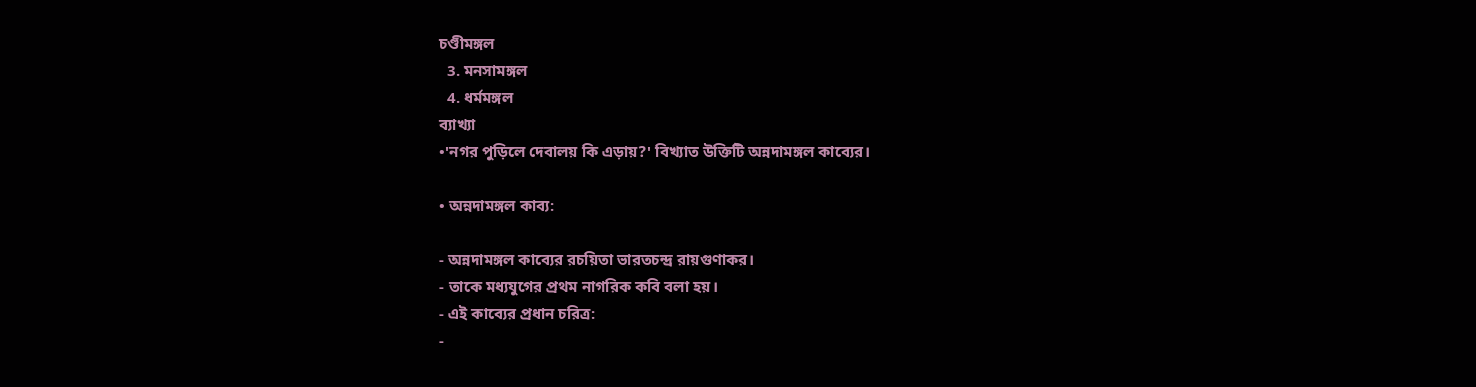চণ্ডীমঙ্গল
  3. মনসামঙ্গল
  4. ধর্মমঙ্গল
ব্যাখ্যা
•'নগর পুড়িলে দেবালয় কি এড়ায়?' বিখ্যাত উক্তিটি অন্নদামঙ্গল কাব্যের।

• অন্নদামঙ্গল কাব্য:

- অন্নদামঙ্গল কাব্যের রচয়িতা ভারতচন্দ্র রায়গুণাকর।
- তাকে মধ্যযুগের প্রথম নাগরিক কবি বলা হয়।
- এই কাব্যের প্রধান চরিত্র:
-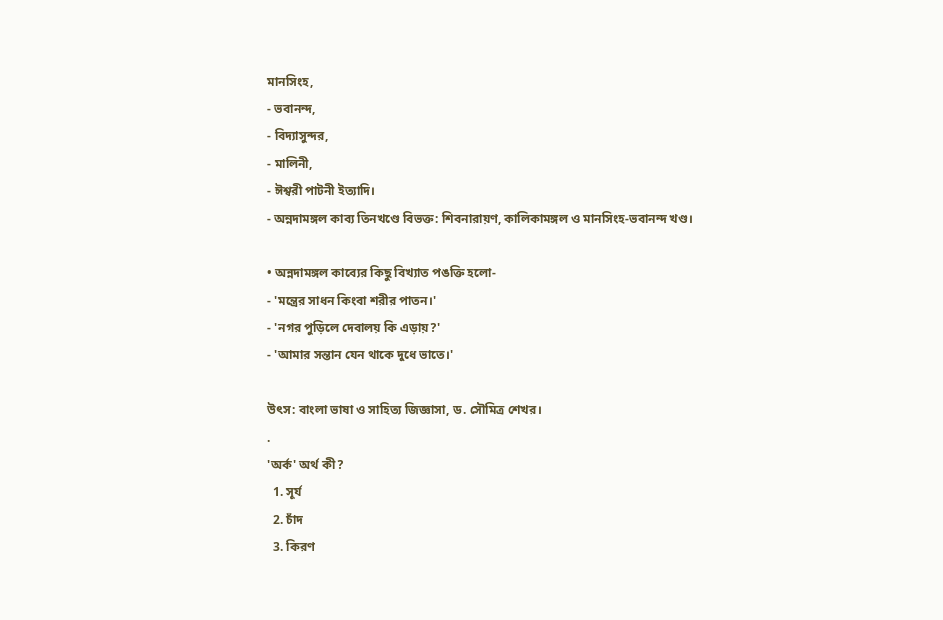মানসিংহ,
- ভবানন্দ,
- বিদ্যাসুন্দর,
- মালিনী,
- ঈশ্বরী পাটনী ইত্যাদি।
- অন্নদামঙ্গল কাব্য তিনখণ্ডে বিভক্ত: শিবনারায়ণ, কালিকামঙ্গল ও মানসিংহ-ভবানন্দ খণ্ড।

• অন্নদামঙ্গল কাব্যের কিছু বিখ্যাত পঙক্তি হলো-
- 'মন্ত্রের সাধন কিংবা শরীর পাতন।'
- 'নগর পুড়িলে দেবালয় কি এড়ায়?'
- 'আমার সন্তান যেন থাকে দুধে ভাতে।'

উৎস: বাংলা ভাষা ও সাহিত্য জিজ্ঞাসা, ড. সৌমিত্র শেখর।
.
'অর্ক' অর্থ কী?
  1. সূর্য
  2. চাঁদ
  3. কিরণ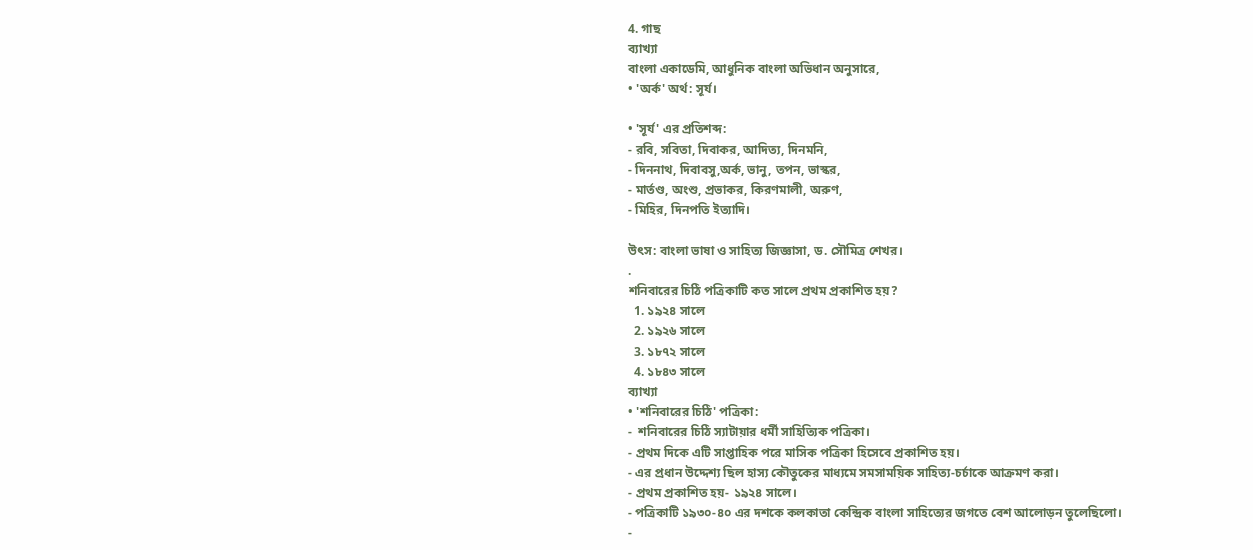4. গাছ
ব্যাখ্যা
বাংলা একাডেমি, আধুনিক বাংলা অভিধান অনুসারে,
• 'অর্ক' অর্থ: সূর্য।

• 'সূর্য' এর প্রতিশব্দ:
- রবি, সবিতা, দিবাকর, আদিত্য, দিনমনি,
- দিননাথ, দিবাবসু,অর্ক, ভানু, তপন, ভাস্কর,
- মার্তণ্ড, অংশু, প্রভাকর, কিরণমালী, অরুণ,
- মিহির, দিনপতি ইত্যাদি।

উৎস: বাংলা ভাষা ও সাহিত্য জিজ্ঞাসা, ড. সৌমিত্র শেখর।
.
শনিবারের চিঠি পত্রিকাটি কত সালে প্রথম প্রকাশিত হয়?
  1. ১৯২৪ সালে
  2. ১৯২৬ সালে
  3. ১৮৭২ সালে
  4. ১৮৪৩ সালে
ব্যাখ্যা
• 'শনিবারের চিঠি' পত্রিকা:
-  শনিবারের চিঠি স্যাটায়ার ধর্মী সাহিত্যিক পত্রিকা।
- প্রথম দিকে এটি সাপ্তাহিক পরে মাসিক পত্রিকা হিসেবে প্রকাশিত হয়।
- এর প্রধান উদ্দেশ্য ছিল হাস্য কৌতুকের মাধ্যমে সমসাময়িক সাহিত্য-চর্চাকে আক্রমণ করা।
- প্রথম প্রকাশিত হয়- ১৯২৪ সালে।
- পত্রিকাটি ১৯৩০-৪০ এর দশকে কলকাতা কেন্দ্রিক বাংলা সাহিত্যের জগতে বেশ আলোড়ন তুলেছিলো।
-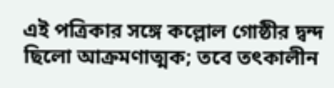এই পত্রিকার সঙ্গে কল্লোল গোষ্ঠীর দ্বন্দ ছিলো আক্রমণাত্মক; তবে তৎকালীন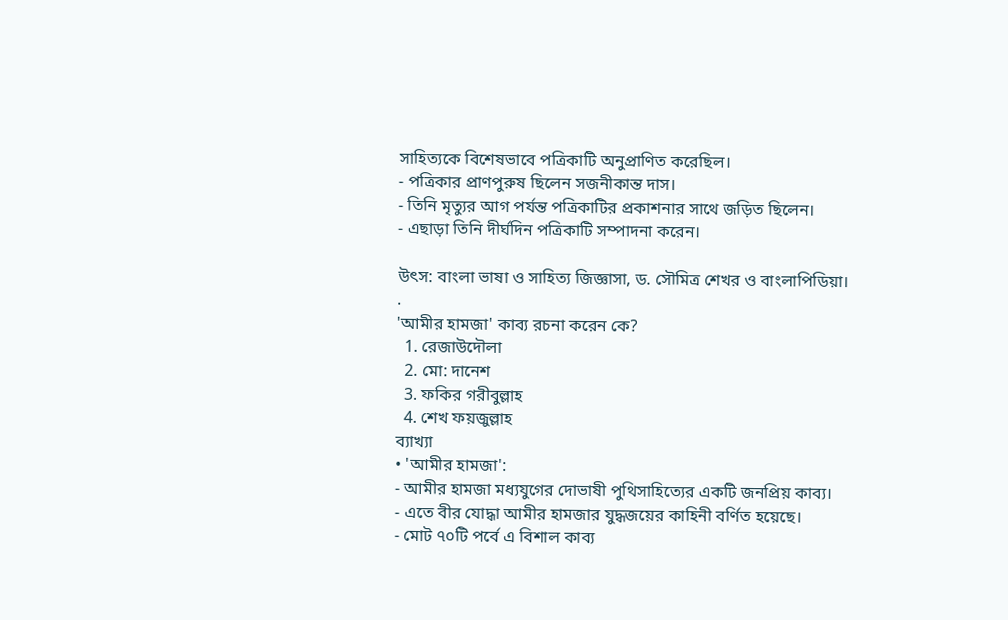সাহিত্যকে বিশেষভাবে পত্রিকাটি অনুপ্রাণিত করেছিল।
- পত্রিকার প্রাণপুরুষ ছিলেন সজনীকান্ত দাস।
- তিনি মৃত্যুর আগ পর্যন্ত পত্রিকাটির প্রকাশনার সাথে জড়িত ছিলেন।
- এছাড়া তিনি দীর্ঘদিন পত্রিকাটি সম্পাদনা করেন।

উৎস: বাংলা ভাষা ও সাহিত্য জিজ্ঞাসা, ড. সৌমিত্র শেখর ও বাংলাপিডিয়া।
.
'আমীর হামজা' কাব্য রচনা করেন কে?
  1. রেজাউদৌলা
  2. মো: দানেশ
  3. ফকির গরীবুল্লাহ
  4. শেখ ফয়জুল্লাহ
ব্যাখ্যা
• 'আমীর হামজা':
- আমীর হামজা মধ্যযুগের দোভাষী পুথিসাহিত্যের একটি জনপ্রিয় কাব্য।
- এতে বীর যোদ্ধা আমীর হামজার যুদ্ধজয়ের কাহিনী বর্ণিত হয়েছে।
- মোট ৭০টি পর্বে এ বিশাল কাব্য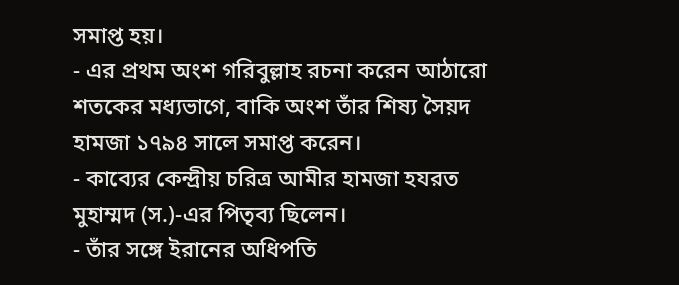সমাপ্ত হয়।
- এর প্রথম অংশ গরিবুল্লাহ রচনা করেন আঠারো শতকের মধ্যভাগে, বাকি অংশ তাঁর শিষ্য সৈয়দ হামজা ১৭৯৪ সালে সমাপ্ত করেন।
- কাব্যের কেন্দ্রীয় চরিত্র আমীর হামজা হযরত মুহাম্মদ (স.)-এর পিতৃব্য ছিলেন।
- তাঁর সঙ্গে ইরানের অধিপতি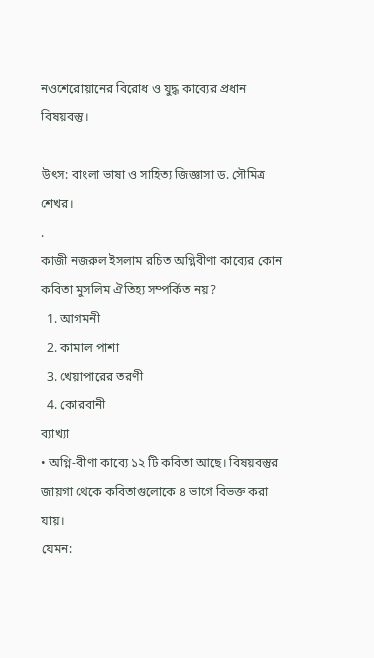নওশেরোয়ানের বিরোধ ও যুদ্ধ কাব্যের প্রধান বিষয়বস্তু।

উৎস: বাংলা ভাষা ও সাহিত্য জিজ্ঞাসা ড. সৌমিত্র শেখর।
.
কাজী নজরুল ইসলাম রচিত অগ্নিবীণা কাব্যের কোন কবিতা মুসলিম ঐতিহ্য সম্পর্কিত নয়?
  1. আগমনী
  2. কামাল পাশা
  3. খেয়াপারের তরণী
  4. কোরবানী
ব্যাখ্যা
• অগ্নি-বীণা কাব্যে ১২ টি কবিতা আছে। বিষয়বস্তুর জায়গা থেকে কবিতাগুলোকে ৪ ভাগে বিভক্ত করা যায়।
যেমন: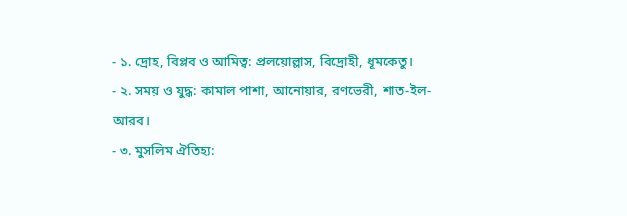- ১. দ্রোহ, বিপ্লব ও আমিত্ব: প্রলয়োল্লাস, বিদ্রোহী, ধূমকেতু।
- ২. সময় ও যুদ্ধ: কামাল পাশা, আনোয়ার, রণভেরী, শাত-ইল-আরব।
- ৩. মুসলিম ঐতিহ্য: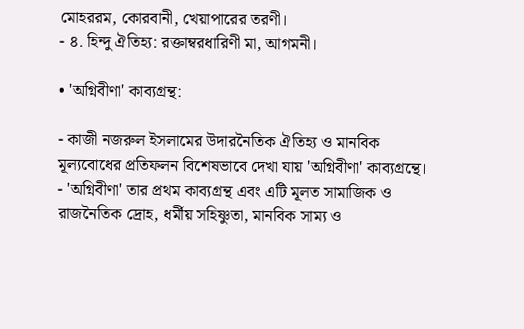মোহররম, কোরবানী, খেয়াপারের তরণী।
- ৪. হিন্দু ঐতিহ্য: রক্তাম্বরধারিণী মা, আগমনী।

• 'অগ্নিবীণা' কাব্যগ্রন্থ:

- কাজী নজরুল ইসলামের উদারনৈতিক ঐতিহ্য ও মানবিক মূল্যবোধের প্রতিফলন বিশেষভাবে দেখা যায় 'অগ্নিবীণা' কাব্যগ্রন্থে।
- 'অগ্নিবীণা' তার প্রথম কাব্যগ্রন্থ এবং এটি মূলত সামাজিক ও রাজনৈতিক দ্রোহ, ধর্মীয় সহিষ্ণুতা, মানবিক সাম্য ও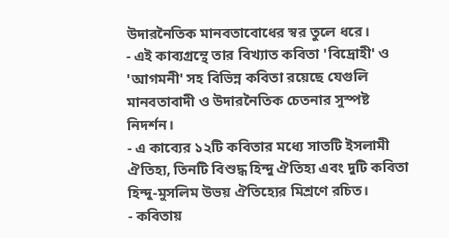উদারনৈতিক মানবতাবোধের স্বর তুলে ধরে।
- এই কাব্যগ্রন্থে তার বিখ্যাত কবিতা 'বিদ্রোহী' ও 'আগমনী' সহ বিভিন্ন কবিতা রয়েছে যেগুলি মানবতাবাদী ও উদারনৈতিক চেতনার সুস্পষ্ট নিদর্শন।
- এ কাব্যের ১২টি কবিতার মধ্যে সাতটি ইসলামী ঐতিহ্য, তিনটি বিশুদ্ধ হিন্দু ঐতিহ্য এবং দুটি কবিতা হিন্দু-মুসলিম উভয় ঐতিহ্যের মিশ্রণে রচিত।
- কবিতায়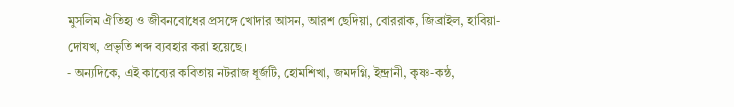মুসলিম ঐতিহ্য ও জীবনবোধের প্রসঙ্গে খোদার আসন, আরশ ছেদিয়া, বোররাক, জিব্রাইল, হাবিয়া-দোযখ, প্রভৃতি শব্দ ব্যবহার করা হয়েছে।
- অন্যদিকে, এই কাব্যের কবিতায় নটরাজ ধূর্জটি, হোমশিখা, জমদগ্নি, ইন্দ্রানী, কৃষ্ণ-কন্ঠ,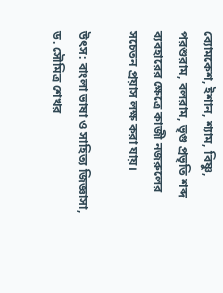ব্যোমকেশ, ইশান, শ্যাম, বিষ্ণু, পরশুরাম, বলরাম, ভৃগু প্রভৃতি শব্দ ব্যবহারের ক্ষেত্রে কাজী নজরুলের সচেতন প্রয়াস লক্ষ করা যায়।

উৎস: বাংলা ভাষা ও সাহিত্য জিজ্ঞাসা, ড. সৌমিত্র শেখর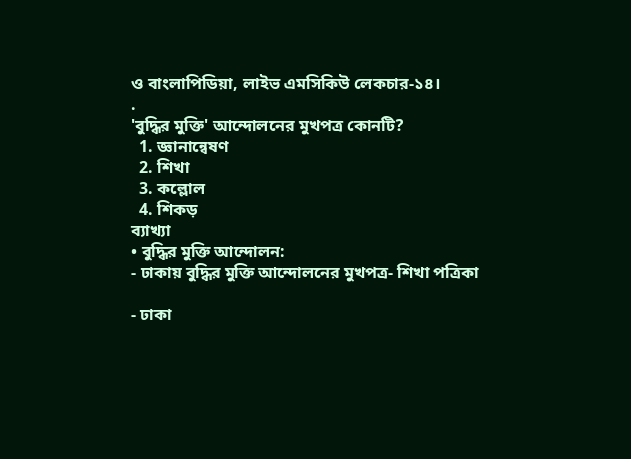ও বাংলাপিডিয়া, লাইভ এমসিকিউ লেকচার-১৪।
.
'বুদ্ধির মুক্তি' আন্দোলনের মুখপত্র কোনটি?
  1. জ্ঞানান্বেষণ
  2. শিখা
  3. কল্লোল
  4. শিকড়
ব্যাখ্যা
• বুদ্ধির মুক্তি আন্দোলন:
- ঢাকায় বুদ্ধির মুক্তি আন্দোলনের মুখপত্র- শিখা পত্রিকা

- ঢাকা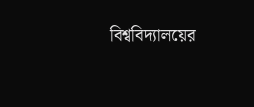বিশ্ববিদ্যালয়ের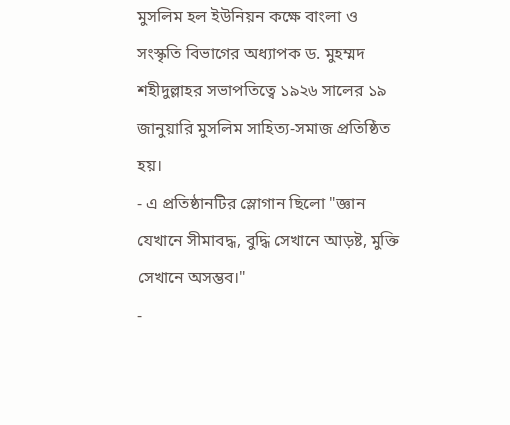মুসলিম হল ইউনিয়ন কক্ষে বাংলা ও সংস্কৃতি বিভাগের অধ্যাপক ড. মুহম্মদ শহীদুল্লাহর সভাপতিত্বে ১৯২৬ সালের ১৯ জানুয়ারি মুসলিম সাহিত্য-সমাজ প্রতিষ্ঠিত হয়।
- এ প্রতিষ্ঠানটির স্লোগান ছিলো "জ্ঞান যেখানে সীমাবদ্ধ, বুদ্ধি সেখানে আড়ষ্ট, মুক্তি সেখানে অসম্ভব।"
-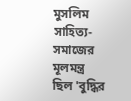মুসলিম সাহিত্য-সমাজের মূলমন্ত্র ছিল 'বুদ্ধির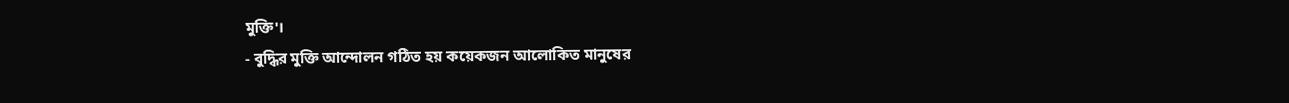মুক্তি'।
- বুদ্ধির মুক্তি আন্দোলন গঠিত হয় কয়েকজন আলোকিত মানুষের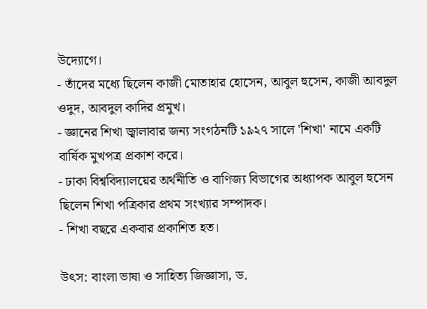উদ্যোগে।
- তাঁদের মধ্যে ছিলেন কাজী মোতাহার হোসেন, আবুল হুসেন, কাজী আবদুল ওদুদ, আবদুল কাদির প্রমুখ।
- জ্ঞানের শিখা জ্বালাবার জন্য সংগঠনটি ১৯২৭ সালে 'শিখা' নামে একটি বার্ষিক মুখপত্র প্রকাশ করে।
- ঢাকা বিশ্ববিদ্যালয়ের অর্থনীতি ও বাণিজ্য বিভাগের অধ্যাপক আবুল হুসেন ছিলেন শিখা পত্রিকার প্রথম সংখ্যার সম্পাদক।
- শিখা বছরে একবার প্রকাশিত হত।

উৎস: বাংলা ভাষা ও সাহিত্য জিজ্ঞাসা, ড.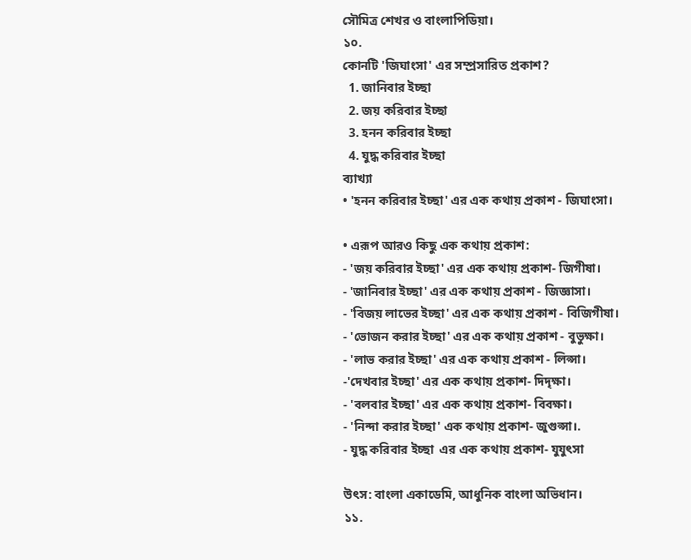সৌমিত্র শেখর ও বাংলাপিডিয়া।
১০.
কোনটি 'জিঘাংসা' এর সম্প্রসারিত প্রকাশ?
  1. জানিবার ইচ্ছা
  2. জয় করিবার ইচ্ছা
  3. হনন করিবার ইচ্ছা
  4. যুদ্ধ করিবার ইচ্ছা
ব্যাখ্যা
• 'হনন করিবার ইচ্ছা' এর এক কথায় প্রকাশ - জিঘাংসা।

• এরূপ আরও কিছু এক কথায় প্রকাশ:
- 'জয় করিবার ইচ্ছা' এর এক কথায় প্রকাশ- জিগীষা।
- 'জানিবার ইচ্ছা' এর এক কথায় প্রকাশ - জিজ্ঞাসা।
- 'বিজয় লাভের ইচ্ছা' এর এক কথায় প্রকাশ - বিজিগীষা।
- 'ভোজন করার ইচ্ছা' এর এক কথায় প্রকাশ - বুভুক্ষা।
- 'লাভ করার ইচ্ছা' এর এক কথায় প্রকাশ - লিপ্সা।
-'দেখবার ইচ্ছা' এর এক কথায় প্রকাশ- দিদৃক্ষা।
- 'বলবার ইচ্ছা' এর এক কথায় প্রকাশ- বিবক্ষা।
- 'নিন্দা করার ইচ্ছা' এক কথায় প্রকাশ- জুগুপ্সা।.
- যুদ্ধ করিবার ইচ্ছা  এর এক কথায় প্রকাশ- যুযুৎসা

উৎস: বাংলা একাডেমি, আধুনিক বাংলা অভিধান।
১১.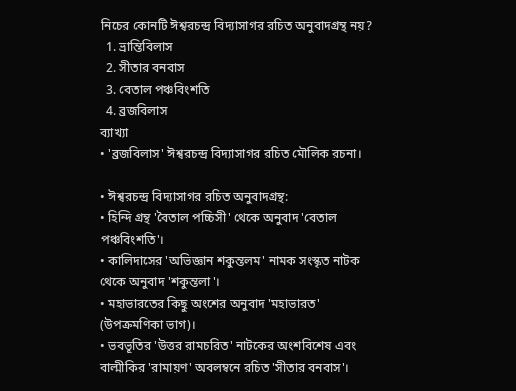নিচের কোনটি ঈশ্বরচন্দ্র বিদ্যাসাগর রচিত অনুবাদগ্রন্থ নয়?
  1. ভ্রান্তিবিলাস
  2. সীতার বনবাস
  3. বেতাল পঞ্চবিংশতি
  4. ব্রজবিলাস
ব্যাখ্যা
• 'ব্রজবিলাস' ঈশ্বরচন্দ্র বিদ্যাসাগর রচিত মৌলিক রচনা।

• ঈশ্বরচন্দ্র বিদ্যাসাগর রচিত অনুবাদগ্রন্থ:
• হিন্দি গ্রন্থ 'বৈতাল পচ্চিসী' থেকে অনুবাদ 'বেতাল পঞ্চবিংশতি'।
• কালিদাসের 'অভিজ্ঞান শকুন্তলম' নামক সংস্কৃত নাটক থেকে অনুবাদ 'শকুন্তলা'।
• মহাভারতের কিছু অংশের অনুবাদ 'মহাভারত' (উপক্রমণিকা ভাগ)।
• ভবভূতির 'উত্তর রামচরিত' নাটকের অংশবিশেষ এবং বাল্মীকির 'রামায়ণ' অবলম্বনে রচিত 'সীতার বনবাস'।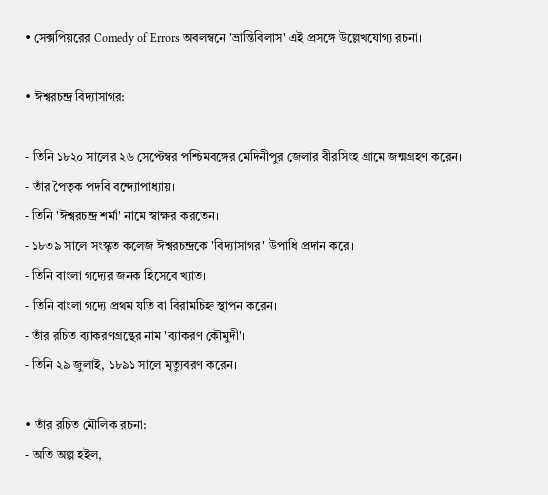• সেক্সপিয়রের Comedy of Errors অবলম্বনে 'ভ্রান্তিবিলাস' এই প্রসঙ্গে উল্লেখযোগ্য রচনা।

• ঈশ্বরচন্দ্র বিদ্যাসাগর:

- তিনি ১৮২০ সালের ২৬ সেপ্টেম্বর পশ্চিমবঙ্গের মেদিনীপুর জেলার বীরসিংহ গ্রামে জন্মগ্রহণ করেন।
- তাঁর পৈতৃক পদবি বন্দ্যোপাধ্যায়।
- তিনি 'ঈশ্বরচন্দ্র শর্মা' নামে স্বাক্ষর করতেন।
- ১৮৩৯ সালে সংস্কৃত কলেজ ঈশ্বরচন্দ্রকে 'বিদ্যাসাগর' উপাধি প্রদান করে।
- তিনি বাংলা গদ্যের জনক হিসেবে খ্যাত।
- তিনি বাংলা গদ্যে প্রথম যতি বা বিরামচিহ্ন স্থাপন করেন।
- তাঁর রচিত ব্যাকরণগ্রন্থের নাম 'ব্যাকরণ কৌমুদী'।
- তিনি ২৯ জুলাই, ১৮৯১ সালে মৃত্যুবরণ করেন।

• তাঁর রচিত মৌলিক রচনা:
- অতি অল্প হইল,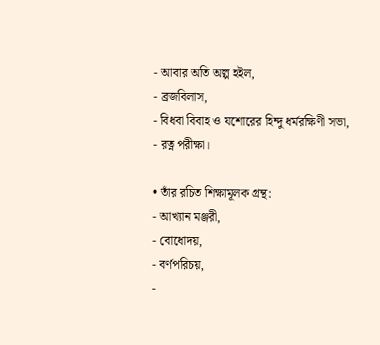- আবার অতি অল্প হইল,
- ব্রজবিলাস,
- বিধবা বিবাহ ও যশোরের হিন্দু ধর্মরক্ষিণী সভা,
- রত্ন পরীক্ষা।

• তাঁর রচিত শিক্ষামূলক গ্রন্থ:
- আখ্যান মঞ্জরী,
- বোধোদয়,
- বর্ণপরিচয়,
-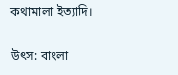কথামালা ইত্যাদি।

উৎস: বাংলা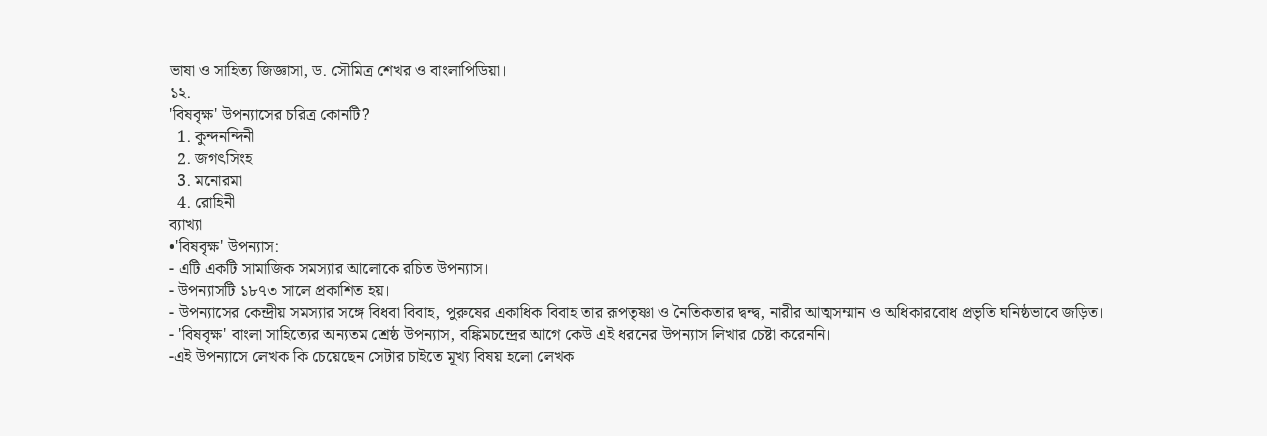ভাষা ও সাহিত্য জিজ্ঞাসা, ড. সৌমিত্র শেখর ও বাংলাপিডিয়া।
১২.
'বিষবৃক্ষ' উপন্যাসের চরিত্র কোনটি?
  1. কুন্দনন্দিনী
  2. জগৎসিংহ
  3. মনোরমা
  4. রোহিনী
ব্যাখ্যা
•'বিষবৃক্ষ' উপন্যাস:
- এটি একটি সামাজিক সমস্যার আলোকে রচিত উপন্যাস।
- উপন্যাসটি ১৮৭৩ সালে প্রকাশিত হয়।
- উপন্যাসের কেন্দ্রীয় সমস্যার সঙ্গে বিধবা বিবাহ, পুরুষের একাধিক বিবাহ তার রূপতৃষ্ণা ও নৈতিকতার দ্বন্দ্ব, নারীর আত্মসম্মান ও অধিকারবোধ প্রভৃতি ঘনিষ্ঠভাবে জড়িত।
- 'বিষবৃক্ষ' বাংলা সাহিত্যের অন্যতম শ্রেষ্ঠ উপন্যাস, বঙ্কিমচন্দ্রের আগে কেউ এই ধরনের উপন্যাস লিখার চেষ্টা করেননি।
-এই উপন্যাসে লেখক কি চেয়েছেন সেটার চাইতে মূখ্য বিষয় হলো লেখক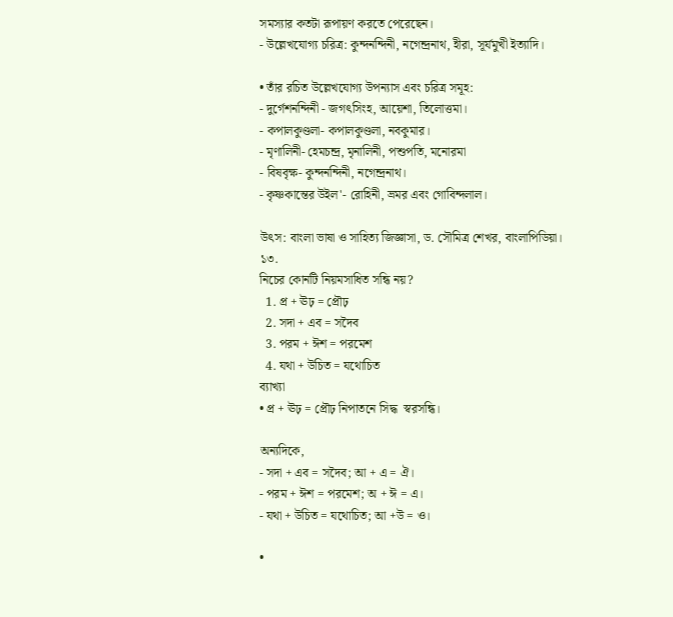সমস্যার কতটা রূপায়ণ করতে পেরেছেন।
- উল্লেখযোগ্য চরিত্র: কুন্দনন্দিনী, নগেন্দ্রনাথ, হীরা, সূর্যমুখী ইত্যাদি।

• তাঁর রচিত উল্লেখযোগ্য উপন্যাস এবং চরিত্র সমূহ:
- দুর্গেশনন্দিনী - জগৎসিংহ, আয়েশা, তিলোত্তমা।
- কপালকুণ্ডলা- কপালকুণ্ডলা, নবকুমার।
- মৃণালিনী- হেমচন্দ্র, মৃনালিনী, পশুপতি, মনোরমা
- বিষবৃক্ষ- কুন্দনন্দিনী, নগেন্দ্রনাথ।
- কৃষ্ণকান্তের উইল'- রোহিনী, ভ্রমর এবং গোবিন্দলাল।

উৎস: বাংলা ভাষা ও সাহিত্য জিজ্ঞাসা, ড. সৌমিত্র শেখর, বাংলাপিডিয়া।
১৩.
নিচের কোনটি নিয়মসাধিত সন্ধি নয়?
  1. প্র + ঊঢ় = প্রৌঢ়
  2. সদা + এব = সদৈব
  3. পরম + ঈশ = পরমেশ
  4. যথা + উচিত = যথোচিত
ব্যাখ্যা
• প্র + ঊঢ় = প্রৌঢ় নিপাতনে সিদ্ধ  স্বরসন্ধি।

অন্যদিকে,
- সদা + এব = সদৈব; আ + এ = ঐ।
- পরম + ঈশ = পরমেশ; অ + ঈ = এ।
- যথা + উচিত = যথোচিত; আ +উ = ও।

•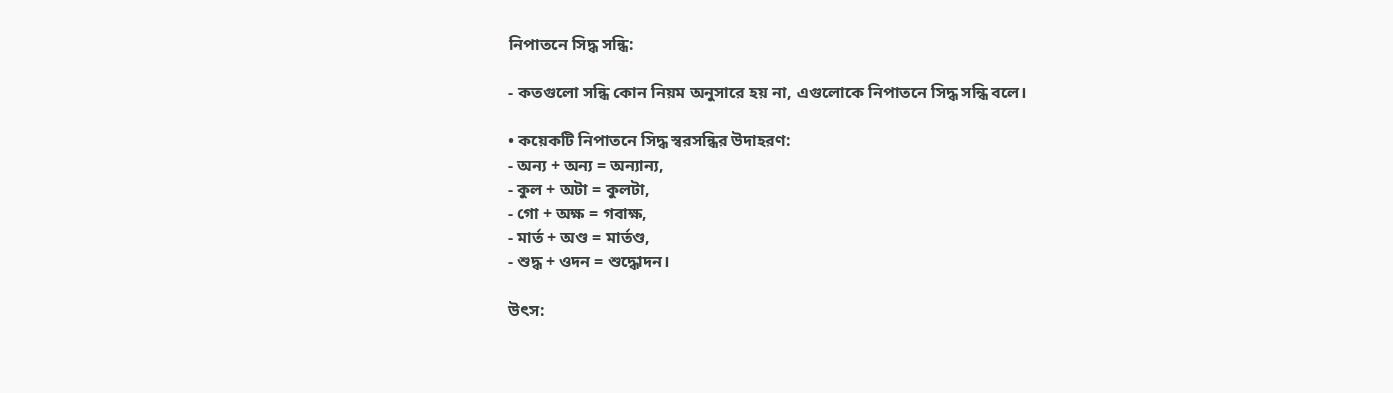নিপাতনে সিদ্ধ সন্ধি:

- কতগুলো সন্ধি কোন নিয়ম অনুসারে হয় না, এগুলোকে নিপাতনে সিদ্ধ সন্ধি বলে।

• কয়েকটি নিপাতনে সিদ্ধ স্বরসন্ধির উদাহরণ:
- অন্য + অন্য = অন্যান্য,
- কুল + অটা = কুলটা,
- গো + অক্ষ = গবাক্ষ,
- মার্ত + অণ্ড = মার্তণ্ড,
- শুদ্ধ + ওদন = শুদ্ধোদন।

উৎস: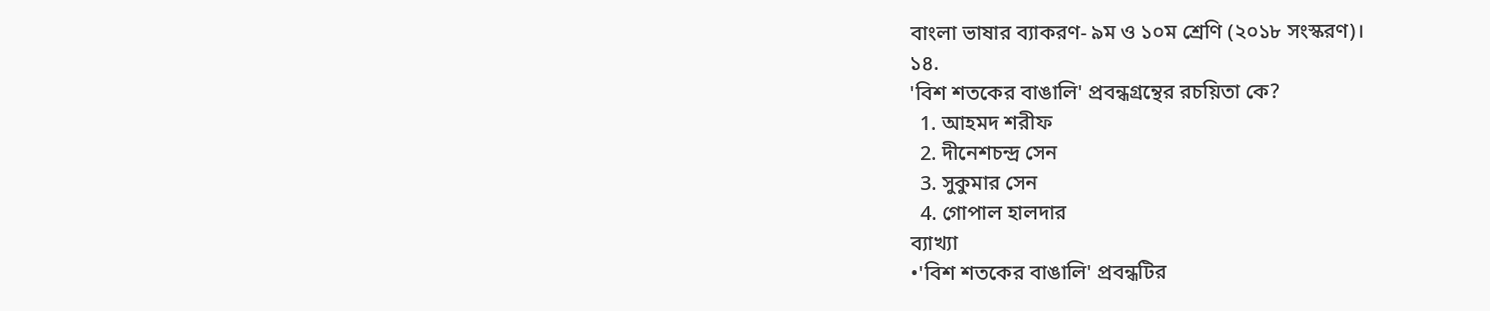বাংলা ভাষার ব্যাকরণ- ৯ম ও ১০ম শ্রেণি (২০১৮ সংস্করণ)।
১৪.
'বিশ শতকের বাঙালি' প্রবন্ধগ্রন্থের রচয়িতা কে?
  1. আহমদ শরীফ
  2. দীনেশচন্দ্র সেন
  3. সুকুমার সেন
  4. গোপাল হালদার
ব্যাখ্যা
•'বিশ শতকের বাঙালি' প্রবন্ধটির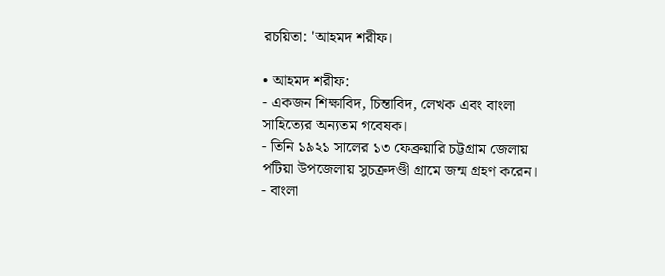রচয়িতা: 'আহমদ শরীফ।

• আহমদ শরীফ:
- একজন শিক্ষাবিদ, চিন্তাবিদ, লেখক এবং বাংলা সাহিত্যের অন্যতম গবেষক।
- তিনি ১৯২১ সালের ১৩ ফেব্রুয়ারি চট্টগ্রাম জেলায় পটিয়া উপজেলায় সুচক্রদণ্ডী গ্রামে জন্ম গ্রহণ করেন।
- বাংলা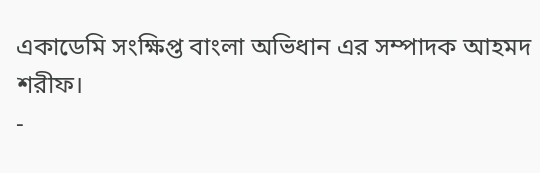একাডেমি সংক্ষিপ্ত বাংলা অভিধান এর সম্পাদক আহমদ শরীফ।
-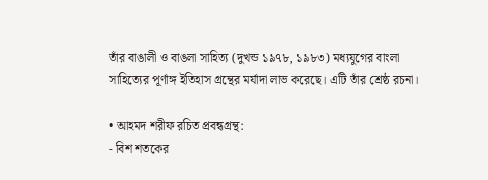তাঁর বাঙালী ও বাঙলা সাহিত্য (দুখন্ড ১৯৭৮, ১৯৮৩) মধ্যযুগের বাংলা সাহিত্যের পূর্ণাঙ্গ ইতিহাস গ্রন্থের মর্যাদা লাভ করেছে। এটি তাঁর শ্রেষ্ঠ রচনা।

• আহমদ শরীফ রচিত প্রবন্ধগ্রন্থ:
- বিশ শতকের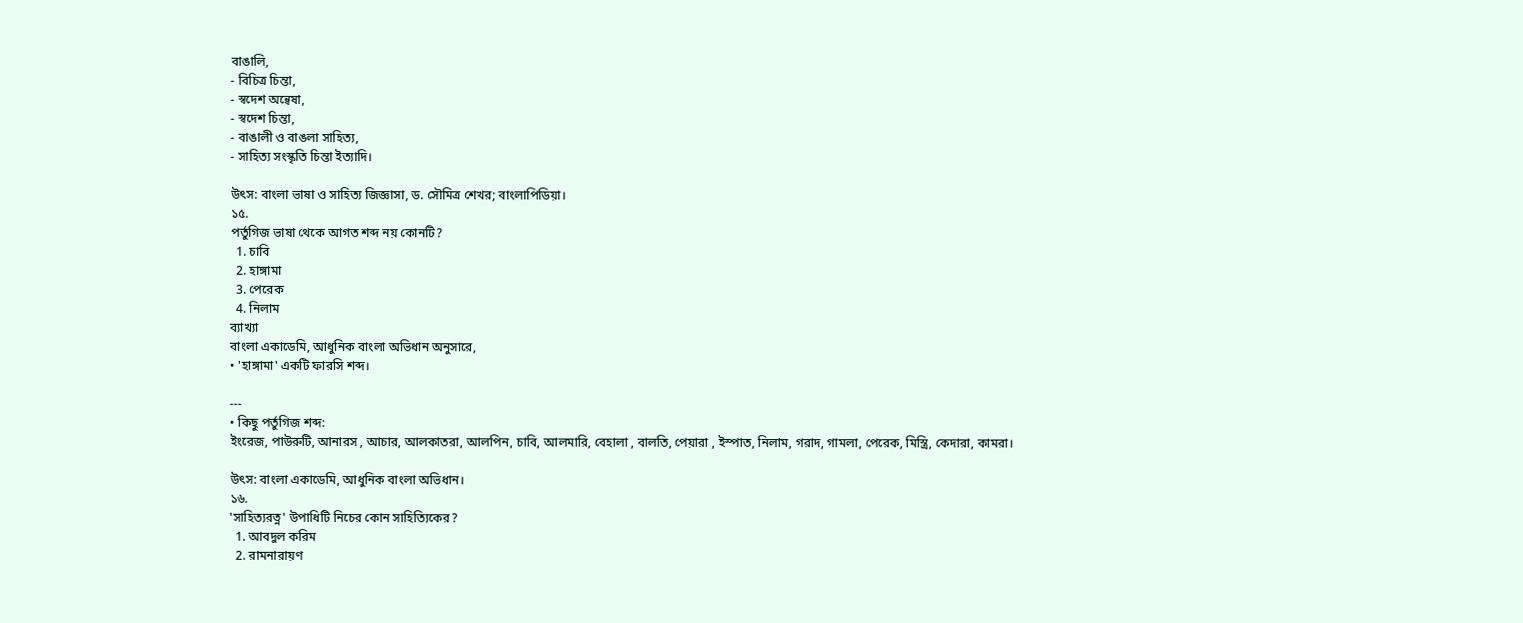বাঙালি,
- বিচিত্র চিন্তা,
- স্বদেশ অন্বেষা,
- স্বদেশ চিন্তা,
- বাঙালী ও বাঙলা সাহিত্য,
- সাহিত্য সংস্কৃতি চিন্তা ইত্যাদি।

উৎস: বাংলা ভাষা ও সাহিত্য জিজ্ঞাসা, ড. সৌমিত্র শেখর; বাংলাপিডিয়া।
১৫.
পর্তুগিজ ভাষা থেকে আগত শব্দ নয় কোনটি?
  1. চাবি
  2. হাঙ্গামা
  3. পেরেক
  4. নিলাম
ব্যাখ্যা
বাংলা একাডেমি, আধুনিক বাংলা অভিধান অনুসারে,
• 'হাঙ্গামা' একটি ফারসি শব্দ।

---
• কিছু পর্তুগিজ শব্দ:
ইংরেজ, পাউরুটি, আনারস , আচার, আলকাতরা, আলপিন, চাবি, আলমারি, বেহালা , বালতি, পেয়ারা , ইস্পাত, নিলাম, গরাদ, গামলা, পেরেক, মিস্ত্রি, কেদারা, কামরা।

উৎস: বাংলা একাডেমি, আধুনিক বাংলা অভিধান।
১৬.
'সাহিত্যরত্ন' উপাধিটি নিচের কোন সাহিত্যিকের?
  1. আবদুল করিম
  2. রামনারায়ণ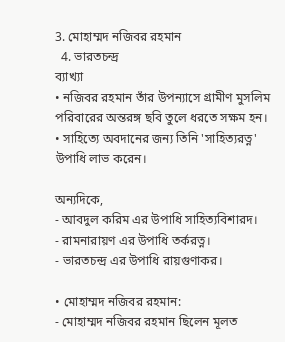3. মোহাম্মদ নজিবর রহমান
  4. ভারতচন্দ্র
ব্যাখ্যা
• নজিবর রহমান তাঁর উপন্যাসে গ্রামীণ মুসলিম পরিবারের অন্তরঙ্গ ছবি তুলে ধরতে সক্ষম হন।
• সাহিত্যে অবদানের জন্য তিনি 'সাহিত্যরত্ন' উপাধি লাভ করেন।

অন্যদিকে,
- আবদুল করিম এর উপাধি সাহিত্যবিশারদ।
- রামনারায়ণ এর উপাধি তর্করত্ন।
- ভারতচন্দ্র এর উপাধি রায়গুণাকর।

• মোহাম্মদ নজিবর রহমান:
- মোহাম্মদ নজিবর রহমান ছিলেন মূলত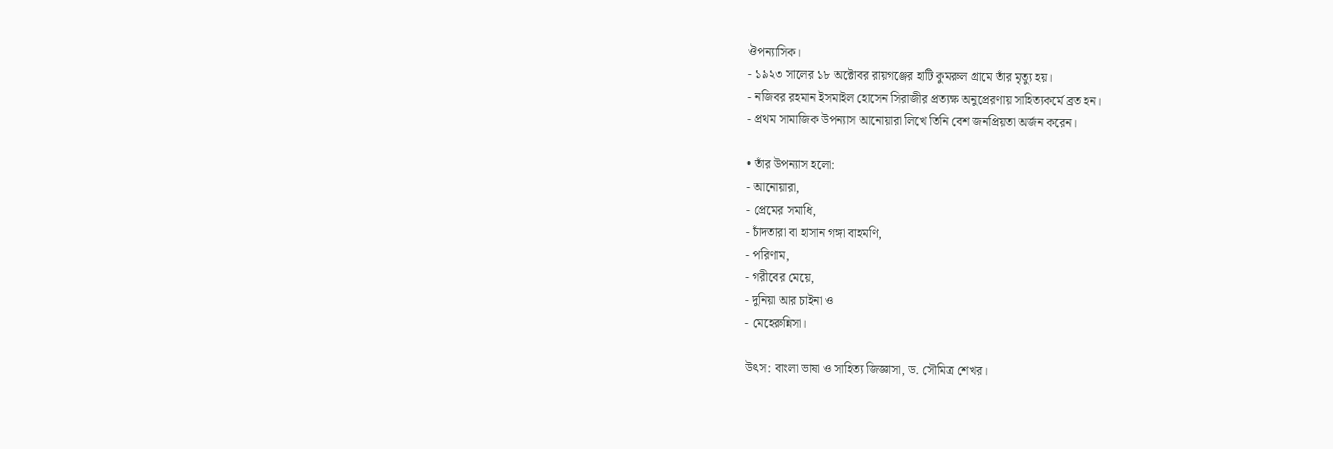ঔপন্যাসিক।
- ১৯২৩ সালের ১৮ অক্টোবর রায়গঞ্জের হাটি কুমরুল গ্রামে তাঁর মৃত্যু হয়।
- নজিবর রহমান ইসমাইল হোসেন সিরাজীর প্রত্যক্ষ অনুপ্রেরণায় সাহিত্যকর্মে ব্রত হন।
- প্রথম সামাজিক উপন্যাস আনোয়ারা লিখে তিনি বেশ জনপ্রিয়তা অর্জন করেন।

• তাঁর উপন্যাস হলো:
- আনোয়ারা,
- প্রেমের সমাধি,
- চাঁদতারা বা হাসান গঙ্গা বাহমণি,
- পরিণাম,
- গরীবের মেয়ে,
- দুনিয়া আর চাইনা ও
- মেহেরুন্নিসা।

উৎস: বাংলা ভাষা ও সাহিত্য জিজ্ঞাসা, ড. সৌমিত্র শেখর।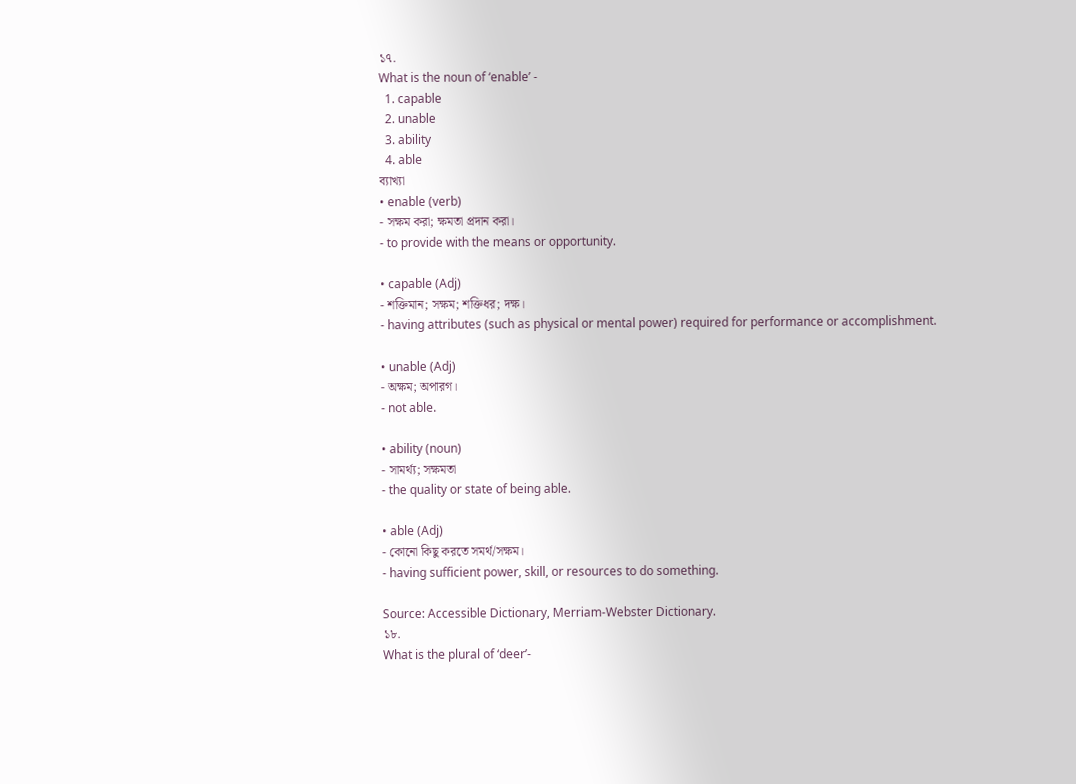১৭.
What is the noun of ‘enable’ -
  1. capable
  2. unable
  3. ability
  4. able
ব্যাখ্যা
• enable (verb)
- সক্ষম করা; ক্ষমতা প্রদান করা।
- to provide with the means or opportunity.

• capable (Adj)
- শক্তিমান; সক্ষম; শক্তিধর; দক্ষ।
- having attributes (such as physical or mental power) required for performance or accomplishment.

• unable (Adj)
- অক্ষম; অপারগ।
- not able.

• ability (noun)
- সামর্থ্য; সক্ষমতা
- the quality or state of being able.

• able (Adj)
- কোনো কিছু করতে সমর্থ/সক্ষম।
- having sufficient power, skill, or resources to do something.

Source: Accessible Dictionary, Merriam-Webster Dictionary.
১৮.
What is the plural of ‘deer’-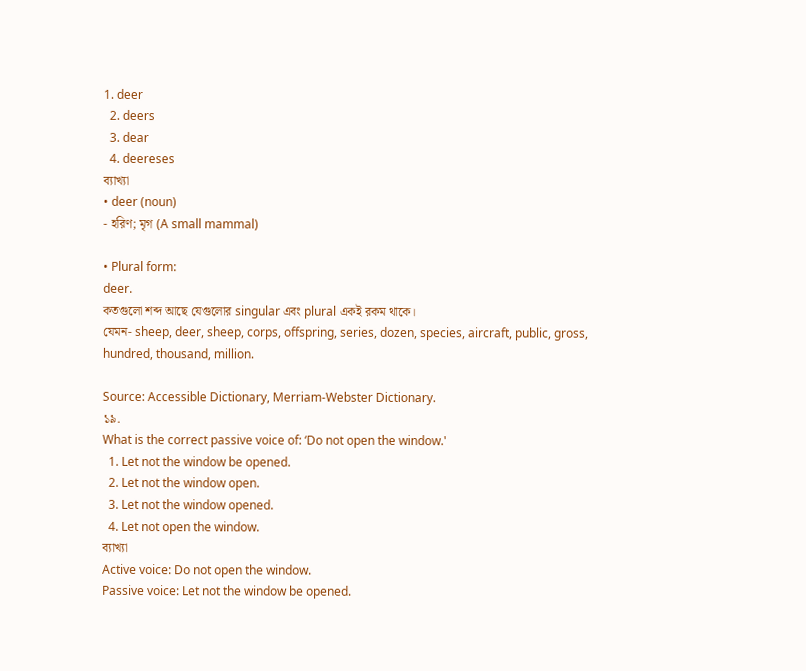1. deer
  2. deers
  3. dear
  4. deereses
ব্যাখ্যা
• deer (noun)
- হরিণ; মৃগ (A small mammal)

• Plural form:
deer.
কতগুলো শব্দ আছে যেগুলোর singular এবং plural একই রকম থাকে।
যেমন- sheep, deer, sheep, corps, offspring, series, dozen, species, aircraft, public, gross, hundred, thousand, million.

Source: Accessible Dictionary, Merriam-Webster Dictionary.
১৯.
What is the correct passive voice of: ‘Do not open the window.'
  1. Let not the window be opened.
  2. Let not the window open.
  3. Let not the window opened.
  4. Let not open the window.
ব্যাখ্যা
Active voice: Do not open the window.
Passive voice: Let not the window be opened.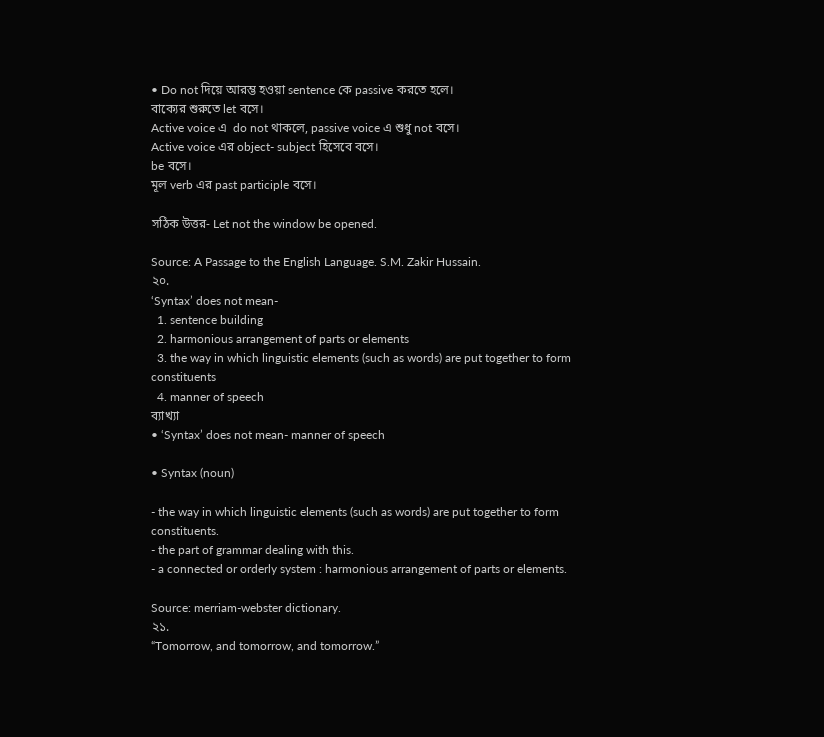• Do not দিয়ে আরম্ভ হওয়া sentence কে passive করতে হলে।
বাক্যের শুরুতে let বসে।
Active voice এ  do not থাকলে, passive voice এ শুধু not বসে।
Active voice এর object- subject হিসেবে বসে।
be বসে।
মূল verb এর past participle বসে।

সঠিক উত্তর- Let not the window be opened.

Source: A Passage to the English Language. S.M. Zakir Hussain.
২০.
‘Syntax’ does not mean-
  1. sentence building
  2. harmonious arrangement of parts or elements
  3. the way in which linguistic elements (such as words) are put together to form constituents
  4. manner of speech
ব্যাখ্যা
• ‘Syntax’ does not mean- manner of speech

• Syntax (noun)

- the way in which linguistic elements (such as words) are put together to form constituents.
- the part of grammar dealing with this.
- a connected or orderly system : harmonious arrangement of parts or elements.

Source: merriam-webster dictionary.
২১.
“Tomorrow, and tomorrow, and tomorrow.”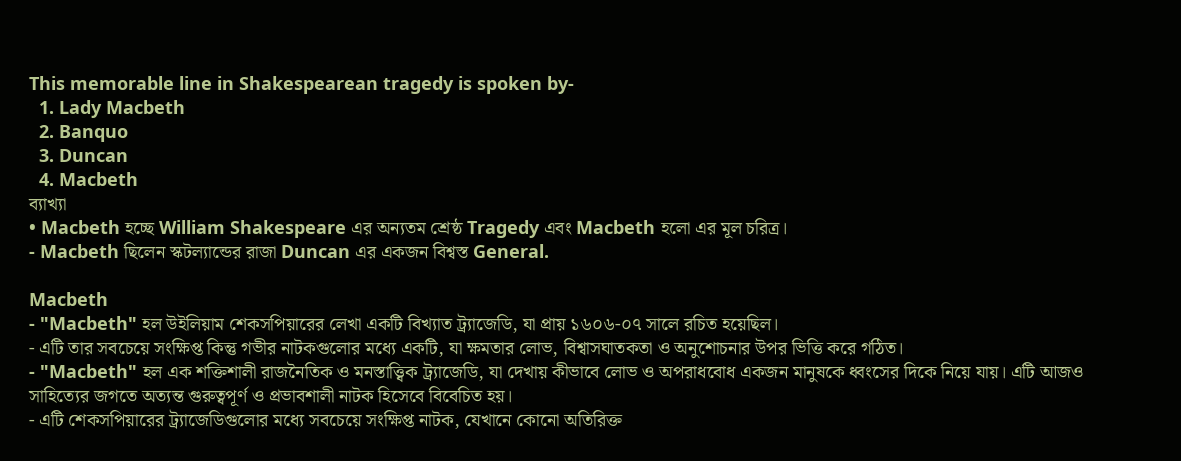This memorable line in Shakespearean tragedy is spoken by-
  1. Lady Macbeth
  2. Banquo
  3. Duncan
  4. Macbeth
ব্যাখ্যা
• Macbeth হচ্ছে William Shakespeare এর অন্যতম শ্রেষ্ঠ Tragedy এবং Macbeth হলো এর মূল চরিত্র।
- Macbeth ছিলেন স্কটল্যান্ডের রাজা Duncan এর একজন বিশ্বস্ত General.

Macbeth
- "Macbeth" হল উইলিয়াম শেকসপিয়ারের লেখা একটি বিখ্যাত ট্র্যাজেডি, যা প্রায় ১৬০৬-০৭ সালে রচিত হয়েছিল।
- এটি তার সবচেয়ে সংক্ষিপ্ত কিন্তু গভীর নাটকগুলোর মধ্যে একটি, যা ক্ষমতার লোভ, বিশ্বাসঘাতকতা ও অনুশোচনার উপর ভিত্তি করে গঠিত।
- "Macbeth" হল এক শক্তিশালী রাজনৈতিক ও মনস্তাত্ত্বিক ট্র্যাজেডি, যা দেখায় কীভাবে লোভ ও অপরাধবোধ একজন মানুষকে ধ্বংসের দিকে নিয়ে যায়। এটি আজও সাহিত্যের জগতে অত্যন্ত গুরুত্বপূর্ণ ও প্রভাবশালী নাটক হিসেবে বিবেচিত হয়।
- এটি শেকসপিয়ারের ট্র্যাজেডিগুলোর মধ্যে সবচেয়ে সংক্ষিপ্ত নাটক, যেখানে কোনো অতিরিক্ত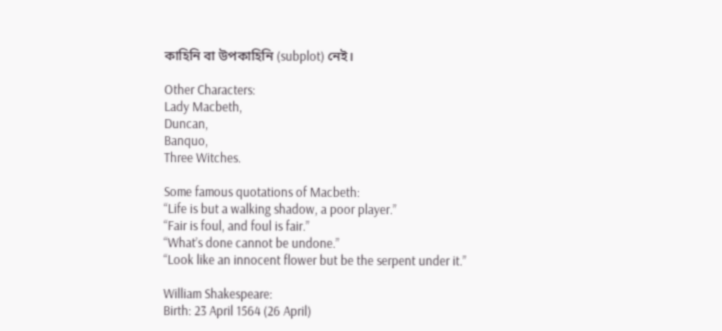কাহিনি বা উপকাহিনি (subplot) নেই।

Other Characters:
Lady Macbeth,
Duncan,
Banquo,
Three Witches.

Some famous quotations of Macbeth:
“Life is but a walking shadow, a poor player.”
“Fair is foul, and foul is fair.”
“What’s done cannot be undone.”
“Look like an innocent flower but be the serpent under it.”

William Shakespeare:
Birth: 23 April 1564 (26 April)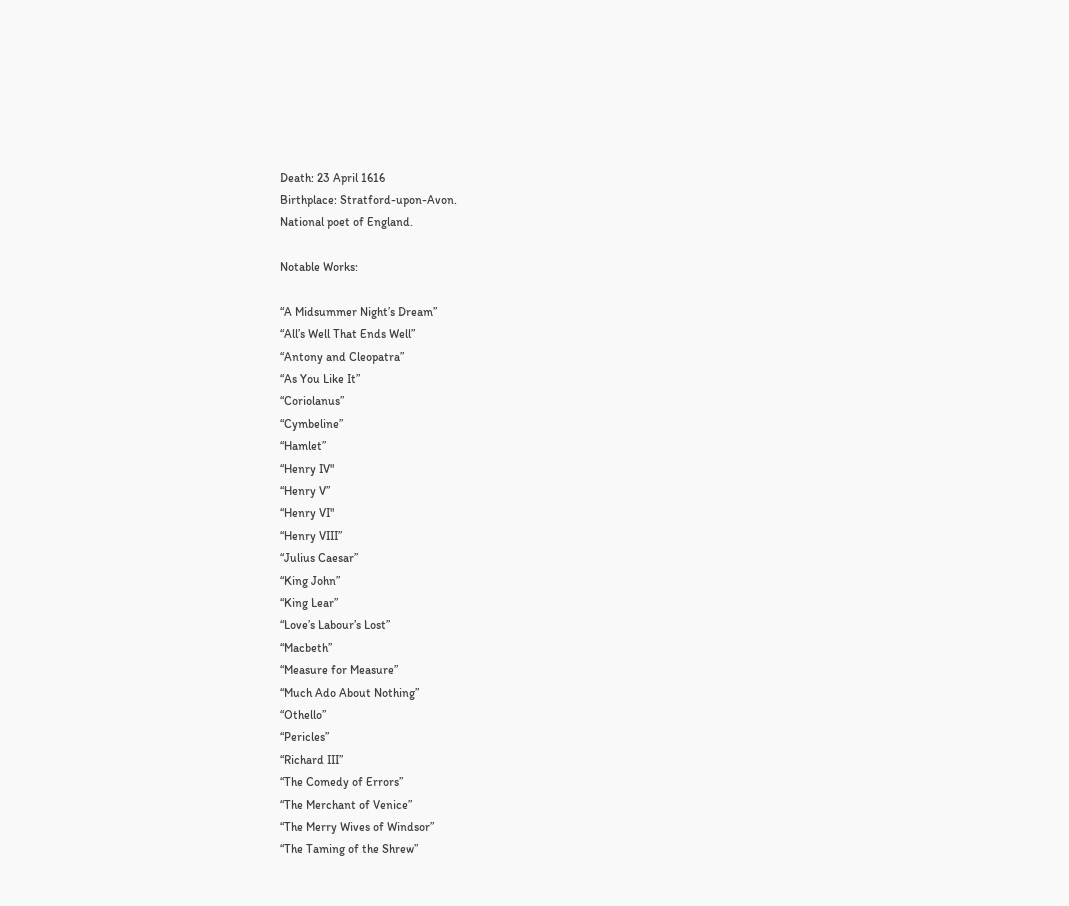Death: 23 April 1616
Birthplace: Stratford-upon-Avon.
National poet of England.

Notable Works:

“A Midsummer Night’s Dream”
“All’s Well That Ends Well”
“Antony and Cleopatra”
“As You Like It”
“Coriolanus”
“Cymbeline”
“Hamlet”
“Henry IV"
“Henry V”
“Henry VI"
“Henry VIII”
“Julius Caesar”
“King John”
“King Lear”
“Love’s Labour’s Lost”
“Macbeth”
“Measure for Measure”
“Much Ado About Nothing”
“Othello”
“Pericles”
“Richard III”
“The Comedy of Errors”
“The Merchant of Venice”
“The Merry Wives of Windsor”
“The Taming of the Shrew”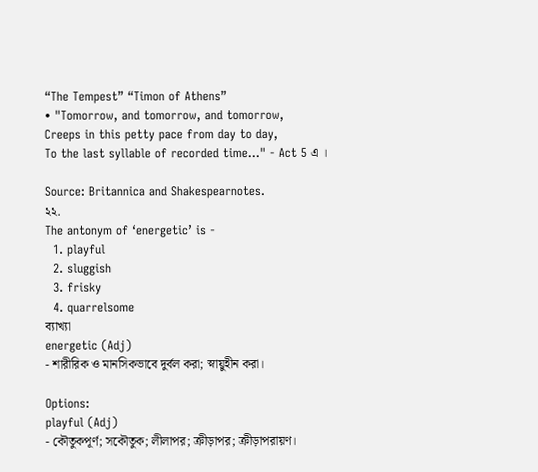“The Tempest” “Timon of Athens”
• "Tomorrow, and tomorrow, and tomorrow,
Creeps in this petty pace from day to day,
To the last syllable of recorded time..." - Act 5 এ ।

Source: Britannica and Shakespearnotes.
২২.
The antonym of ‘energetic’ is -
  1. playful
  2. sluggish
  3. frisky
  4. quarrelsome
ব্যাখ্যা
energetic (Adj)
- শারীরিক ও মানসিকভাবে দুর্বল করা; স্নায়ুহীন করা।

Options:
playful (Adj)
- কৌতুকপূর্ণ; সকৌতুক; লীলাপর; ক্রীড়াপর; ক্রীড়াপরায়ণ।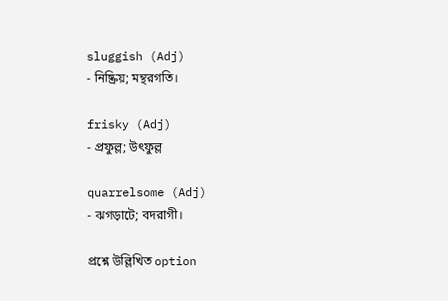sluggish (Adj)
- নিষ্ক্রিয়; মন্থরগতি।

frisky (Adj)
- প্রফুল্ল; উৎফুল্ল

quarrelsome (Adj)
- ঝগড়াটে; বদরাগী।

প্রশ্নে উল্লিখিত option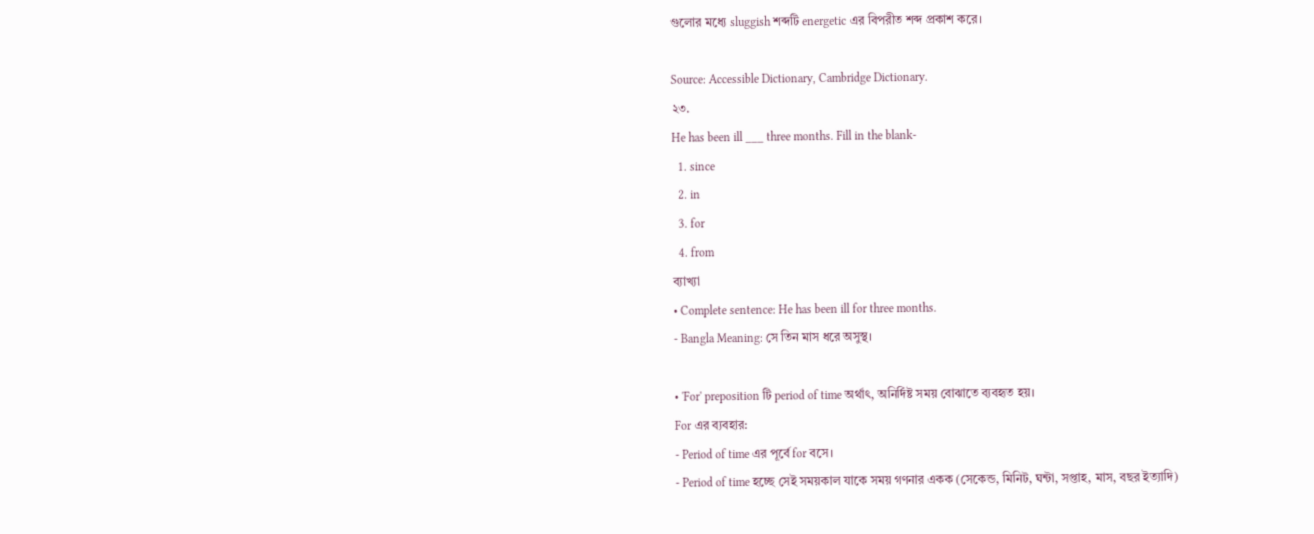গুলোর মধ্যে sluggish শব্দটি energetic এর বিপরীত শব্দ প্রকাশ করে।

Source: Accessible Dictionary, Cambridge Dictionary.
২৩.
He has been ill ___ three months. Fill in the blank-
  1. since
  2. in
  3. for
  4. from
ব্যাখ্যা
• Complete sentence: He has been ill for three months.
- Bangla Meaning: সে তিন মাস ধরে অসুস্থ।

• 'For' preposition টি period of time অর্থাৎ, অনির্দিষ্ট সময় বোঝাতে ব্যবহৃত হয়।
For এর ব্যবহার:
- Period of time এর পূর্বে for বসে।
- Period of time হচ্ছে সেই সময়কাল যাকে সময় গণনার একক (সেকেন্ড, মিনিট, ঘন্টা, সপ্তাহ, মাস, বছর ইত্যাদি)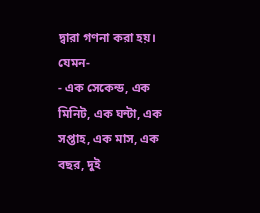দ্বারা গণনা করা হয়। যেমন-
- এক সেকেন্ড, এক মিনিট, এক ঘন্টা, এক সপ্তাহ, এক মাস, এক বছর, দুই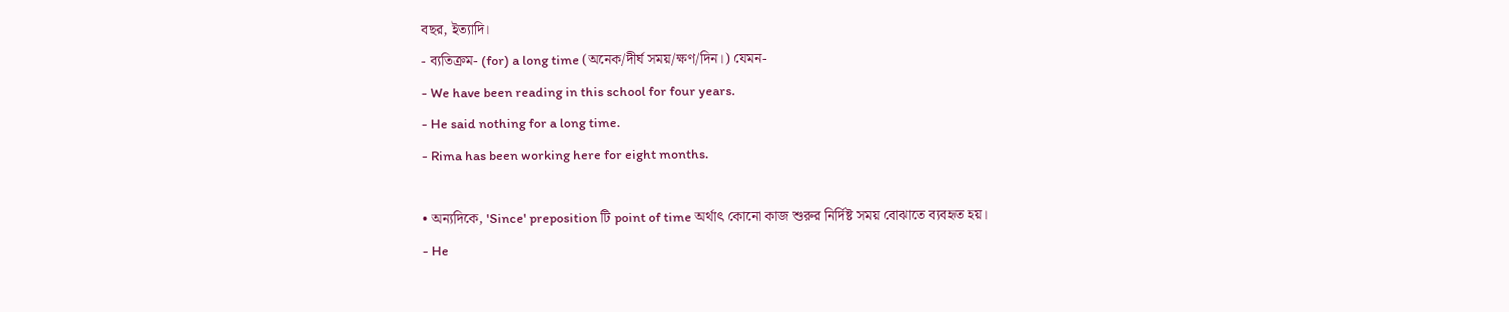বছর, ইত্যাদি।
- ব্যতিক্রম- (for) a long time (অনেক/দীর্ঘ সময়/ক্ষণ/দিন।) যেমন-
- We have been reading in this school for four years.
- He said nothing for a long time.
- Rima has been working here for eight months.

• অন্যদিকে, 'Since' preposition টি point of time অর্থাৎ কোনো কাজ শুরুর নির্দিষ্ট সময় বোঝাতে ব্যবহৃত হয়‌।
- He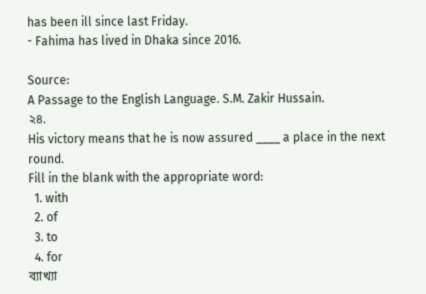has been ill since last Friday.
- Fahima has lived in Dhaka since 2016.

Source:
A Passage to the English Language. S.M. Zakir Hussain.
২৪.
His victory means that he is now assured ____ a place in the next round.
Fill in the blank with the appropriate word:
  1. with
  2. of
  3. to
  4. for
ব্যাখ্যা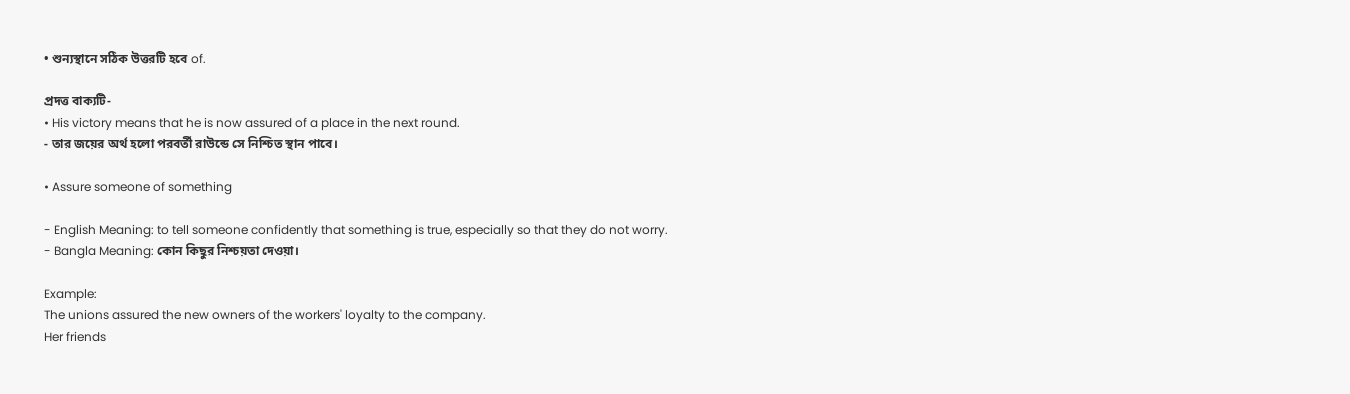• শুন্যস্থানে সঠিক উত্তরটি হবে of.

প্রদত্ত বাক্যটি-
• His victory means that he is now assured of a place in the next round.
- তার জয়ের অর্থ হলো পরবর্তী রাউন্ডে সে নিশ্চিত স্থান পাবে।

• Assure someone of something

- English Meaning: to tell someone confidently that something is true, especially so that they do not worry.
- Bangla Meaning: কোন কিছুর নিশ্চয়তা দেওয়া।

Example:
The unions assured the new owners of the workers' loyalty to the company.
Her friends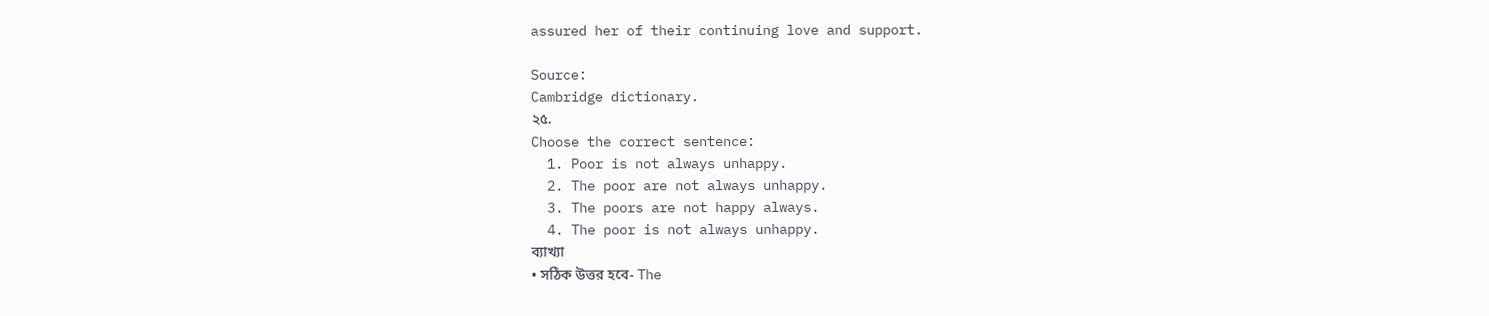assured her of their continuing love and support.

Source:
Cambridge dictionary.
২৫.
Choose the correct sentence:
  1. Poor is not always unhappy.
  2. The poor are not always unhappy.
  3. The poors are not happy always.
  4. The poor is not always unhappy.
ব্যাখ্যা
• সঠিক উত্তর হবে- The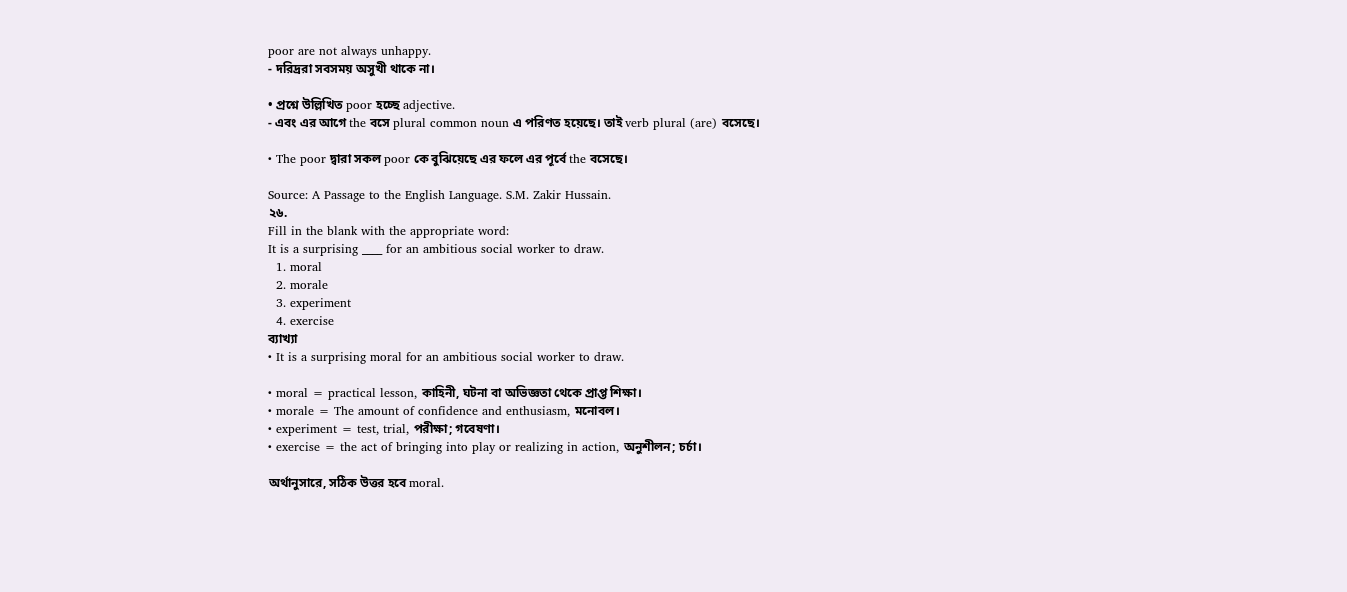poor are not always unhappy.
- দরিদ্ররা সবসময় অসুখী থাকে না।

• প্রশ্নে উল্লিখিত poor হচ্ছে adjective.
- এবং এর আগে the বসে plural common noun এ পরিণত হয়েছে। তাই verb plural (are) বসেছে।

• The poor দ্বারা সকল poor কে বুঝিয়েছে এর ফলে এর পূর্বে the বসেছে।

Source: A Passage to the English Language. S.M. Zakir Hussain.
২৬.
Fill in the blank with the appropriate word:
It is a surprising ____ for an ambitious social worker to draw.
  1. moral
  2. morale
  3. experiment
  4. exercise
ব্যাখ্যা
• It is a surprising moral for an ambitious social worker to draw.

• moral = practical lesson, কাহিনী, ঘটনা বা অভিজ্ঞতা থেকে প্রাপ্ত শিক্ষা।
• morale = The amount of confidence and enthusiasm, মনোবল।
• experiment = test, trial, পরীক্ষা; গবেষণা।
• exercise = the act of bringing into play or realizing in action, অনুশীলন; চর্চা।

অর্থানুসারে, সঠিক উত্তর হবে moral.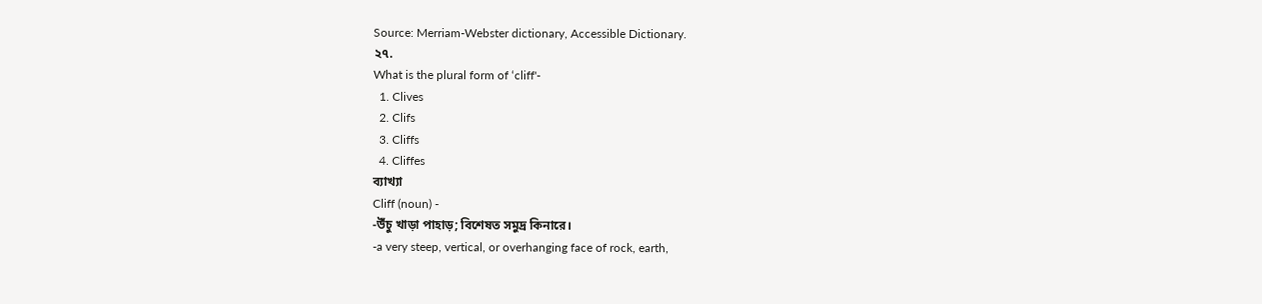Source: Merriam-Webster dictionary, Accessible Dictionary.
২৭.
What is the plural form of ‘cliff'-
  1. Clives
  2. Clifs
  3. Cliffs
  4. Cliffes
ব্যাখ্যা
Cliff (noun) -
-উঁচু খাড়া পাহাড়; বিশেষত সমুদ্র কিনারে।
-a very steep, vertical, or overhanging face of rock, earth,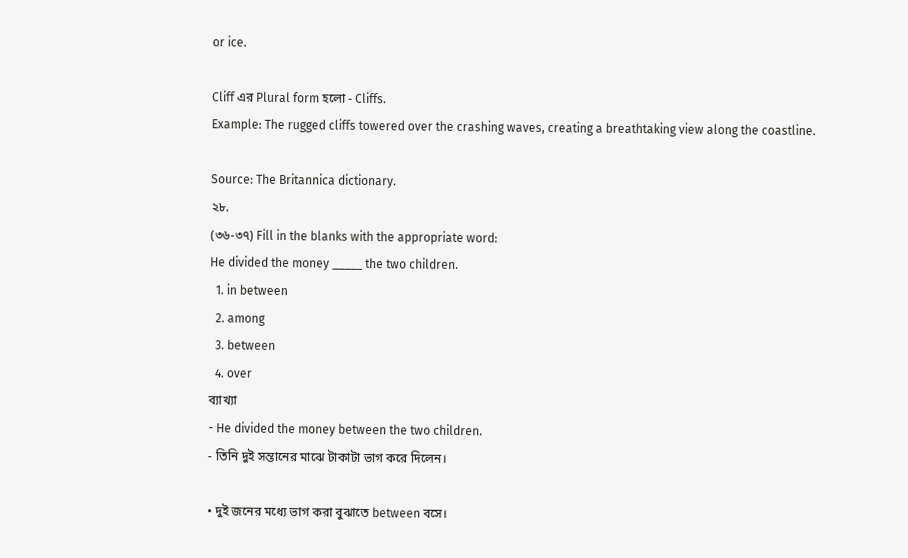or ice.

Cliff এর Plural form হলো - Cliffs.
Example: The rugged cliffs towered over the crashing waves, creating a breathtaking view along the coastline.

Source: The Britannica dictionary.
২৮.
(৩৬-৩৭) Fill in the blanks with the appropriate word:
He divided the money _____ the two children.
  1. in between
  2. among
  3. between
  4. over
ব্যাখ্যা
- He divided the money between the two children.
- তিনি দুই সন্তানের মাঝে টাকাটা ভাগ করে দিলেন।

• দুই জনের মধ্যে ভাগ করা বুঝাতে between বসে।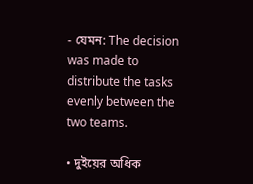- যেমন: The decision was made to distribute the tasks evenly between the two teams.

• দুইয়ের অধিক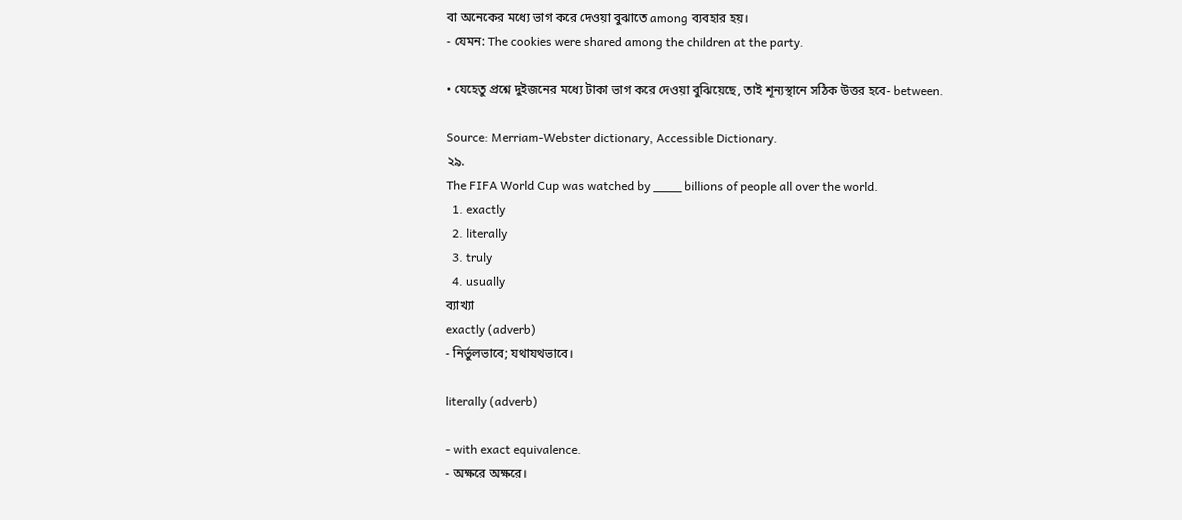বা অনেকের মধ্যে ভাগ করে দেওয়া বুঝাতে among ব্যবহার হয়।
- যেমন: The cookies were shared among the children at the party.

• যেহেতু প্রশ্নে দুইজনের মধ্যে টাকা ভাগ করে দেওয়া বুঝিয়েছে, তাই শূন্যস্থানে সঠিক উত্তর হবে- between.

Source: Merriam-Webster dictionary, Accessible Dictionary.
২৯.
The FIFA World Cup was watched by ____ billions of people all over the world.
  1. exactly
  2. literally
  3. truly
  4. usually
ব্যাখ্যা
exactly (adverb)
- নির্ভুলভাবে; যথাযথভাবে।

literally (adverb)

- with exact equivalence.
- অক্ষরে অক্ষরে।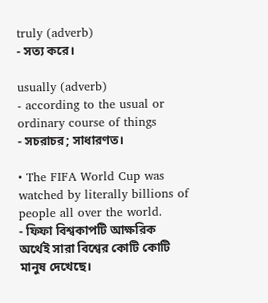truly (adverb)
- সত্য করে।

usually (adverb)
- according to the usual or ordinary course of things
- সচরাচর; সাধারণত।

• The FIFA World Cup was watched by literally billions of people all over the world.
- ফিফা বিশ্বকাপটি আক্ষরিক অর্থেই সারা বিশ্বের কোটি কোটি মানুষ দেখেছে।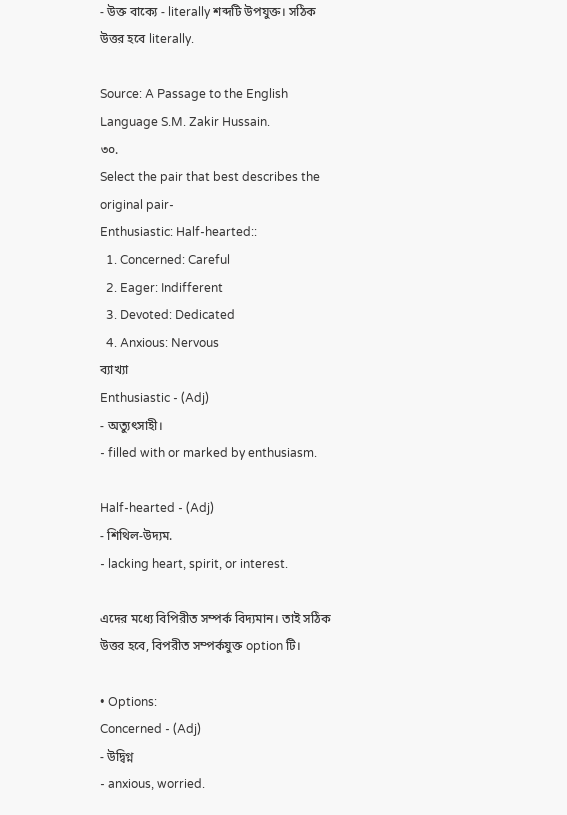- উক্ত বাক্যে - literally শব্দটি উপযুক্ত। সঠিক উত্তর হবে literally.

Source: A Passage to the English Language S.M. Zakir Hussain.
৩০.
Select the pair that best describes the original pair-
Enthusiastic: Half-hearted::
  1. Concerned: Careful
  2. Eager: Indifferent
  3. Devoted: Dedicated
  4. Anxious: Nervous
ব্যাখ্যা
Enthusiastic - (Adj)
- অত্যুৎসাহী।
- filled with or marked by enthusiasm.

Half-hearted - (Adj)
- শিথিল-উদ্যম.
- lacking heart, spirit, or interest.

এদের মধ্যে বিপিরীত সম্পর্ক বিদ্যমান। তাই সঠিক উত্তর হবে, বিপরীত সম্পর্কযুক্ত option টি।

• Options:
Concerned - (Adj)
- উদ্বিগ্ন
- anxious, worried.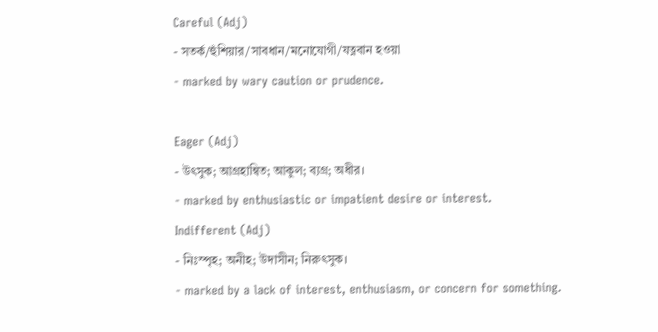Careful (Adj)
- সতর্ক/হুঁশিয়ার/সাবধান/মনোযোগী/যত্নবান হওয়া
- marked by wary caution or prudence.

Eager (Adj)
- উৎসুক; আগ্রহান্বিত; আকুল; ব্যগ্র; অধীর।
- marked by enthusiastic or impatient desire or interest.
Indifferent (Adj)
- নিঃস্পৃহ; অনীহ; উদাসীন; নিরুৎসুক।
- marked by a lack of interest, enthusiasm, or concern for something.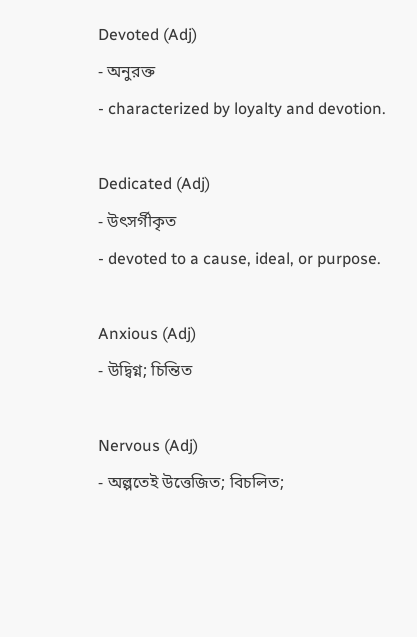Devoted (Adj)
- অনুরক্ত
- characterized by loyalty and devotion.

Dedicated (Adj)
- উৎসর্গীকৃত
- devoted to a cause, ideal, or purpose.

Anxious (Adj)
- উদ্বিগ্ন; চিন্তিত

Nervous (Adj)
- অল্পতেই উত্তেজিত; বিচলিত;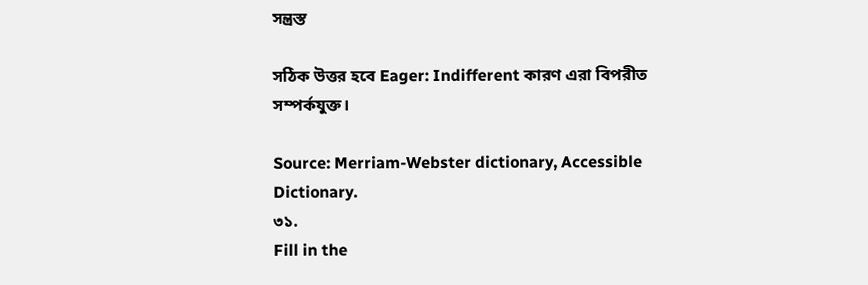সন্ত্রস্ত

সঠিক উত্তর হবে Eager: Indifferent কারণ এরা বিপরীত সম্পর্কযুক্ত।

Source: Merriam-Webster dictionary, Accessible Dictionary.
৩১.
Fill in the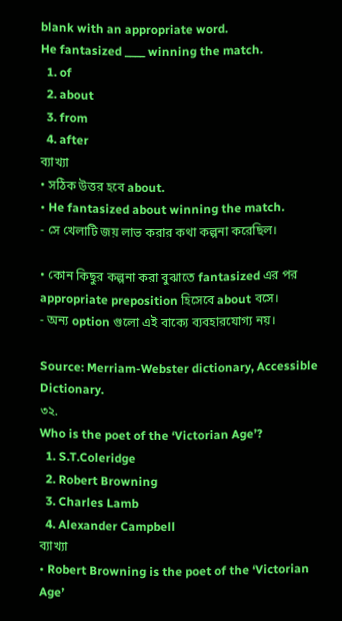blank with an appropriate word.
He fantasized ____ winning the match.
  1. of
  2. about
  3. from
  4. after
ব্যাখ্যা
• সঠিক উত্তর হবে about.
• He fantasized about winning the match.
- সে খেলাটি জয় লাভ করার কথা কল্পনা করেছিল।

• কোন কিছুর কল্পনা করা বুঝাতে fantasized এর পর appropriate preposition হিসেবে about বসে।
- অন্য option গুলো এই বাক্যে ব্যবহারযোগ্য নয়।

Source: Merriam-Webster dictionary, Accessible Dictionary.
৩২.
Who is the poet of the ‘Victorian Age’?
  1. S.T.Coleridge
  2. Robert Browning
  3. Charles Lamb
  4. Alexander Campbell
ব্যাখ্যা
• Robert Browning is the poet of the ‘Victorian Age’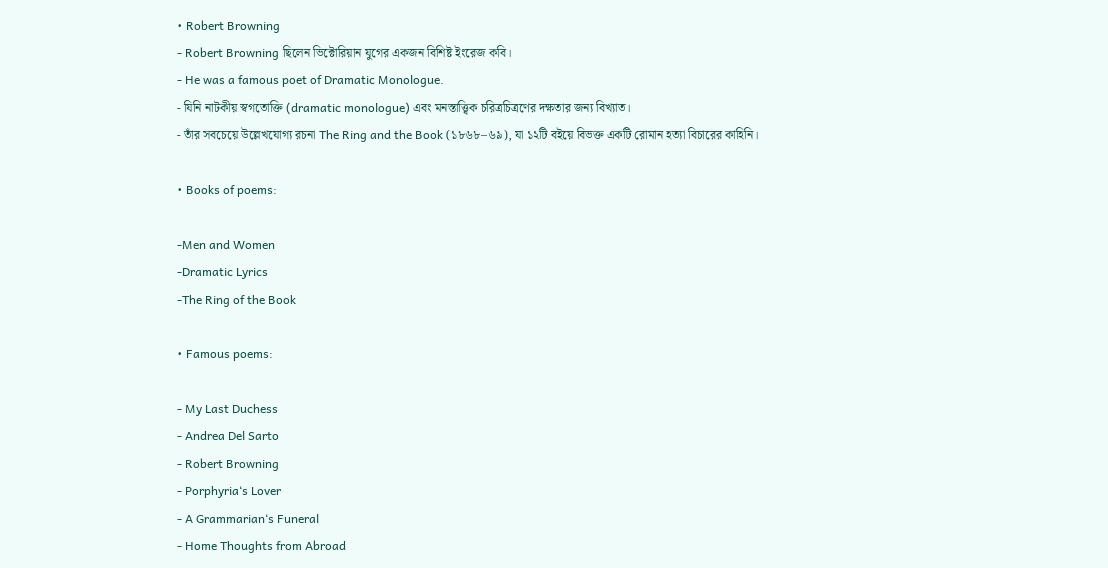• Robert Browning
- Robert Browning ছিলেন ভিক্টোরিয়ান যুগের একজন বিশিষ্ট ইংরেজ কবি।
- He was a famous poet of Dramatic Monologue.
- যিনি নাটকীয় স্বগতোক্তি (dramatic monologue) এবং মনস্তাত্ত্বিক চরিত্রচিত্রণের দক্ষতার জন্য বিখ্যাত।
- তাঁর সবচেয়ে উল্লেখযোগ্য রচনা The Ring and the Book (১৮৬৮–৬৯), যা ১২টি বইয়ে বিভক্ত একটি রোমান হত্যা বিচারের কাহিনি।

• Books of poems:

-Men and Women
-Dramatic Lyrics
-The Ring of the Book

• Famous poems:

- My Last Duchess
- Andrea Del Sarto
- Robert Browning
- Porphyria‘s Lover
- A Grammarian‘s Funeral
- Home Thoughts from Abroad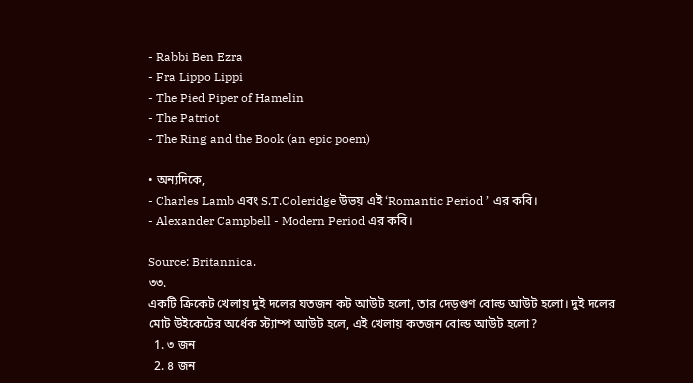- Rabbi Ben Ezra
- Fra Lippo Lippi
- The Pied Piper of Hamelin
- The Patriot
- The Ring and the Book (an epic poem)

• অন্যদিকে,
- Charles Lamb এবং S.T.Coleridge উভয় এই ‘Romantic Period ’ এর কবি।
- Alexander Campbell - Modern Period এর কবি।

Source: Britannica.
৩৩.
একটি ক্রিকেট খেলায় দুই দলের যতজন কট আউট হলো, তার দেড়গুণ বোল্ড আউট হলো। দুই দলের মোট উইকেটের অর্ধেক স্ট্যাম্প আউট হলে, এই খেলায় কতজন বোল্ড আউট হলো?
  1. ৩ জন
  2. ৪ জন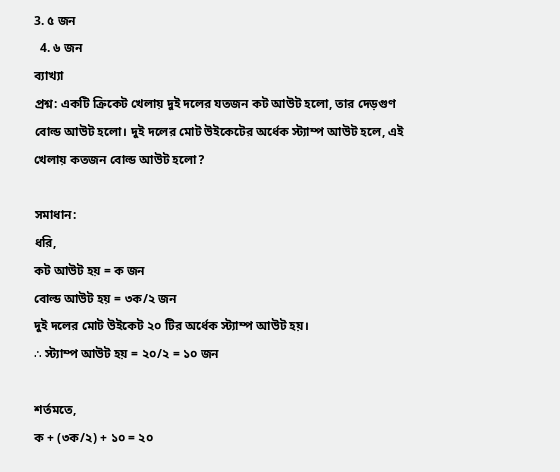3. ৫ জন
  4. ৬ জন
ব্যাখ্যা
প্রশ্ন: একটি ক্রিকেট খেলায় দুই দলের যতজন কট আউট হলো, তার দেড়গুণ বোল্ড আউট হলো। দুই দলের মোট উইকেটের অর্ধেক স্ট্যাম্প আউট হলে, এই খেলায় কতজন বোল্ড আউট হলো?

সমাধান:
ধরি,
কট আউট হয় = ক জন
বোল্ড আউট হয় = ৩ক/২ জন
দুই দলের মোট উইকেট ২০ টির অর্ধেক স্ট্যাম্প আউট হয়।
∴ স্ট্যাম্প আউট হয় = ২০/২ = ১০ জন

শর্তমতে,
ক + (৩ক/২) + ১০ = ২০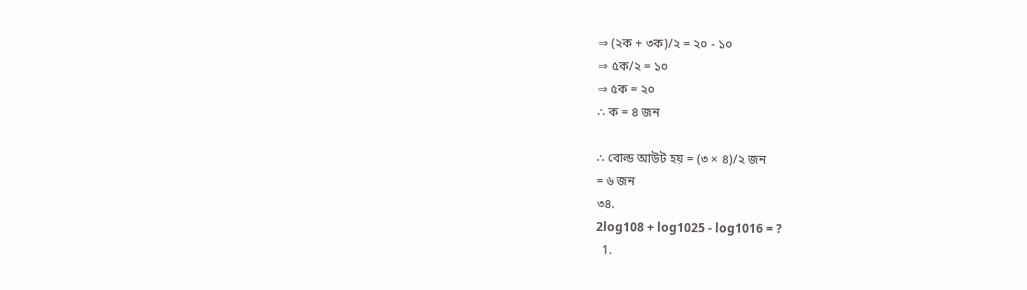⇒ (২ক + ৩ক)/২ = ২০ - ১০
⇒ ৫ক/২ = ১০
⇒ ৫ক = ২০
∴ ক = ৪ জন

∴ বোল্ড আউট হয় = (৩ × ৪)/২ জন
= ৬ জন
৩৪.
2log108 + log1025 - log1016 = ?
  1.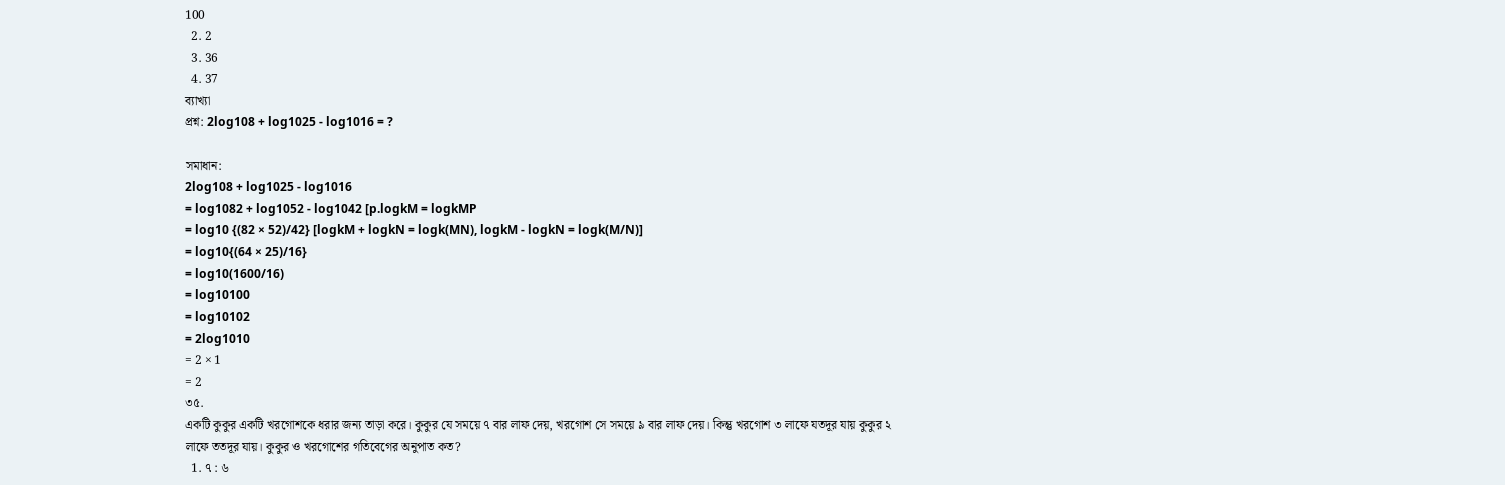100
  2. 2
  3. 36
  4. 37
ব্যাখ্যা
প্রশ্ন: 2log108 + log1025 - log1016 = ?

সমাধান:
2log108 + log1025 - log1016
= log1082 + log1052 - log1042 [p.logkM = logkMP
= log10 {(82 × 52)/42} [logkM + logkN = logk(MN), logkM - logkN = logk(M/N)]
= log10{(64 × 25)/16}
= log10(1600/16)
= log10100
= log10102
= 2log1010
= 2 × 1
= 2
৩৫.
একটি কুকুর একটি খরগোশকে ধরার জন্য তাড়া করে। কুকুর যে সময়ে ৭ বার লাফ দেয়, খরগোশ সে সময়ে ৯ বার লাফ দেয়। কিন্তু খরগোশ ৩ লাফে যতদূর যায় কুকুর ২ লাফে ততদূর যায়। কুকুর ও খরগোশের গতিবেগের অনুপাত কত?
  1. ৭ : ৬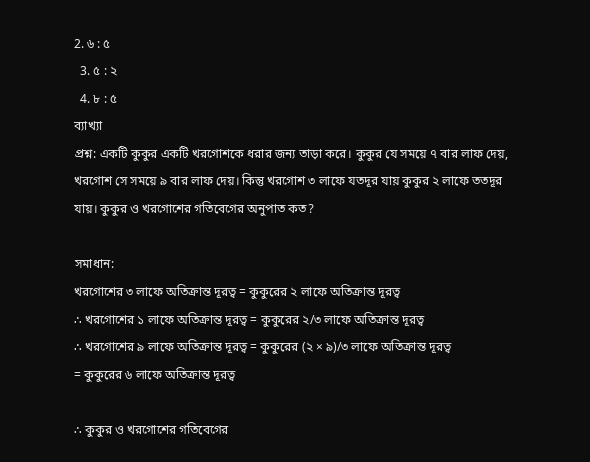2. ৬ : ৫
  3. ৫ : ২
  4. ৮ : ৫
ব্যাখ্যা
প্রশ্ন: একটি কুকুর একটি খরগোশকে ধরার জন্য তাড়া করে। কুকুর যে সময়ে ৭ বার লাফ দেয়, খরগোশ সে সময়ে ৯ বার লাফ দেয়। কিন্তু খরগোশ ৩ লাফে যতদূর যায় কুকুর ২ লাফে ততদূর যায়। কুকুর ও খরগোশের গতিবেগের অনুপাত কত?

সমাধান:
খরগোশের ৩ লাফে অতিক্রান্ত দূরত্ব = কুকুরের ২ লাফে অতিক্রান্ত দূরত্ব
∴ খরগোশের ১ লাফে অতিক্রান্ত দূরত্ব = কুকুরের ২/৩ লাফে অতিক্রান্ত দূরত্ব
∴ খরগোশের ৯ লাফে অতিক্রান্ত দূরত্ব = কুকুরের (২ × ৯)/৩ লাফে অতিক্রান্ত দূরত্ব
= কুকুরের ৬ লাফে অতিক্রান্ত দূরত্ব

∴ কুকুর ও খরগোশের গতিবেগের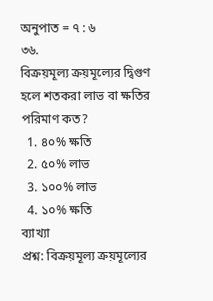অনুপাত = ৭ : ৬
৩৬.
বিক্রয়মূল্য ক্রয়মূল্যের দ্বিগুণ হলে শতকরা লাভ বা ক্ষতির পরিমাণ কত?
  1. ৪০% ক্ষতি
  2. ৫০% লাভ
  3. ১০০% লাভ
  4. ১০% ক্ষতি
ব্যাখ্যা
প্রশ্ন: বিক্রয়মূল্য ক্রয়মূল্যের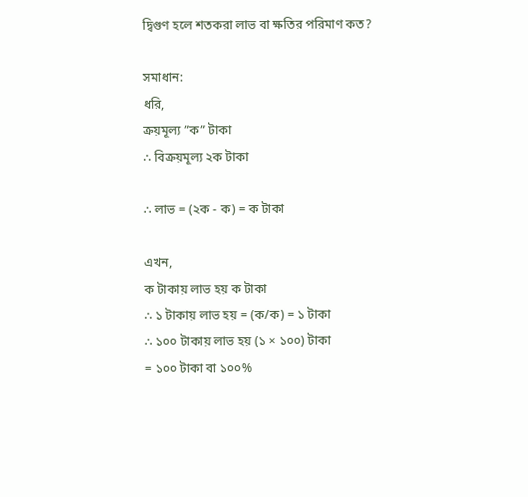দ্বিগুণ হলে শতকরা লাভ বা ক্ষতির পরিমাণ কত?

সমাধান:
ধরি,
ক্রয়মূল্য ”ক” টাকা
∴ বিক্রয়মূল্য ২ক টাকা

∴ লাভ = (২ক - ক) = ক টাকা

এখন,
ক টাকায় লাভ হয় ক টাকা
∴ ১ টাকায় লাভ হয় = (ক/ক) = ১ টাকা
∴ ১০০ টাকায় লাভ হয় (১ × ১০০) টাকা
= ১০০ টাকা বা ১০০%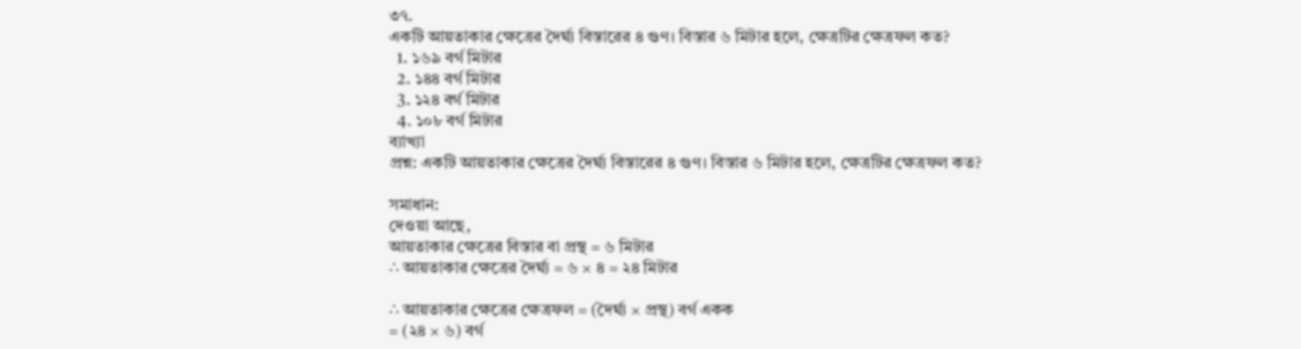৩৭.
একটি আয়তাকার ক্ষেত্রের দৈর্ঘ্য বিস্তারের ৪ গুণ। বিস্তার ৬ মিটার হলে, ক্ষেত্রটির ক্ষেত্রফল কত?
  1. ১৬৯ বর্গ মিটার
  2. ১৪৪ বর্গ মিটার
  3. ১২৪ বর্গ মিটার
  4. ১০৮ বর্গ মিটার
ব্যাখ্যা
প্রশ্ন: একটি আয়তাকার ক্ষেত্রের দৈর্ঘ্য বিস্তারের ৪ গুণ। বিস্তার ৬ মিটার হলে, ক্ষেত্রটির ক্ষেত্রফল কত?

সমাধান:
দেওয়া আছে,
আয়তাকার ক্ষেত্রের বিস্তার বা প্রস্থ = ৬ মিটার
∴ আয়তাকার ক্ষেত্রের দৈর্ঘ্য = ৬ × ৪ = ২৪ মিটার

∴ আয়তাকার ক্ষেত্রের ক্ষেত্রফল = (দৈর্ঘ্য × প্রস্থ) বর্গ একক
= (২৪ × ৬) বর্গ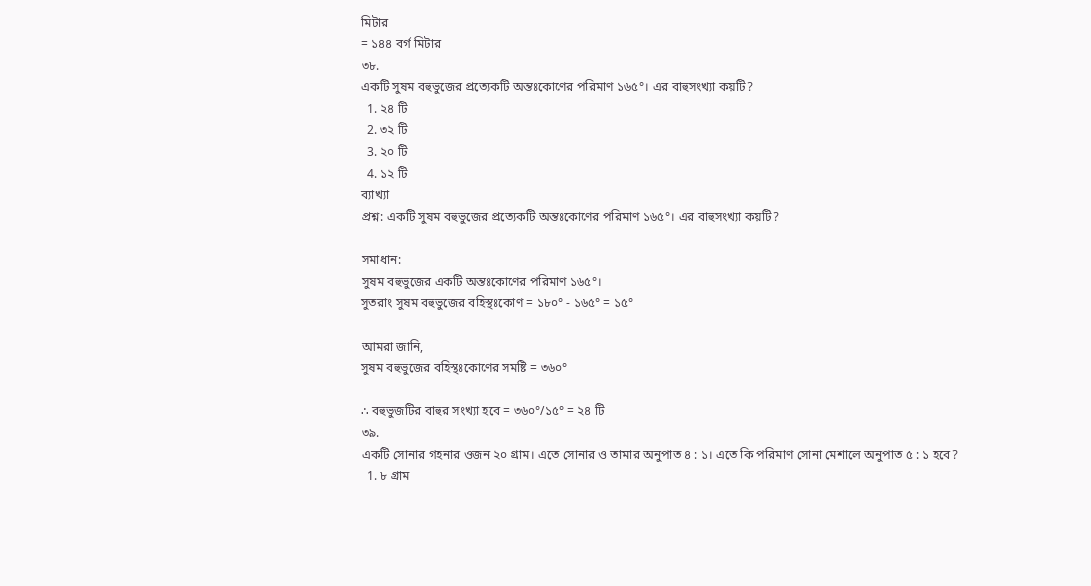মিটার
= ১৪৪ বর্গ মিটার
৩৮.
একটি সুষম বহুভুজের প্রত্যেকটি অন্তঃকোণের পরিমাণ ১৬৫°। এর বাহুসংখ্যা কয়টি?
  1. ২৪ টি
  2. ৩২ টি
  3. ২০ টি
  4. ১২ টি
ব্যাখ্যা
প্রশ্ন: একটি সুষম বহুভুজের প্রত্যেকটি অন্তঃকোণের পরিমাণ ১৬৫°। এর বাহুসংখ্যা কয়টি?

সমাধান:
সুষম বহুভুজের একটি অন্তঃকোণের পরিমাণ ১৬৫°।
সুতরাং সুষম বহুভুজের বহিস্থঃকোণ = ১৮০° - ১৬৫° = ১৫°

আমরা জানি,
সুষম বহুভুজের বহিস্থঃকোণের সমষ্টি = ৩৬০°

∴ বহুভুজটির বাহুর সংখ্যা হবে = ৩৬০°/১৫° = ২৪ টি
৩৯.
একটি সোনার গহনার ওজন ২০ গ্রাম। এতে সোনার ও তামার অনুপাত ৪ : ১। এতে কি পরিমাণ সোনা মেশালে অনুপাত ৫ : ১ হবে?
  1. ৮ গ্রাম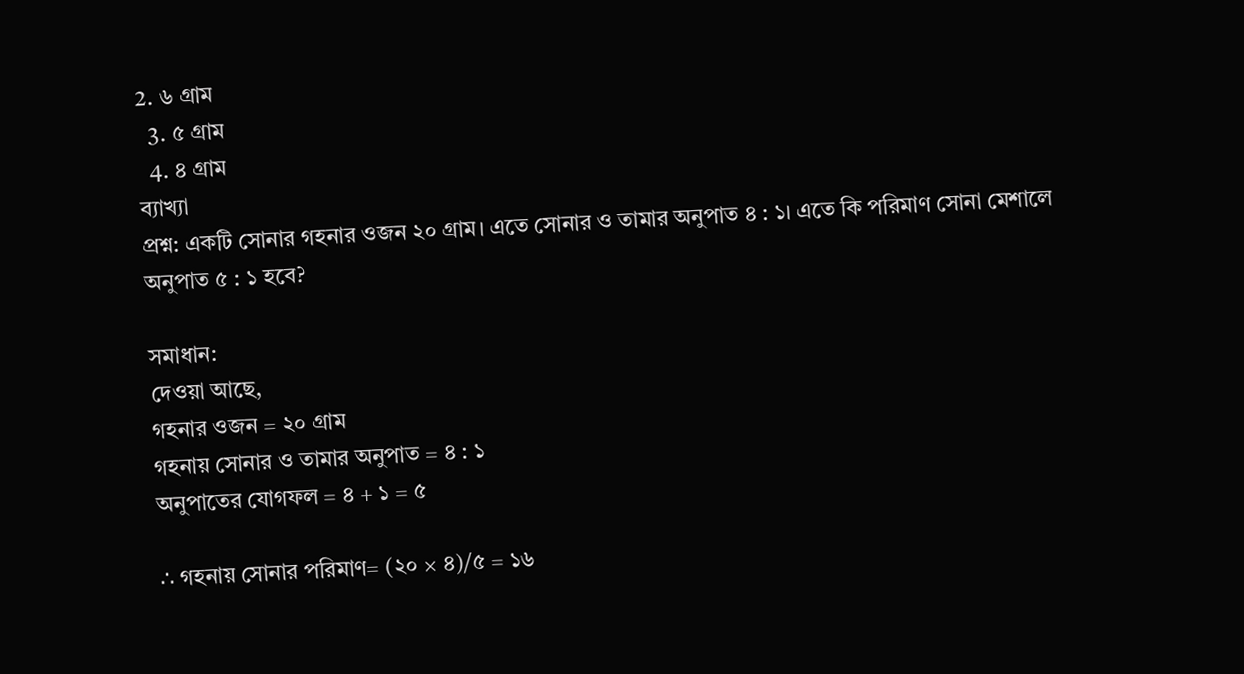2. ৬ গ্রাম
  3. ৫ গ্রাম
  4. ৪ গ্রাম
ব্যাখ্যা
প্রশ্ন: একটি সোনার গহনার ওজন ২০ গ্রাম। এতে সোনার ও তামার অনুপাত ৪ : ১। এতে কি পরিমাণ সোনা মেশালে অনুপাত ৫ : ১ হবে?

সমাধান:
দেওয়া আছে,
গহনার ওজন = ২০ গ্রাম
গহনায় সোনার ও তামার অনুপাত = ৪ : ১
অনুপাতের যোগফল = ৪ + ১ = ৫

∴ গহনায় সোনার পরিমাণ= (২০ × ৪)/৫ = ১৬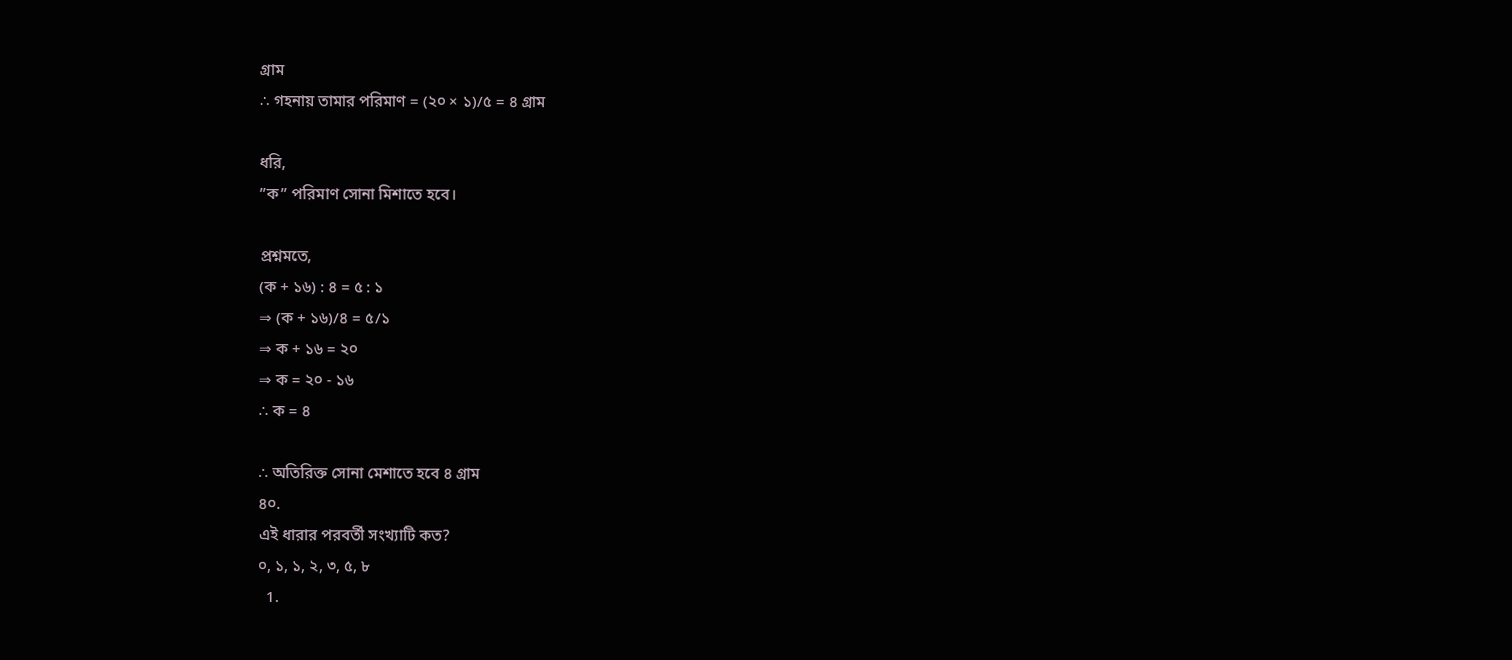গ্রাম
∴ গহনায় তামার পরিমাণ = (২০ × ১)/৫ = ৪ গ্রাম

ধরি,
”ক” পরিমাণ সোনা মিশাতে হবে।

প্রশ্নমতে,
(ক + ১৬) : ৪ = ৫ : ১
⇒ (ক + ১৬)/৪ = ৫/১
⇒ ক + ১৬ = ২০
⇒ ক = ২০ - ১৬
∴ ক = ৪

∴ অতিরিক্ত সোনা মেশাতে হবে ৪ গ্রাম
৪০.
এই ধারার পরবর্তী সংখ্যাটি কত?
০, ১, ১, ২, ৩, ৫, ৮
  1.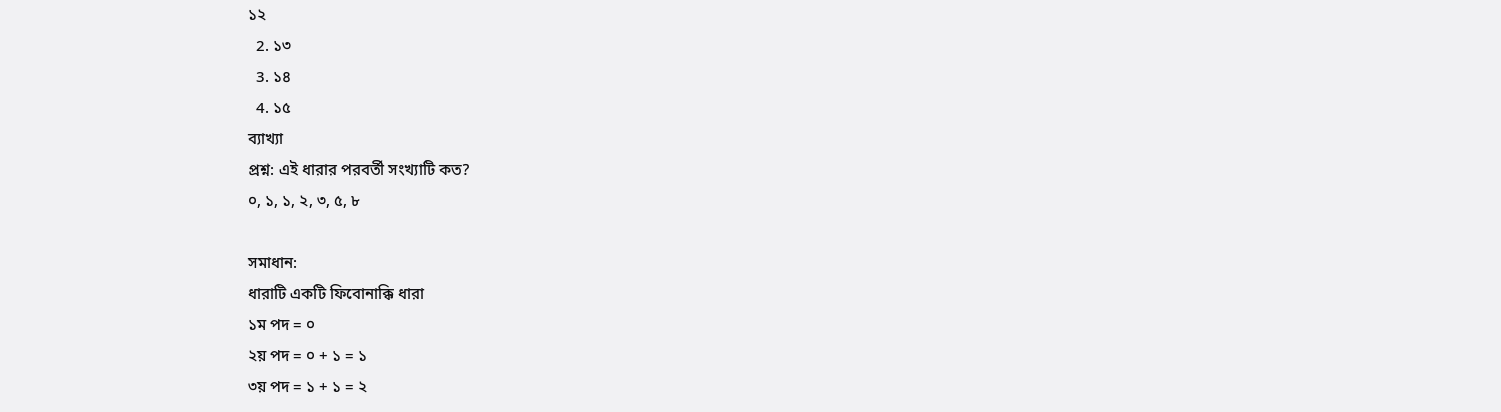১২
  2. ১৩
  3. ১৪
  4. ১৫
ব্যাখ্যা
প্রশ্ন: এই ধারার পরবর্তী সংখ্যাটি কত?
০, ১, ১, ২, ৩, ৫, ৮

সমাধান:
ধারাটি একটি ফিবোনাক্কি ধারা
১ম পদ = ০
২য় পদ = ০ + ১ = ১
৩য় পদ = ১ + ১ = ২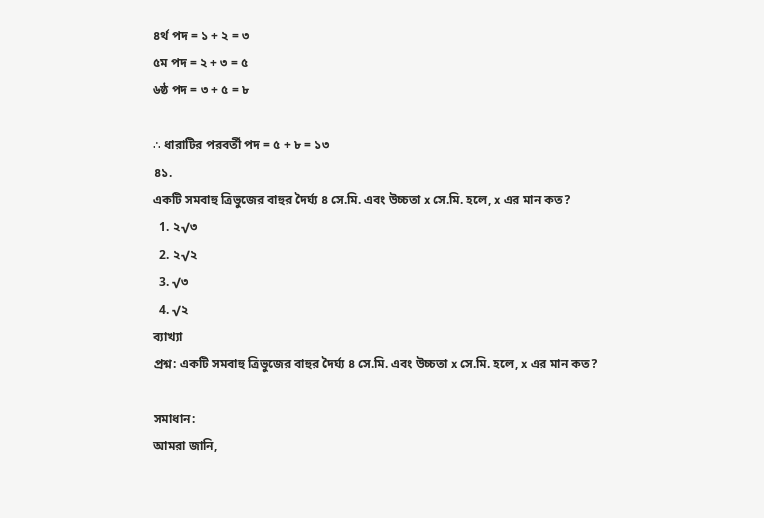৪র্থ পদ = ১ + ২ = ৩
৫ম পদ = ২ + ৩ = ৫
৬ষ্ঠ পদ = ৩ + ৫ = ৮

∴ ধারাটির পরবর্তী পদ = ৫ + ৮ = ১৩
৪১.
একটি সমবাহু ত্রিভুজের বাহুর দৈর্ঘ্য ৪ সে.মি. এবং উচ্চতা x সে.মি. হলে, x এর মান কত?
  1. ২√৩
  2. ২√২
  3. √৩
  4. √২
ব্যাখ্যা
প্রশ্ন: একটি সমবাহু ত্রিভুজের বাহুর দৈর্ঘ্য ৪ সে.মি. এবং উচ্চতা x সে.মি. হলে, x এর মান কত?

সমাধান:
আমরা জানি,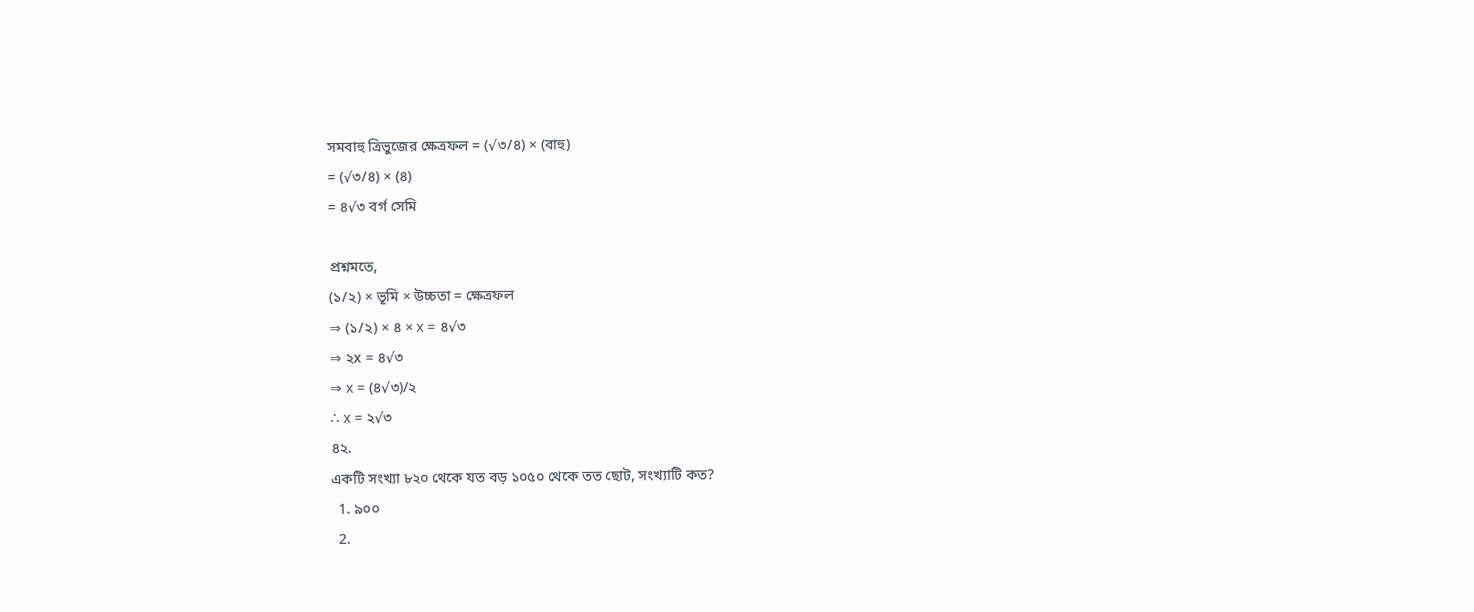সমবাহু ত্রিভুজের ক্ষেত্রফল = (√৩/৪) × (বাহু)
= (√৩/৪) × (৪)
= ৪√৩ বর্গ সেমি

প্রশ্নমতে,
(১/২) × ভূমি × উচ্চতা = ক্ষেত্রফল
⇒ (১/২) × ৪ × x = ৪√৩
⇒ ২x = ৪√৩
⇒ x = (৪√৩)/২
∴ x = ২√৩
৪২.
একটি সংখ্যা ৮২০ থেকে যত বড় ১০৫০ থেকে তত ছোট, সংখ্যাটি কত?
  1. ৯০০
  2.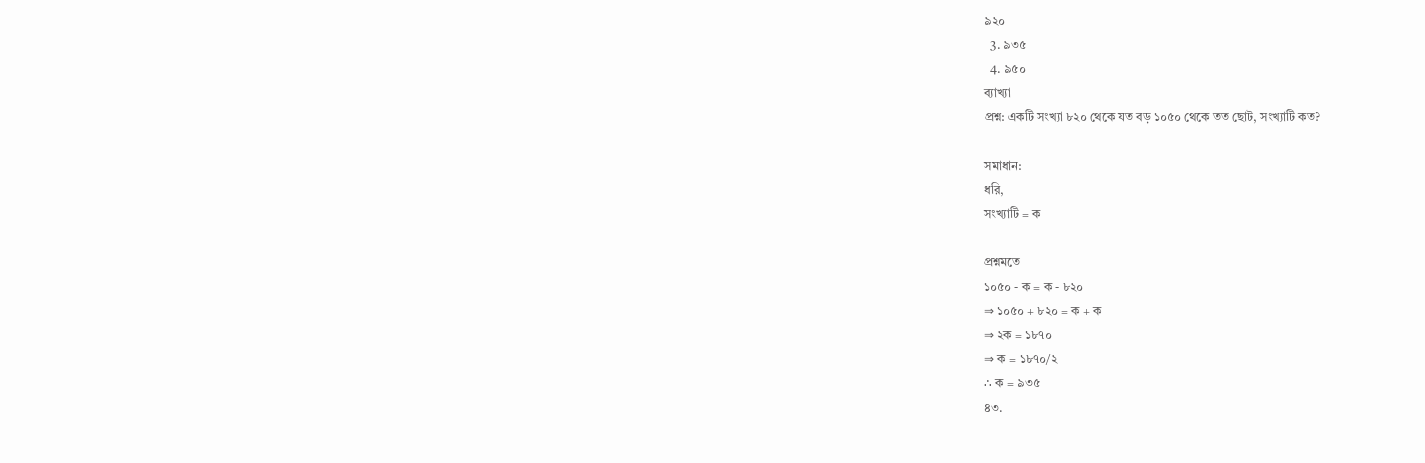৯২০
  3. ৯৩৫
  4. ৯৫০
ব্যাখ্যা
প্রশ্ন: একটি সংখ্যা ৮২০ থেকে যত বড় ১০৫০ থেকে তত ছোট, সংখ্যাটি কত?

সমাধান:
ধরি,
সংখ্যাটি = ক

প্রশ্নমতে
১০৫০ - ক = ক - ৮২০
⇒ ১০৫০ + ৮২০ = ক + ক
⇒ ২ক = ১৮৭০
⇒ ক = ১৮৭০/২
∴ ক = ৯৩৫
৪৩.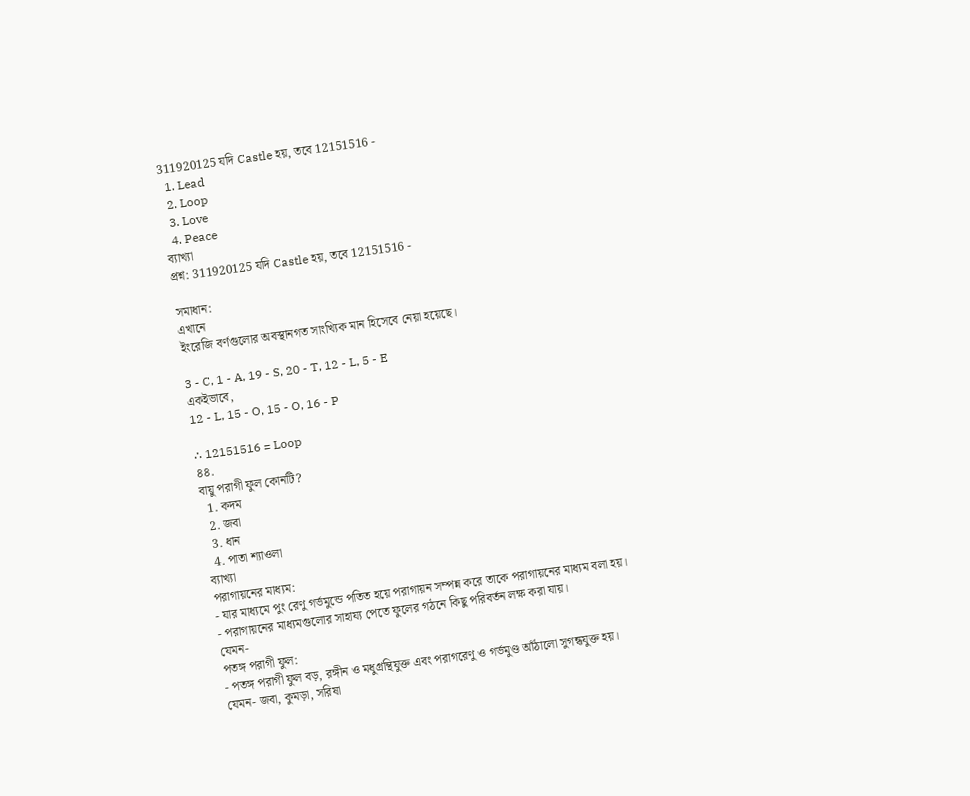311920125 যদি Castle হয়, তবে 12151516 -
  1. Lead
  2. Loop
  3. Love
  4. Peace
ব্যাখ্যা
প্রশ্ন: 311920125 যদি Castle হয়, তবে 12151516 -

সমাধান:
এখানে
ইংরেজি বর্ণগুলোর অবস্থানগত সাংখ্যিক মান হিসেবে নেয়া হয়েছে।

3 - C, 1 - A, 19 - S, 20 - T, 12 - L, 5 - E
একইভাবে,
12 - L, 15 - O, 15 - O, 16 - P

∴ 12151516 = Loop
৪৪.
বায়ু পরাগী ফুল কোনটি?
  1. কদম
  2. জবা
  3. ধান
  4. পাতা শ্যাওলা
ব্যাখ্যা
পরাগায়নের মাধ্যম:
- যার মাধ্যমে পুং রেণু গর্ভমুন্ডে পতিত হয়ে পরাগায়ন সম্পন্ন করে তাকে পরাগায়নের মাধ্যম বলা হয়।
- পরাগায়নের মাধ্যমগুলোর সাহায্য পেতে ফুলের গঠনে কিছু পরিবর্তন লক্ষ করা যায়।
যেমন-
পতঙ্গ পরাগী ফুল:
- পতঙ্গ পরাগী ফুল বড়, রঙ্গীন ও মধুগ্রন্থিযুক্ত এবং পরাগরেণু ও গর্ভমুণ্ড আঁঠালো সুগন্ধযুক্ত হয়।
যেমন- জবা, কুমড়া, সরিষা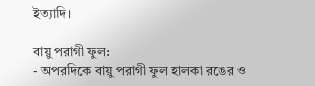ইত্যাদি।

বায়ু পরাগী ফুল:
- অপরদিকে বায়ু পরাগী ফুল হালকা রঙের ও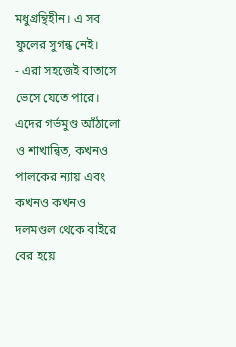মধুগ্রন্থিহীন। এ সব ফুলের সুগন্ধ নেই।
- এরা সহজেই বাতাসে ভেসে যেতে পারে। এদের গর্ভমুণ্ড আঁঠালো ও শাখান্বিত, কখনও পালকের ন্যায় এবং কখনও কখনও দলমণ্ডল থেকে বাইরে বের হয়ে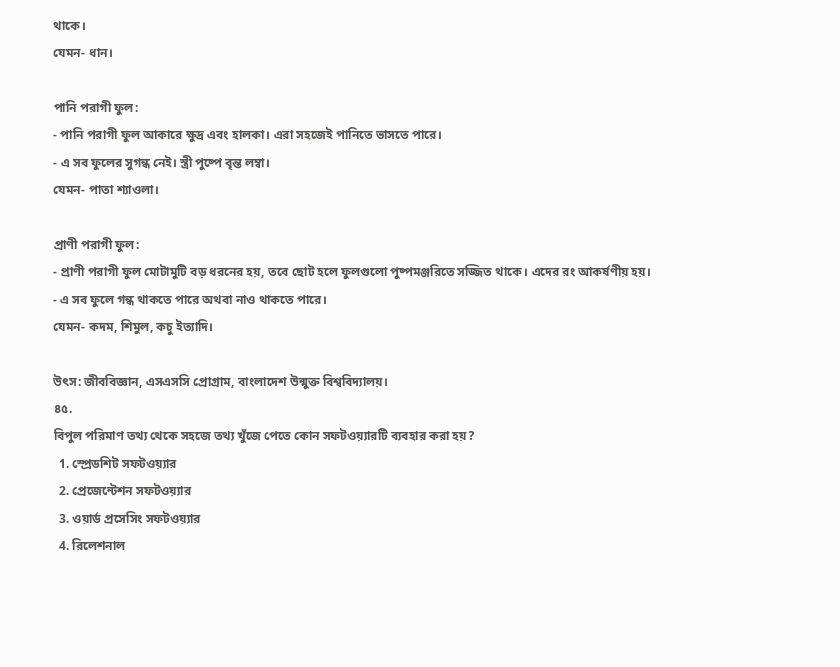থাকে।
যেমন- ধান।

পানি পরাগী ফুল:
- পানি পরাগী ফুল আকারে ক্ষুদ্র এবং হালকা। এরা সহজেই পানিতে ভাসতে পারে।
- এ সব ফুলের সুগন্ধ নেই। স্ত্রী পুষ্পে বৃন্ত লম্বা।
যেমন- পাতা শ্যাওলা।

প্রাণী পরাগী ফুল:
- প্রাণী পরাগী ফুল মোটামুটি বড় ধরনের হয়, তবে ছোট হলে ফুলগুলো পুষ্পমঞ্জরিতে সজ্জিত থাকে। এদের রং আকর্ষণীয় হয়।
- এ সব ফুলে গন্ধ থাকতে পারে অথবা নাও থাকতে পারে।
যেমন- কদম, শিমুল, কচু ইত্যাদি।

উৎস: জীববিজ্ঞান, এসএসসি প্রোগ্রাম, বাংলাদেশ উন্মুক্ত বিশ্ববিদ্যালয়।
৪৫.
বিপুল পরিমাণ তথ্য থেকে সহজে তথ্য খুঁজে পেতে কোন সফটওয়্যারটি ব্যবহার করা হয়?
  1. স্প্রেডশিট সফটওয়্যার
  2. প্রেজেন্টেশন সফটওয়্যার
  3. ওয়ার্ড প্রসেসিং সফটওয়্যার
  4. রিলেশনাল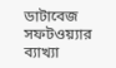ডাটাবেজ সফটওয়্যার
ব্যাখ্যা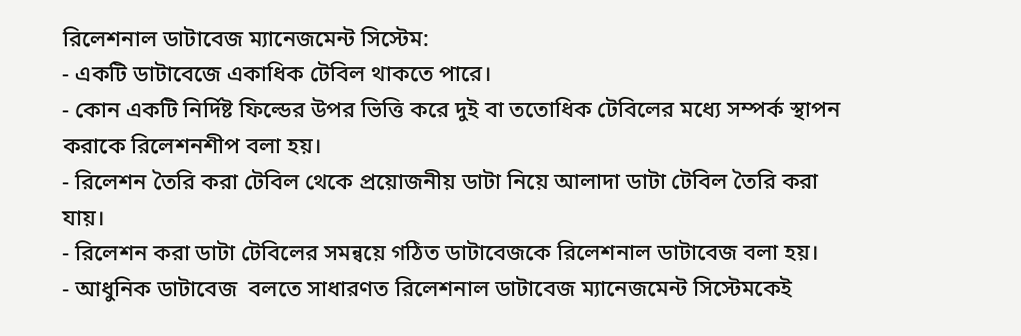রিলেশনাল ডাটাবেজ ম্যানেজমেন্ট সিস্টেম:
- একটি ডাটাবেজে একাধিক টেবিল থাকতে পারে।
- কোন একটি নির্দিষ্ট ফিল্ডের উপর ভিত্তি করে দুই বা ততোধিক টেবিলের মধ্যে সম্পর্ক স্থাপন করাকে রিলেশনশীপ বলা হয়।
- রিলেশন তৈরি করা টেবিল থেকে প্রয়োজনীয় ডাটা নিয়ে আলাদা ডাটা টেবিল তৈরি করা যায়।
- রিলেশন করা ডাটা টেবিলের সমন্বয়ে গঠিত ডাটাবেজকে রিলেশনাল ডাটাবেজ বলা হয়।
- আধুনিক ডাটাবেজ  বলতে সাধারণত রিলেশনাল ডাটাবেজ ম্যানেজমেন্ট সিস্টেমকেই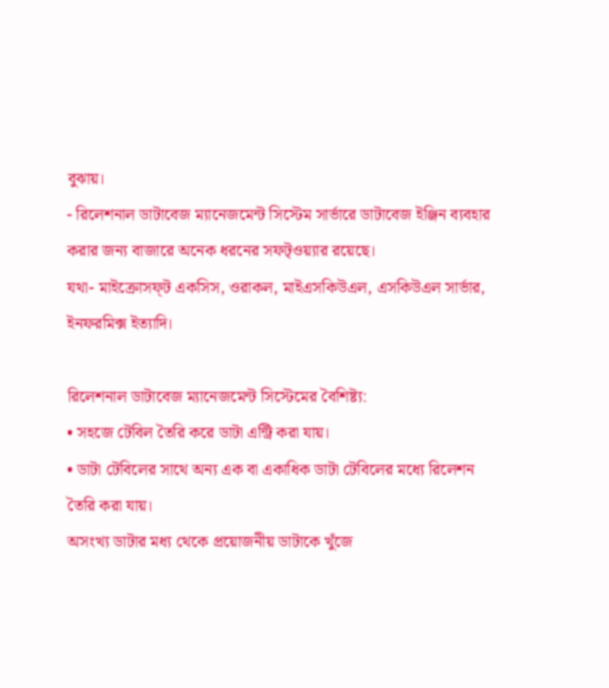বুঝায়।
- রিলেশনাল ডাটাবেজ ম্যানেজমেন্ট সিস্টেম সার্ভারে ডাটাবেজ ইঞ্জিন ব্যবহার করার জন্য বাজারে অনেক ধরনের সফট্ওয়্যার রয়েছে।
যথা- মাইক্রোসফ্‌ট একসিস, ওরাকল, মাইএসকিউএল, এসকিউএল সার্ভার, ইনফরমিক্স ইত্যাদি।

রিলেশনাল ডাটাবেজ ম্যানেজমেন্ট সিস্টেমের বৈশিষ্ট্য:
• সহজে টেবিল তৈরি করে ডাটা এন্ট্রি করা যায়।
• ডাটা টেবিলের সাথে অন্য এক বা একাধিক ডাটা টেবিলের মধ্যে রিলেশন তৈরি করা যায়।
অসংখ্য ডাটার মধ্য থেকে প্রয়োজনীয় ডাটাকে খুঁজে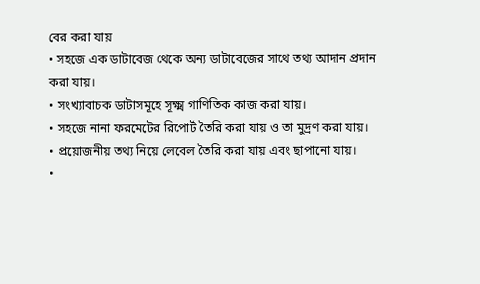বের করা যায়
• সহজে এক ডাটাবেজ থেকে অন্য ডাটাবেজের সাথে তথ্য আদান প্রদান করা যায়।
• সংখ্যাবাচক ডাটাসমূহে সূক্ষ্ম গাণিতিক কাজ করা যায়।
• সহজে নানা ফরমেটের রিপোর্ট তৈরি করা যায় ও তা মুদ্রণ করা যায়।
• প্রয়োজনীয় তথ্য নিয়ে লেবেল তৈরি করা যায় এবং ছাপানো যায়।
•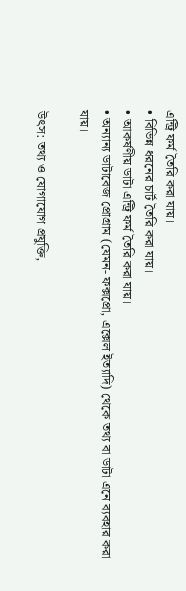এন্ট্রি ফর্ম তৈরি করা যায়।
• বিভিন্ন ধরনের চার্ট তৈরি করা যায়।
• আকর্ষণীয় ডাটা এন্ট্রি ফর্ম তৈরি করা যায়।
• অন্যান্য ডাটাবেজ প্রোগ্রাম (যেমন- ফক্সপ্রো, এক্সেল ইত্যাদি) থেকে তথ্য বা ডাটা এনে ব্যবহার করা যায়।

উৎস: তথ্য ও যোগাযোগ প্রযুক্তি,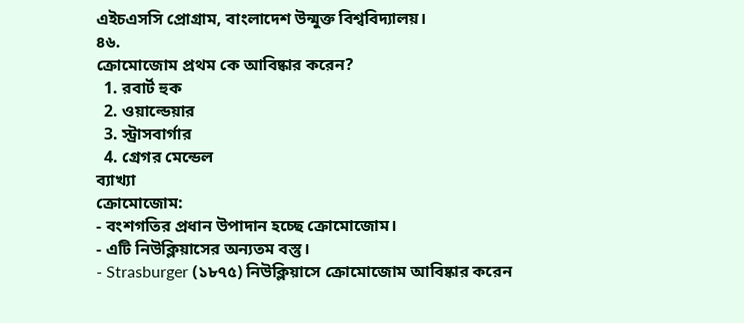এইচএসসি প্রোগ্রাম, বাংলাদেশ উন্মুক্ত বিশ্ববিদ্যালয়।
৪৬.
ক্রোমোজোম প্রথম কে আবিষ্কার করেন?
  1. রবার্ট হুক
  2. ওয়াল্ডেয়ার
  3. স্ট্রাসবার্গার
  4. গ্রেগর মেন্ডেল
ব্যাখ্যা
ক্রোমোজোম:
- বংশগতির প্রধান উপাদান হচ্ছে ক্রোমোজোম।
- এটি নিউক্লিয়াসের অন্যতম বস্তু।
- Strasburger (১৮৭৫) নিউক্লিয়াসে ক্রোমোজোম আবিষ্কার করেন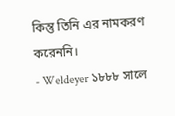কিন্তু তিনি এর নামকরণ করেননি।
- Weldeyer ১৮৮৮ সালে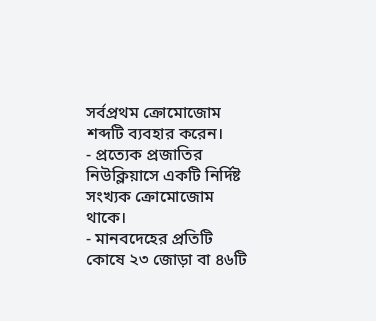সর্বপ্রথম ক্রোমোজোম শব্দটি ব্যবহার করেন।
- প্রত্যেক প্রজাতির নিউক্লিয়াসে একটি নির্দিষ্ট সংখ্যক ক্রোমোজোম থাকে।
- মানবদেহের প্রতিটি কোষে ২৩ জোড়া বা ৪৬টি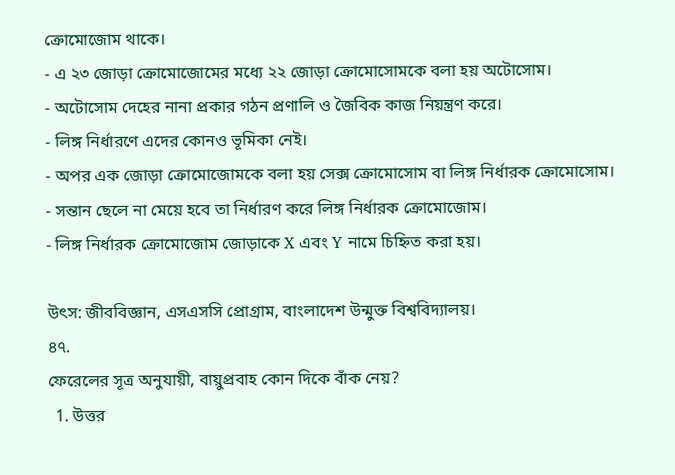ক্রোমোজোম থাকে।
- এ ২৩ জোড়া ক্রোমোজোমের মধ্যে ২২ জোড়া ক্রোমোসোমকে বলা হয় অটোসোম।
- অটোসোম দেহের নানা প্রকার গঠন প্রণালি ও জৈবিক কাজ নিয়ন্ত্রণ করে।
- লিঙ্গ নির্ধারণে এদের কোনও ভূমিকা নেই।
- অপর এক জোড়া ক্রোমোজোমকে বলা হয় সেক্স ক্রোমোসোম বা লিঙ্গ নির্ধারক ক্রোমোসোম।
- সন্তান ছেলে না মেয়ে হবে তা নির্ধারণ করে লিঙ্গ নির্ধারক ক্রোমোজোম।
- লিঙ্গ নির্ধারক ক্রোমোজোম জোড়াকে X এবং Y নামে চিহ্নিত করা হয়।

উৎস: জীববিজ্ঞান, এসএসসি প্রোগ্রাম, বাংলাদেশ উন্মুক্ত বিশ্ববিদ্যালয়।
৪৭.
ফেরেলের সূত্র অনুযায়ী, বায়ুপ্রবাহ কোন দিকে বাঁক নেয়?
  1. উত্তর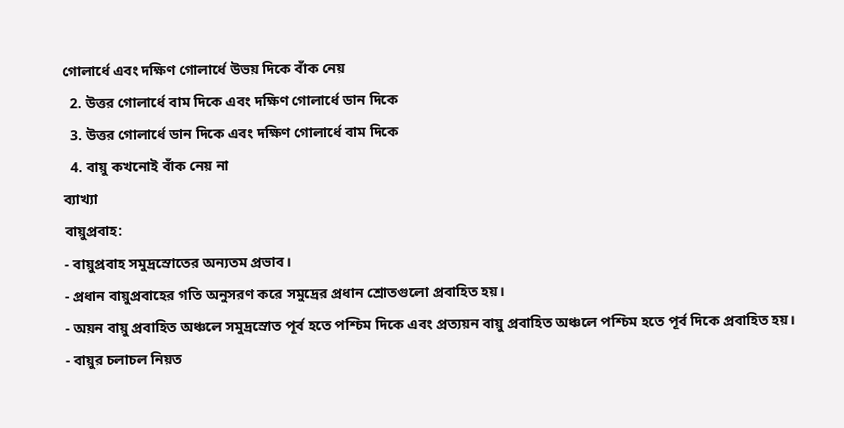গোলার্ধে এবং দক্ষিণ গোলার্ধে উভয় দিকে বাঁক নেয়
  2. উত্তর গোলার্ধে বাম দিকে এবং দক্ষিণ গোলার্ধে ডান দিকে
  3. উত্তর গোলার্ধে ডান দিকে এবং দক্ষিণ গোলার্ধে বাম দিকে
  4. বায়ু কখনোই বাঁক নেয় না
ব্যাখ্যা
বায়ুপ্রবাহ:
- বায়ুপ্রবাহ সমুদ্রস্রোতের অন্যতম প্রভাব।
- প্রধান বায়ুপ্রবাহের গতি অনুসরণ করে সমুদ্রের প্রধান শ্রোতগুলো প্রবাহিত হয়।
- অয়ন বায়ু প্রবাহিত অঞ্চলে সমুদ্রস্রোত পূর্ব হতে পশ্চিম দিকে এবং প্রত্যয়ন বায়ু প্রবাহিত অঞ্চলে পশ্চিম হতে পূর্ব দিকে প্রবাহিত হয়।
- বায়ুর চলাচল নিয়ত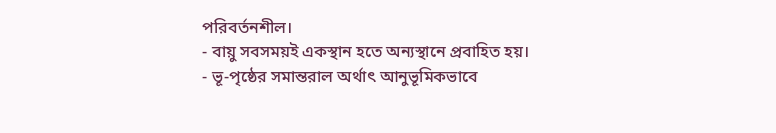পরিবর্তনশীল।
- বায়ু সবসময়ই একস্থান হতে অন্যস্থানে প্রবাহিত হয়।
- ভূ-পৃষ্ঠের সমান্তরাল অর্থাৎ আনুভূমিকভাবে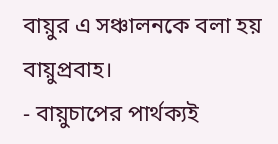বায়ুর এ সঞ্চালনকে বলা হয় বায়ুপ্রবাহ।
- বায়ুচাপের পার্থক্যই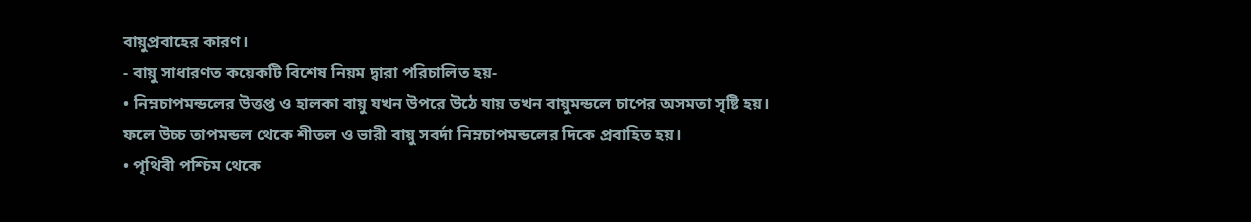বায়ুপ্রবাহের কারণ।
- বায়ু সাধারণত কয়েকটি বিশেষ নিয়ম দ্বারা পরিচালিত হয়-
• নিম্নচাপমন্ডলের উত্তপ্ত ও হালকা বায়ু যখন উপরে উঠে যায় তখন বায়ুমন্ডলে চাপের অসমতা সৃষ্টি হয়। ফলে উচ্চ তাপমন্ডল থেকে শীতল ও ভারী বায়ু সবর্দা নিম্নচাপমন্ডলের দিকে প্রবাহিত হয়।
• পৃথিবী পশ্চিম থেকে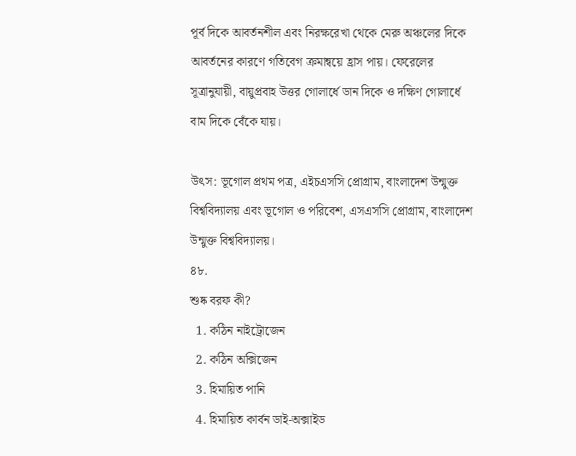পূর্ব দিকে আবর্তনশীল এবং নিরক্ষরেখা থেকে মেরু অঞ্চলের দিকে আবর্তনের কারণে গতিবেগ ক্রমান্বয়ে হ্রাস পায়। ফেরেলের সূত্রানুযায়ী, বায়ুপ্রবাহ উত্তর গোলার্ধে ডান দিকে ও দক্ষিণ গোলার্ধে বাম দিকে বেঁকে যায়।

উৎস: ভূগোল প্রথম পত্র, এইচএসসি প্রোগ্রাম, বাংলাদেশ উন্মুক্ত বিশ্ববিদ্যালয় এবং ভূগোল ও পরিবেশ, এসএসসি প্রোগ্রাম, বাংলাদেশ উন্মুক্ত বিশ্ববিদ্যালয়।
৪৮.
শুষ্ক বরফ কী?
  1. কঠিন নাইট্রোজেন
  2. কঠিন অক্সিজেন
  3. হিমায়িত পানি
  4. হিমায়িত কার্বন ডাই-অক্সাইড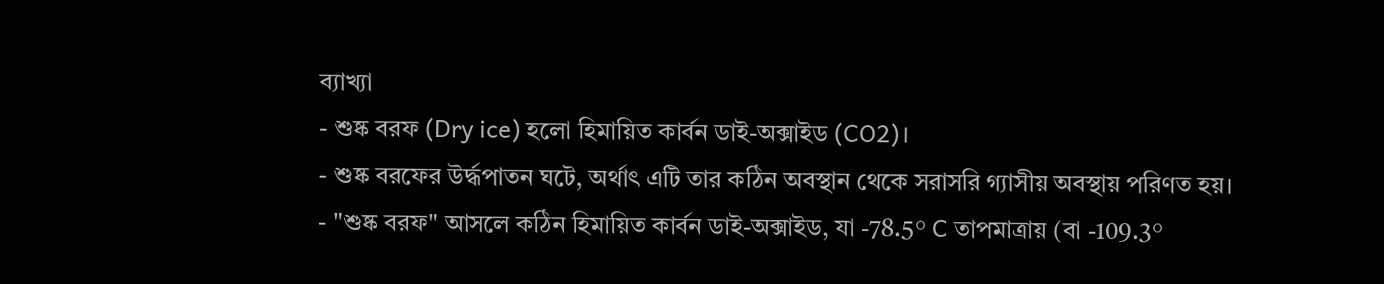ব্যাখ্যা
- শুষ্ক বরফ (Dry ice) হলো হিমায়িত কার্বন ডাই-অক্সাইড (CO2)।
- শুষ্ক বরফের উর্দ্ধপাতন ঘটে, অর্থাৎ এটি তার কঠিন অবস্থান থেকে সরাসরি গ্যাসীয় অবস্থায় পরিণত হয়।
- "শুষ্ক বরফ" আসলে কঠিন হিমায়িত কার্বন ডাই-অক্সাইড, যা -78.5° C তাপমাত্রায় (বা -109.3°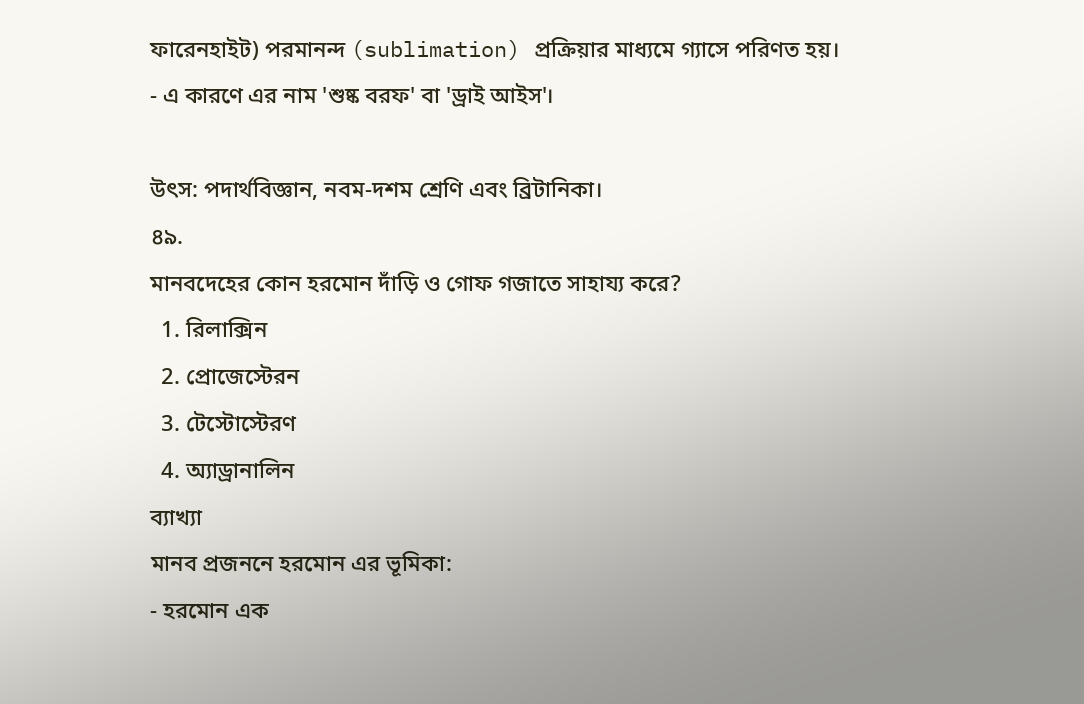ফারেনহাইট) পরমানন্দ (sublimation) প্রক্রিয়ার মাধ্যমে গ্যাসে পরিণত হয়।
- এ কারণে এর নাম 'শুষ্ক বরফ' বা 'ড্রাই আইস'।

উৎস: পদার্থবিজ্ঞান, নবম-দশম শ্রেণি এবং ব্রিটানিকা।
৪৯.
মানবদেহের কোন হরমোন দাঁড়ি ও গোফ গজাতে সাহায্য করে?
  1. রিলাক্সিন
  2. প্রোজেস্টেরন
  3. টেস্টোস্টেরণ
  4. অ্যাড্রানালিন
ব্যাখ্যা
মানব প্রজননে হরমোন এর ভূমিকা:
- হরমোন এক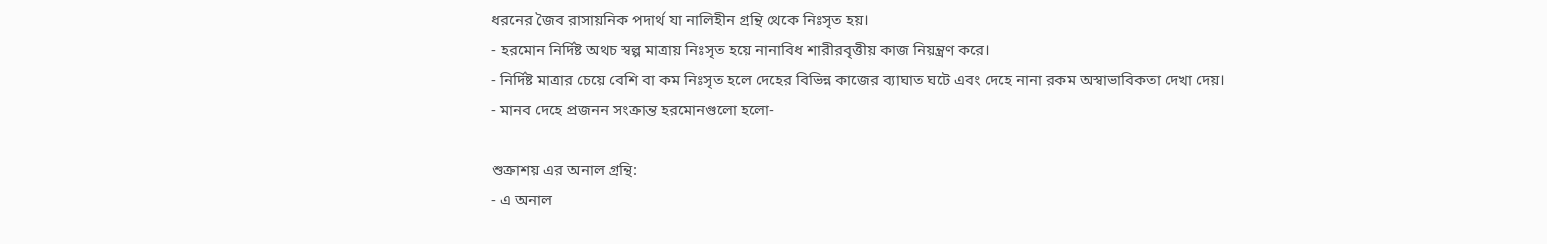ধরনের জৈব রাসায়নিক পদার্থ যা নালিহীন গ্রন্থি থেকে নিঃসৃত হয়।
- হরমোন নির্দিষ্ট অথচ স্বল্প মাত্রায় নিঃসৃত হয়ে নানাবিধ শারীরবৃত্তীয় কাজ নিয়ন্ত্রণ করে।
- নির্দিষ্ট মাত্রার চেয়ে বেশি বা কম নিঃসৃত হলে দেহের বিভিন্ন কাজের ব্যাঘাত ঘটে এবং দেহে নানা রকম অস্বাভাবিকতা দেখা দেয়।
- মানব দেহে প্রজনন সংক্রান্ত হরমোনগুলো হলো-

শুক্রাশয় এর অনাল গ্রন্থি:
- এ অনাল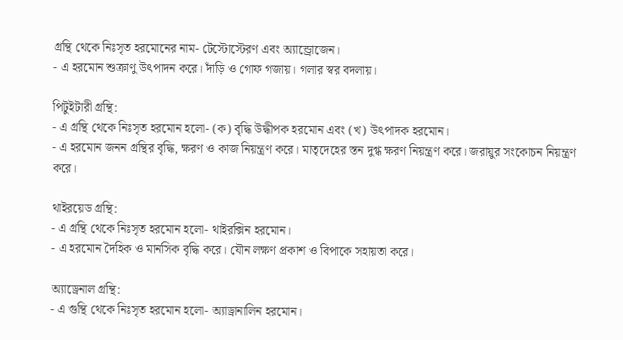গ্রন্থি থেকে নিঃসৃত হরমোনের নাম- টেস্টোস্টেরণ এবং অ্যান্ড্রোজেন।
- এ হরমোন শুক্রাণু উৎপাদন করে। দাঁড়ি ও গোফ গজায়। গলার স্বর বদলায়।

পিটুইটারী গ্রন্থি:
- এ গ্রন্থি থেকে নিঃসৃত হরমোন হলো- (ক) বৃদ্ধি উদ্ধীপক হরমোন এবং (খ) উৎপাদক হরমোন।
- এ হরমোন জনন গ্রন্থির বৃদ্ধি, ক্ষরণ ও কাজ নিয়ন্ত্রণ করে। মাতৃদেহের স্তন দুগ্ধ ক্ষরণ নিয়ন্ত্রণ করে। জরায়ুর সংকোচন নিয়ন্ত্রণ করে।

থাইরয়েড গ্রন্থি:
- এ গ্রন্থি থেকে নিঃসৃত হরমোন হলো- থাইরক্সিন হরমোন।
- এ হরমোন দৈহিক ও মানসিক বৃদ্ধি করে। যৌন লক্ষণ প্রকাশ ও বিপাকে সহায়তা করে।

অ্যাড্রেনাল গ্রন্থি:
- এ গুন্থি থেকে নিঃসৃত হরমোন হলো- অ্যাড্রানালিন হরমোন।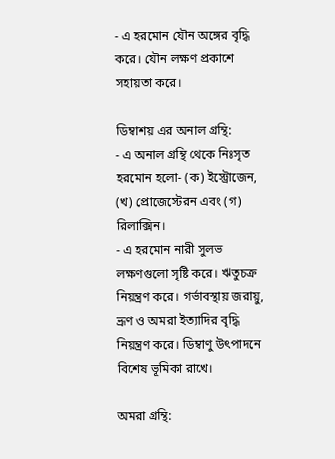- এ হরমোন যৌন অঙ্গের বৃদ্ধি করে। যৌন লক্ষণ প্রকাশে সহায়তা করে।

ডিম্বাশয় এর অনাল গ্রন্থি:
- এ অনাল গ্রন্থি থেকে নিঃসৃত হরমোন হলো- (ক) ইস্ট্রোজেন, (খ) প্রোজেস্টেরন এবং (গ) রিলাক্সিন।
- এ হরমোন নারী সুলভ লক্ষণগুলো সৃষ্টি করে। ঋতুচক্র নিয়ন্ত্রণ করে। গর্ভাবস্থায় জরায়ু, ভ্রূণ ও অমরা ইত্যাদির বৃদ্ধি নিয়ন্ত্রণ করে। ডিম্বাণু উৎপাদনে বিশেষ ভূমিকা রাখে।

অমরা গ্রন্থি: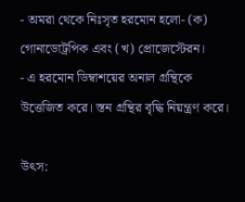- অমরা থেকে নিঃসৃত হরমোন হলো- (ক) গোনাডোট্রপিক এবং (খ) প্রোজেস্টেরন।
- এ হরমোন ডিম্বাশয়ের অনাল গ্রন্থিকে উত্তেজিত করে। স্তন গ্রন্থির বৃদ্ধি নিয়ন্ত্রণ করে।

উৎস: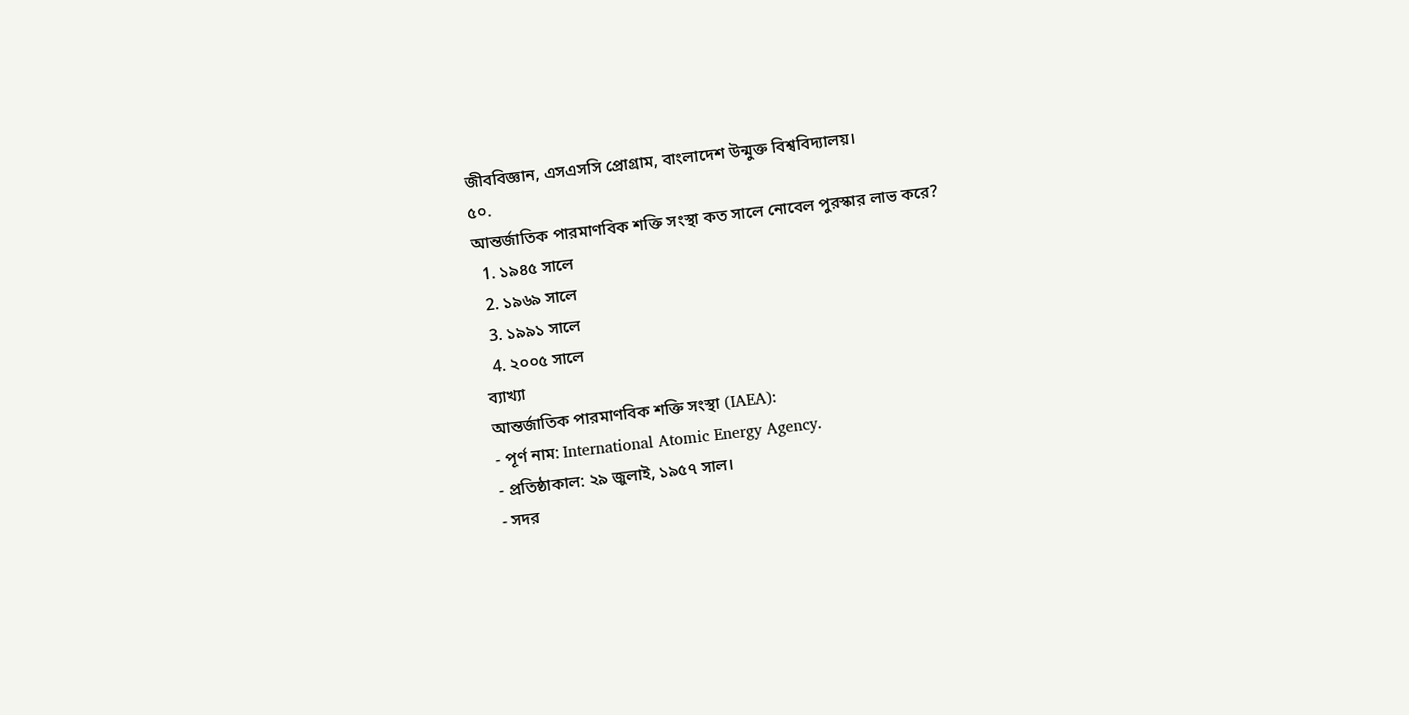জীববিজ্ঞান, এসএসসি প্রোগ্রাম, বাংলাদেশ উন্মুক্ত বিশ্ববিদ্যালয়।
৫০.
আন্তর্জাতিক পারমাণবিক শক্তি সংস্থা কত সালে নোবেল পুরস্কার লাভ করে?
  1. ১৯৪৫ সালে
  2. ১৯৬৯ সালে
  3. ১৯৯১ সালে
  4. ২০০৫ সালে
ব্যাখ্যা
আন্তর্জাতিক পারমাণবিক শক্তি সংস্থা (IAEA):
- পূর্ণ নাম: International Atomic Energy Agency.
- প্রতিষ্ঠাকাল: ২৯ জুলাই, ১৯৫৭ সাল।
- সদর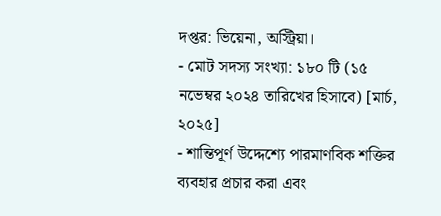দপ্তর: ভিয়েনা, অস্ট্রিয়া।
- মোট সদস্য সংখ্যা: ১৮০ টি (১৫ নভেম্বর ২০২৪ তারিখের হিসাবে) [মার্চ, ২০২৫]
- শান্তিপূর্ণ উদ্দেশ্যে পারমাণবিক শক্তির ব্যবহার প্রচার করা এবং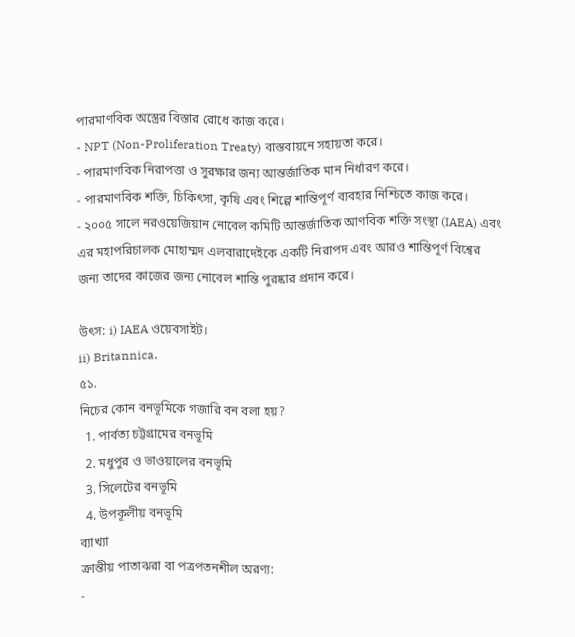পারমাণবিক অস্ত্রের বিস্তার রোধে কাজ করে।
- NPT (Non-Proliferation Treaty) বাস্তবায়নে সহায়তা করে।
- পারমাণবিক নিরাপত্তা ও সুরক্ষার জন্য আন্তর্জাতিক মান নির্ধারণ করে।
- পারমাণবিক শক্তি, চিকিৎসা, কৃষি এবং শিল্পে শান্তিপূর্ণ ব্যবহার নিশ্চিতে কাজ করে।
- ২০০৫ সালে নরওয়েজিয়ান নোবেল কমিটি আন্তর্জাতিক আণবিক শক্তি সংস্থা (IAEA) এবং এর মহাপরিচালক মোহাম্মদ এলবারাদেইকে একটি নিরাপদ এবং আরও শান্তিপূর্ণ বিশ্বের জন্য তাদের কাজের জন্য নোবেল শান্তি পুরষ্কার প্রদান করে।

উৎস: i) IAEA ওয়েবসাইট।
ii) Britannica.
৫১.
নিচের কোন বনভূমিকে গজারি বন বলা হয়?
  1. পার্বত্য চট্টগ্রামের বনভূমি
  2. মধুপুর ও ভাওয়ালের বনভূমি
  3. সিলেটের বনভূমি
  4. উপকূলীয় বনভূমি
ব্যাখ্যা
ক্রান্তীয় পাতাঝরা বা পত্রপতনশীল অরণ্য:
-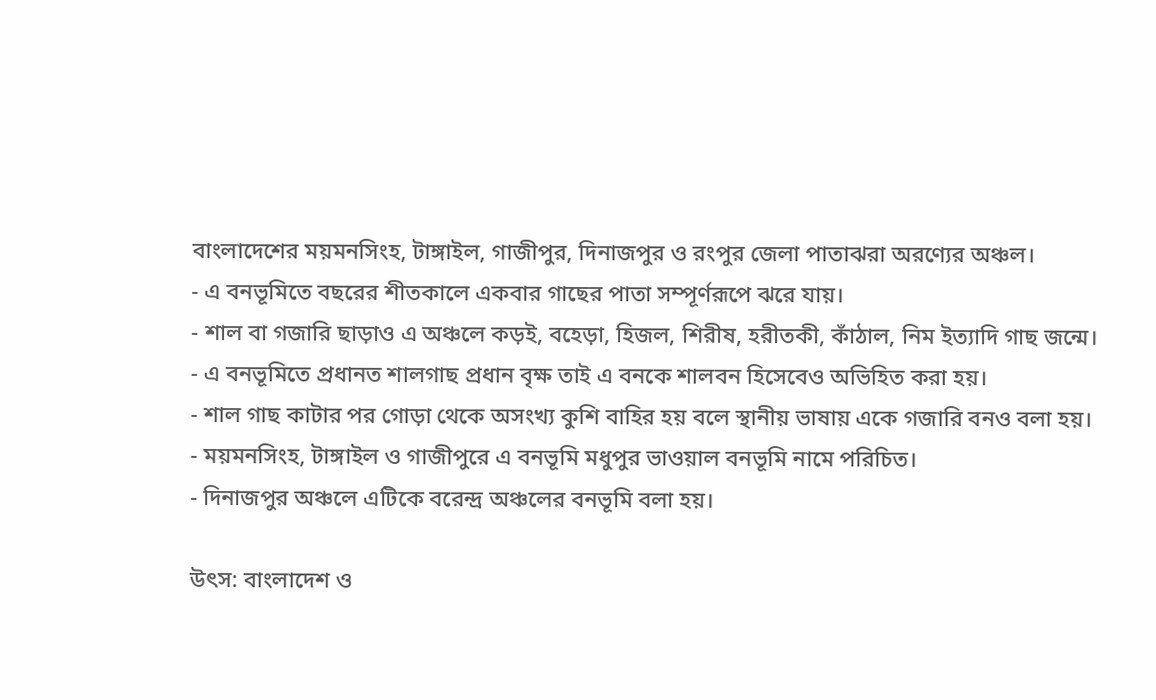বাংলাদেশের ময়মনসিংহ, টাঙ্গাইল, গাজীপুর, দিনাজপুর ও রংপুর জেলা পাতাঝরা অরণ্যের অঞ্চল।
- এ বনভূমিতে বছরের শীতকালে একবার গাছের পাতা সম্পূর্ণরূপে ঝরে যায়।
- শাল বা গজারি ছাড়াও এ অঞ্চলে কড়ই, বহেড়া, হিজল, শিরীষ, হরীতকী, কাঁঠাল, নিম ইত্যাদি গাছ জন্মে।
- এ বনভূমিতে প্রধানত শালগাছ প্রধান বৃক্ষ তাই এ বনকে শালবন হিসেবেও অভিহিত করা হয়।
- শাল গাছ কাটার পর গোড়া থেকে অসংখ্য কুশি বাহির হয় বলে স্থানীয় ভাষায় একে গজারি বনও বলা হয়।
- ময়মনসিংহ, টাঙ্গাইল ও গাজীপুরে এ বনভূমি মধুপুর ভাওয়াল বনভূমি নামে পরিচিত।
- দিনাজপুর অঞ্চলে এটিকে বরেন্দ্র অঞ্চলের বনভূমি বলা হয়।

উৎস: বাংলাদেশ ও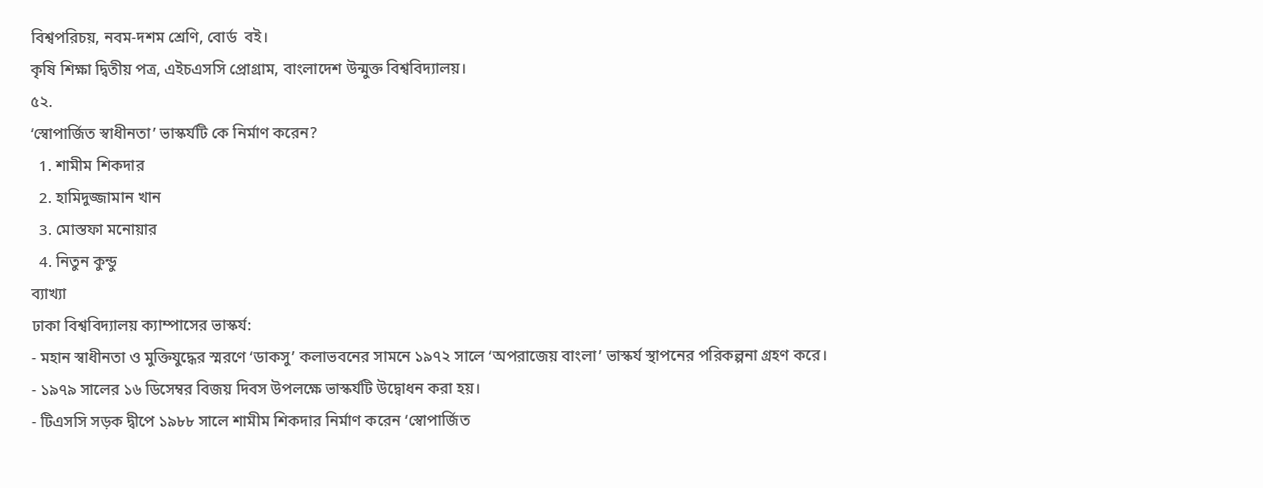বিশ্বপরিচয়, নবম-দশম শ্রেণি, বোর্ড  বই।
কৃষি শিক্ষা দ্বিতীয় পত্র, এইচএসসি প্রোগ্রাম, বাংলাদেশ উন্মুক্ত বিশ্ববিদ্যালয়।
৫২.
‘স্বোপার্জিত স্বাধীনতা’ ভাস্কর্যটি কে নির্মাণ করেন?
  1. শামীম শিকদার
  2. হামিদুজ্জামান খান
  3. মোস্তফা মনোয়ার
  4. নিতুন কুন্ডু
ব্যাখ্যা
ঢাকা বিশ্ববিদ্যালয় ক্যাম্পাসের ভাস্কর্য:
- মহান স্বাধীনতা ও মুক্তিযুদ্ধের স্মরণে ‘ডাকসু’ কলাভবনের সামনে ১৯৭২ সালে ‘অপরাজেয় বাংলা’ ভাস্কর্য স্থাপনের পরিকল্পনা গ্রহণ করে।
- ১৯৭৯ সালের ১৬ ডিসেম্বর বিজয় দিবস উপলক্ষে ভাস্কর্যটি উদ্বোধন করা হয়।
- টিএসসি সড়ক দ্বীপে ১৯৮৮ সালে শামীম শিকদার নির্মাণ করেন ‘স্বোপার্জিত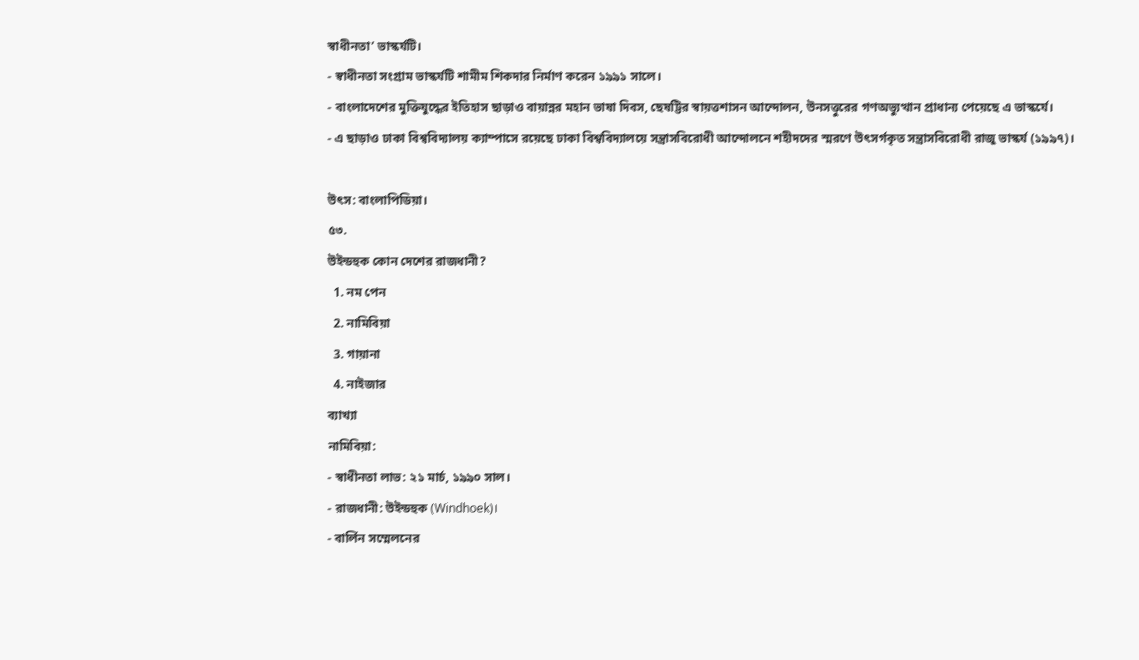স্বাধীনতা’ ভাস্কর্যটি।
- স্বাধীনতা সংগ্রাম ভাস্কর্যটি শামীম শিকদার নির্মাণ করেন ১৯৯১ সালে।
- বাংলাদেশের মুক্তিযুদ্ধের ইতিহাস ছাড়াও বায়ান্নর মহান ভাষা দিবস, ছেষট্টির স্বায়ত্তশাসন আন্দোলন, উনসত্তুরের গণঅভ্যুত্থান প্রাধান্য পেয়েছে এ ভাস্কর্যে।
- এ ছাড়াও ঢাকা বিশ্ববিদ্যালয় ক্যাম্পাসে রয়েছে ঢাকা বিশ্ববিদ্যালয়ে সন্ত্রাসবিরোধী আন্দোলনে শহীদদের স্মরণে উৎসর্গকৃত সন্ত্রাসবিরোধী রাজু ভাস্কর্য (১৯৯৭)।

উৎস: বাংলাপিডিয়া।
৫৩.
উইন্ডহুক কোন দেশের রাজধানী?
  1. নম পেন
  2. নামিবিয়া
  3. গায়ানা
  4. নাইজার
ব্যাখ্যা
নামিবিয়া:
- স্বাধীনতা লাভ: ২১ মার্চ, ১৯৯০ সাল।
- রাজধানী: উইন্ডহুক (Windhoek)।
- বার্লিন সম্মেলনের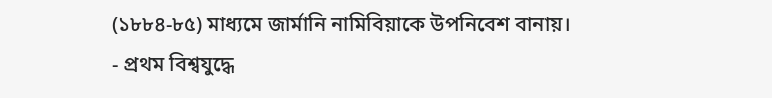(১৮৮৪-৮৫) মাধ্যমে জার্মানি নামিবিয়াকে উপনিবেশ বানায়।
- প্রথম বিশ্বযুদ্ধে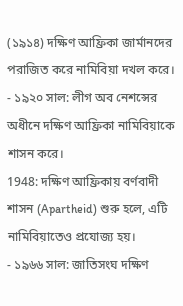(১৯১৪) দক্ষিণ আফ্রিকা জার্মানদের পরাজিত করে নামিবিয়া দখল করে।
- ১৯২০ সাল: লীগ অব নেশন্সের অধীনে দক্ষিণ আফ্রিকা নামিবিয়াকে শাসন করে।
1948: দক্ষিণ আফ্রিকায় বর্ণবাদী শাসন (Apartheid) শুরু হলে, এটি নামিবিয়াতেও প্রযোজ্য হয়।
- ১৯৬৬ সাল: জাতিসংঘ দক্ষিণ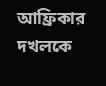আফ্রিকার দখলকে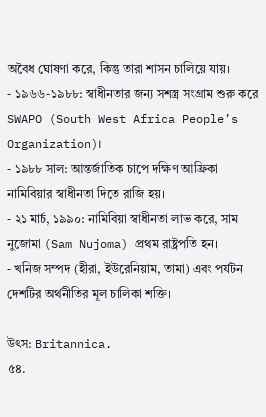অবৈধ ঘোষণা করে, কিন্তু তারা শাসন চালিয়ে যায়।
- ১৯৬৬-১৯৮৮: স্বাধীনতার জন্য সশস্ত্র সংগ্রাম শুরু করে SWAPO (South West Africa People’s Organization)।
- ১৯৮৮ সাল: আন্তর্জাতিক চাপে দক্ষিণ আফ্রিকা নামিবিয়ার স্বাধীনতা দিতে রাজি হয়।
- ২১ মার্চ, ১৯৯০: নামিবিয়া স্বাধীনতা লাভ করে, সাম নুজোমা (Sam Nujoma) প্রথম রাষ্ট্রপতি হন।
- খনিজ সম্পদ (হীরা, ইউরেনিয়াম, তামা) এবং পর্যটন দেশটির অর্থনীতির মূল চালিকা শক্তি।

উৎস: Britannica.
৫৪.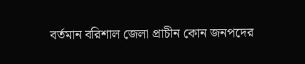বর্তমান বরিশাল জেলা প্রাচীন কোন জনপদের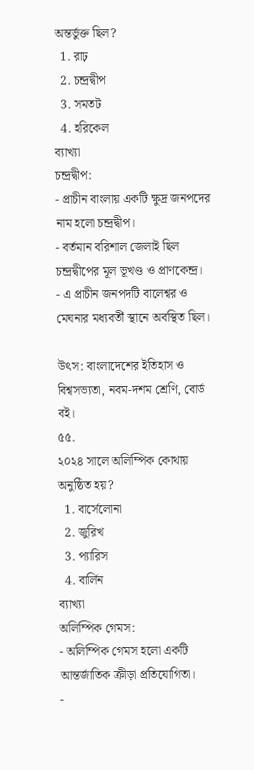অন্তর্ভুক্ত ছিল?
  1. রাঢ়
  2. চন্দ্রদ্বীপ
  3. সমতট
  4. হরিকেল
ব্যাখ্যা
চন্দ্রদ্বীপ:
- প্রাচীন বাংলায় একটি ক্ষুদ্র জনপদের নাম হলো চন্দ্রদ্বীপ।
- বর্তমান বরিশাল জেলাই ছিল চন্দ্রদ্বীপের মূল ভূখণ্ড ও প্রাণকেন্দ্র।
- এ প্রাচীন জনপদটি বালেশ্বর ও মেঘনার মধ্যবর্তী স্থানে অবস্থিত ছিল।

উৎস: বাংলাদেশের ইতিহাস ও বিশ্বসভ্যতা, নবম-দশম শ্রেণি, বোর্ড  বই।
৫৫.
২০২৪ সালে অলিম্পিক কোথায় অনুষ্ঠিত হয়?
  1. বার্সেলোনা
  2. জুরিখ
  3. প্যারিস
  4. বার্লিন
ব্যাখ্যা
অলিম্পিক গেমস:
- অলিম্পিক গেমস হলো একটি আন্তর্জাতিক ক্রীড়া প্রতিযোগিতা।
-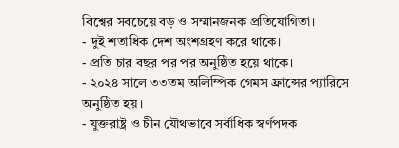বিশ্বের সবচেয়ে বড় ও সম্মানজনক প্রতিযোগিতা।
- দুই শতাধিক দেশ অংশগ্রহণ করে থাকে।
- প্রতি চার বছর পর পর অনুষ্ঠিত হয়ে থাকে।
- ২০২৪ সালে ৩৩তম অলিম্পিক গেমস ফ্রান্সের প্যারিসে অনুষ্ঠিত হয়।
- যুক্তরাষ্ট্র ও চীন যৌথভাবে সর্বাধিক স্বর্ণপদক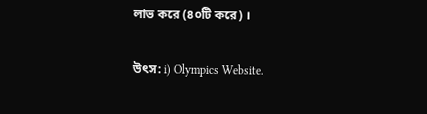লাভ করে (৪০টি করে) ।

উৎস: i) Olympics Website.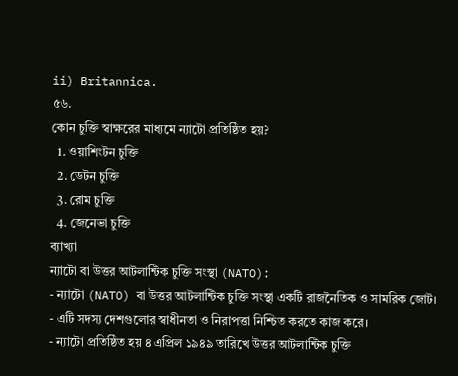ii) Britannica.
৫৬.
কোন চুক্তি স্বাক্ষরের মাধ্যমে ন্যাটো প্রতিষ্ঠিত হয়?
  1. ওয়াশিংটন চুক্তি
  2. ডেটন চুক্তি
  3. রোম চুক্তি
  4. জেনেভা চুক্তি
ব্যাখ্যা
ন্যাটো বা উত্তর আটলান্টিক চুক্তি সংস্থা (NATO):
- ন্যাটো (NATO) বা উত্তর আটলান্টিক চুক্তি সংস্থা একটি রাজনৈতিক ও সামরিক জোট।
- এটি সদস্য দেশগুলোর স্বাধীনতা ও নিরাপত্তা নিশ্চিত করতে কাজ করে।
- ন্যাটো প্রতিষ্ঠিত হয় ৪ এপ্রিল ১৯৪৯ তারিখে উত্তর আটলান্টিক চুক্তি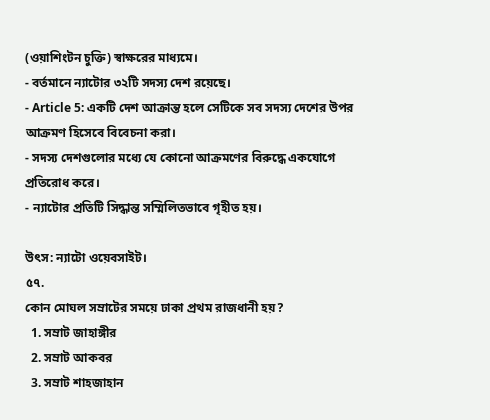(ওয়াশিংটন চুক্তি) স্বাক্ষরের মাধ্যমে।
- বর্তমানে ন্যাটোর ৩২টি সদস্য দেশ রয়েছে।
- Article 5: একটি দেশ আক্রান্ত হলে সেটিকে সব সদস্য দেশের উপর আক্রমণ হিসেবে বিবেচনা করা।
- সদস্য দেশগুলোর মধ্যে যে কোনো আক্রমণের বিরুদ্ধে একযোগে প্রতিরোধ করে।
- ন্যাটোর প্রতিটি সিদ্ধান্ত সম্মিলিতভাবে গৃহীত হয়।

উৎস: ন্যাটো ওয়েবসাইট।
৫৭.
কোন মোঘল সম্রাটের সময়ে ঢাকা প্রথম রাজধানী হয়?
  1. সম্রাট জাহাঙ্গীর
  2. সম্রাট আকবর
  3. সম্রাট শাহজাহান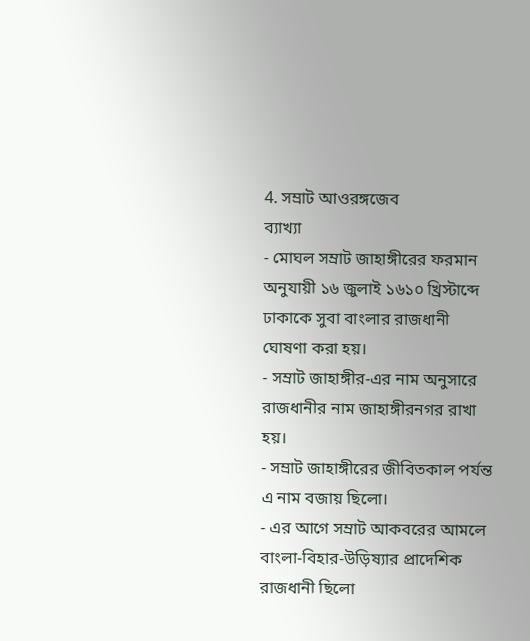4. সম্রাট আওরঙ্গজেব
ব্যাখ্যা
- মোঘল সম্রাট জাহাঙ্গীরের ফরমান অনুযায়ী ১৬ জুলাই ১৬১০ খ্রিস্টাব্দে ঢাকাকে সুবা বাংলার রাজধানী ঘোষণা করা হয়।
- সম্রাট জাহাঙ্গীর-এর নাম অনুসারে রাজধানীর নাম জাহাঙ্গীরনগর রাখা হয়।
- সম্রাট জাহাঙ্গীরের জীবিতকাল পর্যন্ত এ নাম বজায় ছিলো।
- এর আগে সম্রাট আকবরের আমলে বাংলা-বিহার-উড়িষ্যার প্রাদেশিক রাজধানী ছিলো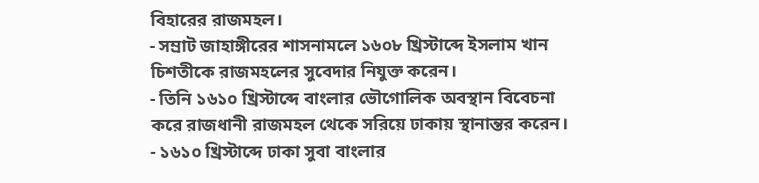বিহারের রাজমহল।
- সম্রাট জাহাঙ্গীরের শাসনামলে ১৬০৮ খ্রিস্টাব্দে ইসলাম খান চিশতীকে রাজমহলের সুবেদার নিযুক্ত করেন।
- তিনি ১৬১০ খ্রিস্টাব্দে বাংলার ভৌগোলিক অবস্থান বিবেচনা করে রাজধানী রাজমহল থেকে সরিয়ে ঢাকায় স্থানান্তর করেন।
- ১৬১০ খ্রিস্টাব্দে ঢাকা সুবা বাংলার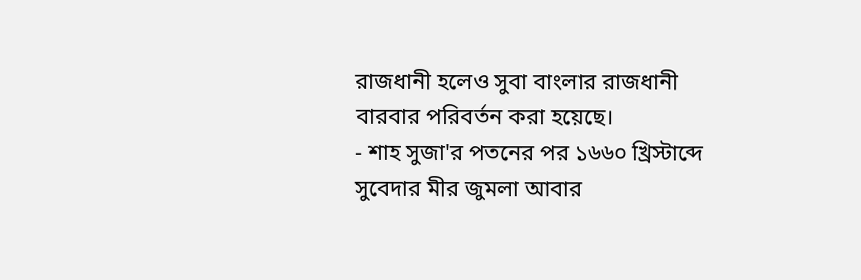রাজধানী হলেও সুবা বাংলার রাজধানী বারবার পরিবর্তন করা হয়েছে।
- শাহ সুজা'র পতনের পর ১৬৬০ খ্রিস্টাব্দে সুবেদার মীর জুমলা আবার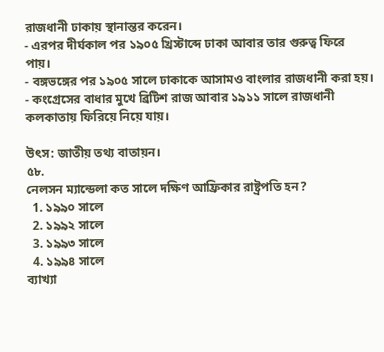রাজধানী ঢাকায় স্থানান্তর করেন।
- এরপর দীর্ঘকাল পর ১৯০৫ খ্রিস্টাব্দে ঢাকা আবার তার গুরুত্ব ফিরে পায়।
- বঙ্গভঙ্গের পর ১৯০৫ সালে ঢাকাকে আসামও বাংলার রাজধানী করা হয়।
- কংগ্রেসের বাধার মুখে ব্রিটিশ রাজ আবার ১৯১১ সালে রাজধানী কলকাতায় ফিরিয়ে নিয়ে যায়।

উৎস: জাতীয় তথ্য বাতায়ন।
৫৮.
নেলসন ম্যান্ডেলা কত সালে দক্ষিণ আফ্রিকার রাষ্ট্রপতি হন?
  1. ১৯৯০ সালে
  2. ১৯৯২ সালে
  3. ১৯৯৩ সালে
  4. ১৯৯৪ সালে
ব্যাখ্যা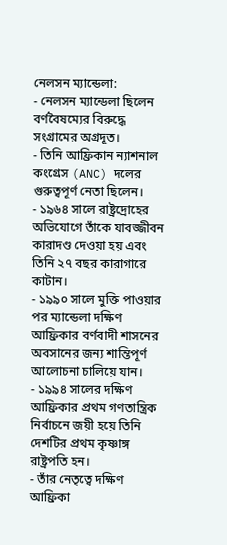নেলসন ম্যান্ডেলা:
- নেলসন ম্যান্ডেলা ছিলেন বর্ণবৈষম্যের বিরুদ্ধে সংগ্রামের অগ্রদূত।
- তিনি আফ্রিকান ন্যাশনাল কংগ্রেস (ANC) দলের গুরুত্বপূর্ণ নেতা ছিলেন।
- ১৯৬৪ সালে রাষ্ট্রদ্রোহের অভিযোগে তাঁকে যাবজ্জীবন কারাদণ্ড দেওয়া হয় এবং তিনি ২৭ বছর কারাগারে কাটান।
- ১৯৯০ সালে মুক্তি পাওয়ার পর ম্যান্ডেলা দক্ষিণ আফ্রিকার বর্ণবাদী শাসনের অবসানের জন্য শান্তিপূর্ণ আলোচনা চালিয়ে যান।
- ১৯৯৪ সালের দক্ষিণ আফ্রিকার প্রথম গণতান্ত্রিক নির্বাচনে জয়ী হয়ে তিনি দেশটির প্রথম কৃষ্ণাঙ্গ রাষ্ট্রপতি হন।
- তাঁর নেতৃত্বে দক্ষিণ আফ্রিকা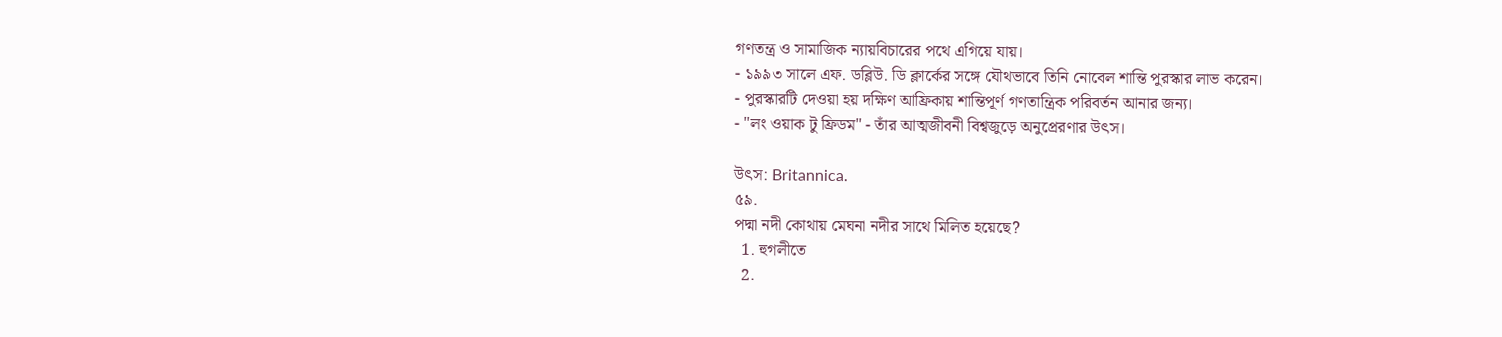গণতন্ত্র ও সামাজিক ন্যায়বিচারের পথে এগিয়ে যায়।
- ১৯৯৩ সালে এফ. ডব্লিউ. ডি ক্লার্কের সঙ্গে যৌথভাবে তিনি নোবেল শান্তি পুরস্কার লাভ করেন।
- পুরস্কারটি দেওয়া হয় দক্ষিণ আফ্রিকায় শান্তিপূর্ণ গণতান্ত্রিক পরিবর্তন আনার জন্য।
- "লং ওয়াক টু ফ্রিডম" - তাঁর আত্মজীবনী বিশ্বজুড়ে অনুপ্রেরণার উৎস।

উৎস: Britannica.
৫৯.
পদ্মা নদী কোথায় মেঘনা নদীর সাথে মিলিত হয়েছে?
  1. হুগলীতে
  2.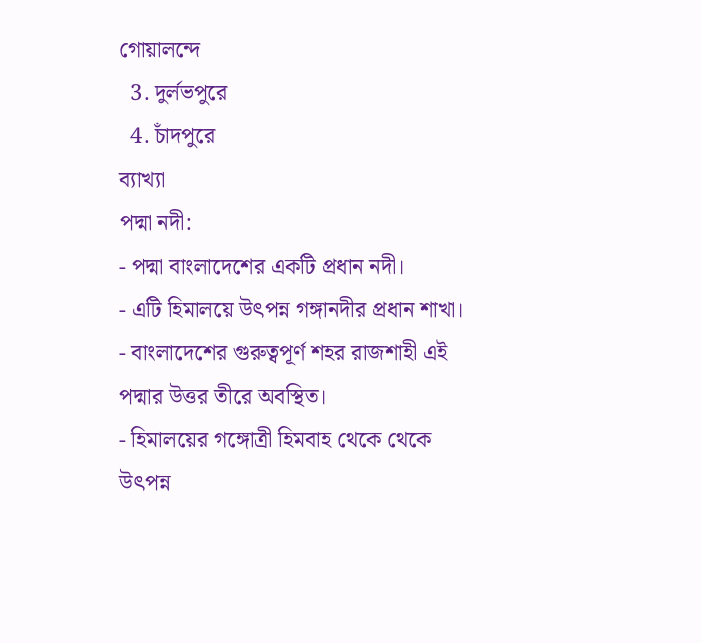গোয়ালন্দে
  3. দুর্লভপুরে
  4. চাঁদপুরে
ব্যাখ্যা
পদ্মা নদী:
- পদ্মা বাংলাদেশের একটি প্রধান নদী।
- এটি হিমালয়ে উৎপন্ন গঙ্গানদীর প্রধান শাখা।
- বাংলাদেশের গুরুত্বপূর্ণ শহর রাজশাহী এই পদ্মার উত্তর তীরে অবস্থিত।
- হিমালয়ের গঙ্গোত্রী হিমবাহ থেকে থেকে উৎপন্ন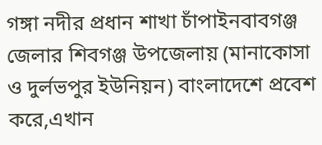গঙ্গা নদীর প্রধান শাখা চাঁপাইনবাবগঞ্জ জেলার শিবগঞ্জ উপজেলায় (মানাকোসা ও দুর্লভপুর ইউনিয়ন) বাংলাদেশে প্রবেশ করে,এখান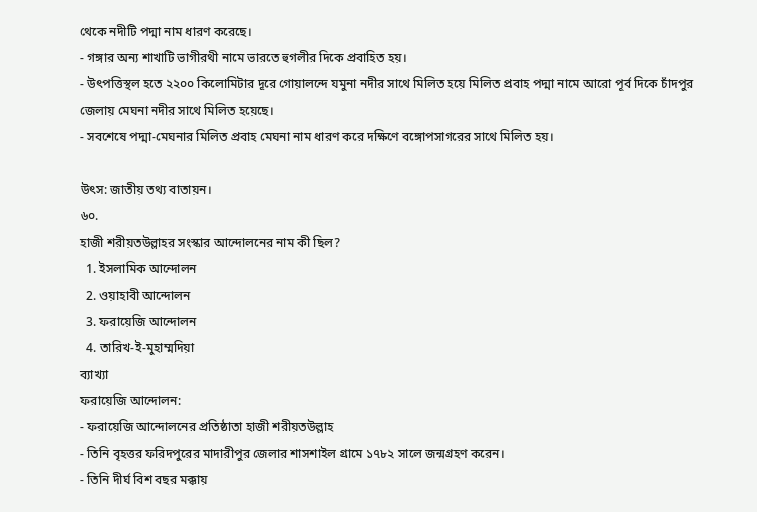থেকে নদীটি পদ্মা নাম ধারণ করেছে।
- গঙ্গার অন্য শাখাটি ভাগীরথী নামে ভারতে হুগলীর দিকে প্রবাহিত হয়।
- উৎপত্তিস্থল হতে ২২০০ কিলোমিটার দূরে গোয়ালন্দে যমুনা নদীর সাথে মিলিত হয়ে মিলিত প্রবাহ পদ্মা নামে আরো পূর্ব দিকে চাঁদপুর জেলায় মেঘনা নদীর সাথে মিলিত হয়েছে।
- সবশেষে পদ্মা-মেঘনার মিলিত প্রবাহ মেঘনা নাম ধারণ করে দক্ষিণে বঙ্গোপসাগরের সাথে মিলিত হয়।

উৎস: জাতীয় তথ্য বাতায়ন।
৬০.
হাজী শরীয়তউল্লাহর সংস্কার আন্দোলনের নাম কী ছিল?
  1. ইসলামিক আন্দোলন
  2. ওয়াহাবী আন্দোলন
  3. ফরায়েজি আন্দোলন
  4. তারিখ-ই-মুহাম্মদিয়া
ব্যাখ্যা
ফরায়েজি আন্দোলন:
- ফরায়েজি আন্দোলনের প্রতিষ্ঠাতা হাজী শরীয়তউল্লাহ
- তিনি বৃহত্তর ফরিদপুরের মাদারীপুর জেলার শাসশাইল গ্রামে ১৭৮২ সালে জন্মগ্রহণ করেন।
- তিনি দীর্ঘ বিশ বছর মক্কায়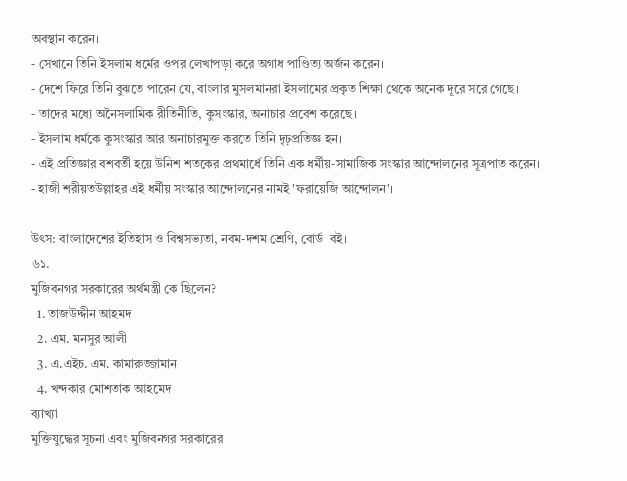অবস্থান করেন।
- সেখানে তিনি ইসলাম ধর্মের ওপর লেখাপড়া করে অগাধ পাণ্ডিত্য অর্জন করেন।
- দেশে ফিরে তিনি বুঝতে পারেন যে, বাংলার মুসলমানরা ইসলামের প্রকৃত শিক্ষা থেকে অনেক দূরে সরে গেছে।
- তাদের মধ্যে অনৈসলামিক রীতিনীতি, কুসংস্কার, অনাচার প্রবেশ করেছে।
- ইসলাম ধর্মকে কুসংস্কার আর অনাচারমুক্ত করতে তিনি দৃঢ়প্রতিজ্ঞ হন।
- এই প্রতিজ্ঞার বশবর্তী হয়ে উনিশ শতকের প্রথমার্ধে তিনি এক ধর্মীয়-সামাজিক সংস্কার আন্দোলনের সূত্রপাত করেন।
- হাজী শরীয়তউল্লাহর এই ধর্মীয় সংস্কার আন্দোলনের নামই 'ফরায়েজি আন্দোলন'।

উৎস: বাংলাদেশের ইতিহাস ও বিশ্বসভ্যতা, নবম-দশম শ্রেণি, বোর্ড  বই।
৬১.
মুজিবনগর সরকারের অর্থমন্ত্রী কে ছিলেন?
  1. তাজউদ্দীন আহমদ
  2. এম. মনসুর আলী
  3. এ.এইচ. এম. কামারুজ্জামান
  4. খন্দকার মোশতাক আহমেদ
ব্যাখ্যা
মুক্তিযুদ্ধের সূচনা এবং মুজিবনগর সরকারের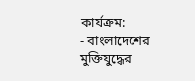কার্যক্রম:
- বাংলাদেশের মুক্তিযুদ্ধের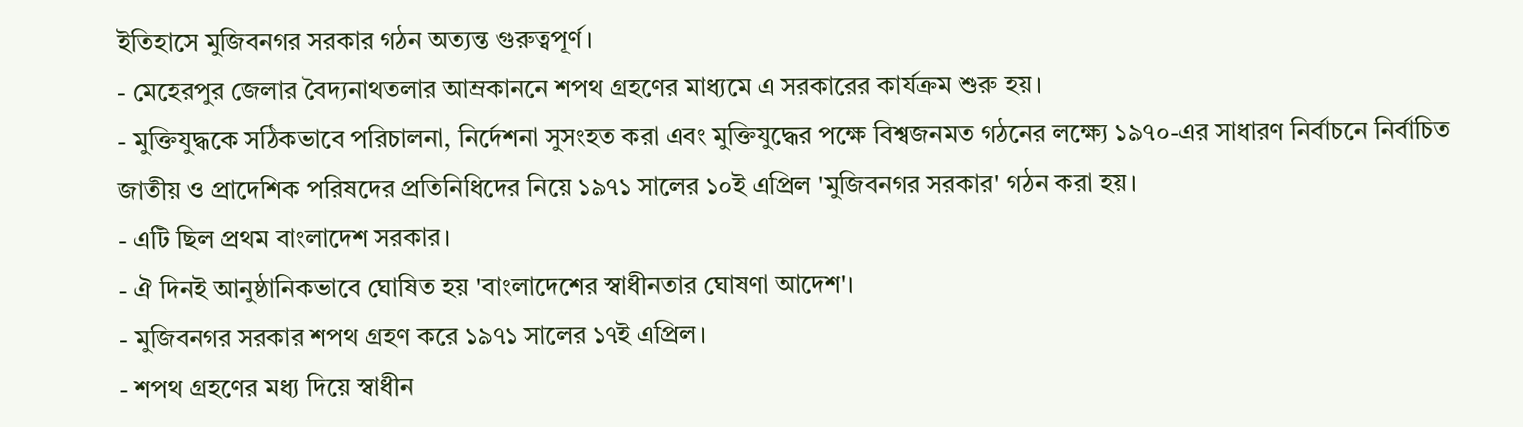ইতিহাসে মুজিবনগর সরকার গঠন অত্যন্ত গুরুত্বপূর্ণ।
- মেহেরপুর জেলার বৈদ্যনাথতলার আম্রকাননে শপথ গ্রহণের মাধ্যমে এ সরকারের কার্যক্রম শুরু হয়।
- মুক্তিযুদ্ধকে সঠিকভাবে পরিচালনা, নির্দেশনা সুসংহত করা এবং মুক্তিযুদ্ধের পক্ষে বিশ্বজনমত গঠনের লক্ষ্যে ১৯৭০-এর সাধারণ নির্বাচনে নির্বাচিত জাতীয় ও প্রাদেশিক পরিষদের প্রতিনিধিদের নিয়ে ১৯৭১ সালের ১০ই এপ্রিল 'মুজিবনগর সরকার' গঠন করা হয়।
- এটি ছিল প্রথম বাংলাদেশ সরকার।
- ঐ দিনই আনুষ্ঠানিকভাবে ঘোষিত হয় 'বাংলাদেশের স্বাধীনতার ঘোষণা আদেশ'।
- মুজিবনগর সরকার শপথ গ্রহণ করে ১৯৭১ সালের ১৭ই এপ্রিল।
- শপথ গ্রহণের মধ্য দিয়ে স্বাধীন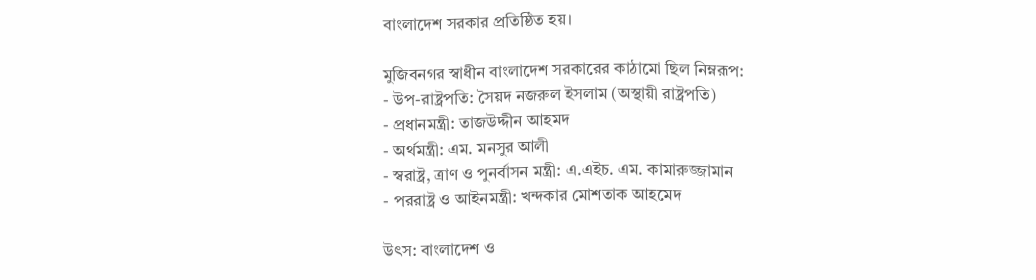বাংলাদেশ সরকার প্রতিষ্ঠিত হয়।

মুজিবনগর স্বাধীন বাংলাদেশ সরকারের কাঠামো ছিল নিম্নরূপ:
- উপ-রাষ্ট্রপতি: সৈয়দ নজরুল ইসলাম (অস্থায়ী রাষ্ট্রপতি)
- প্রধানমন্ত্রী: তাজউদ্দীন আহমদ
- অর্থমন্ত্রী: এম. মনসুর আলী
- স্বরাষ্ট্র, ত্রাণ ও পুনর্বাসন মন্ত্রী: এ.এইচ. এম. কামারুজ্জামান
- পররাষ্ট্র ও আইনমন্ত্রী: খন্দকার মোশতাক আহমেদ

উৎস: বাংলাদেশ ও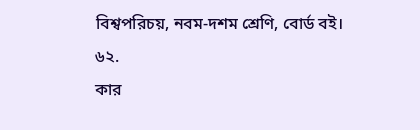বিশ্বপরিচয়, নবম-দশম শ্রেণি, বোর্ড বই।
৬২.
কার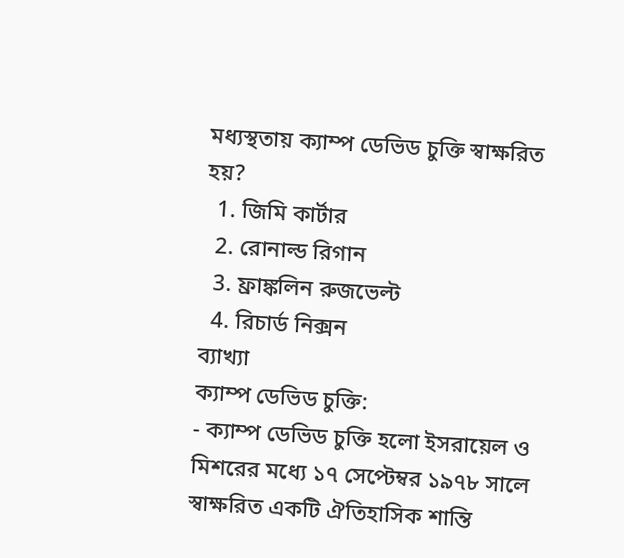মধ্যস্থতায় ক্যাম্প ডেভিড চুক্তি স্বাক্ষরিত হয়?
  1. জিমি কার্টার
  2. রোনাল্ড রিগান
  3. ফ্রাঙ্কলিন রুজভেল্ট
  4. রিচার্ড নিক্সন
ব্যাখ্যা
ক্যাম্প ডেভিড চুক্তি:
- ক্যাম্প ডেভিড চুক্তি হলো ইসরায়েল ও মিশরের মধ্যে ১৭ সেপ্টেম্বর ১৯৭৮ সালে স্বাক্ষরিত একটি ঐতিহাসিক শান্তি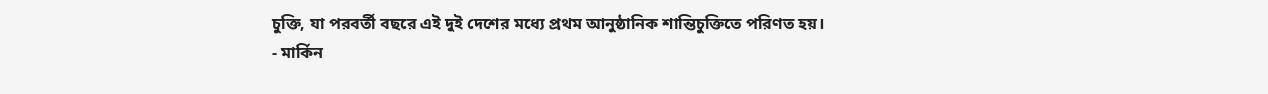চুক্তি, যা পরবর্তী বছরে এই দুই দেশের মধ্যে প্রথম আনুষ্ঠানিক শান্তিচুক্তিতে পরিণত হয়।
- মার্কিন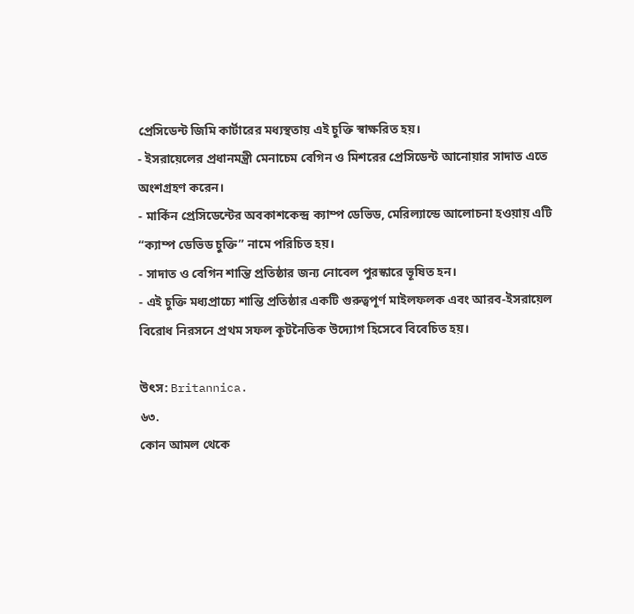প্রেসিডেন্ট জিমি কার্টারের মধ্যস্থতায় এই চুক্তি স্বাক্ষরিত হয়।
- ইসরায়েলের প্রধানমন্ত্রী মেনাচেম বেগিন ও মিশরের প্রেসিডেন্ট আনোয়ার সাদাত এতে অংশগ্রহণ করেন।
- মার্কিন প্রেসিডেন্টের অবকাশকেন্দ্র ক্যাম্প ডেভিড, মেরিল্যান্ডে আলোচনা হওয়ায় এটি “ক্যাম্প ডেভিড চুক্তি” নামে পরিচিত হয়।
- সাদাত ও বেগিন শান্তি প্রতিষ্ঠার জন্য নোবেল পুরস্কারে ভূষিত হন।
- এই চুক্তি মধ্যপ্রাচ্যে শান্তি প্রতিষ্ঠার একটি গুরুত্বপূর্ণ মাইলফলক এবং আরব-ইসরায়েল বিরোধ নিরসনে প্রথম সফল কূটনৈতিক উদ্যোগ হিসেবে বিবেচিত হয়।

উৎস: Britannica.
৬৩.
কোন আমল থেকে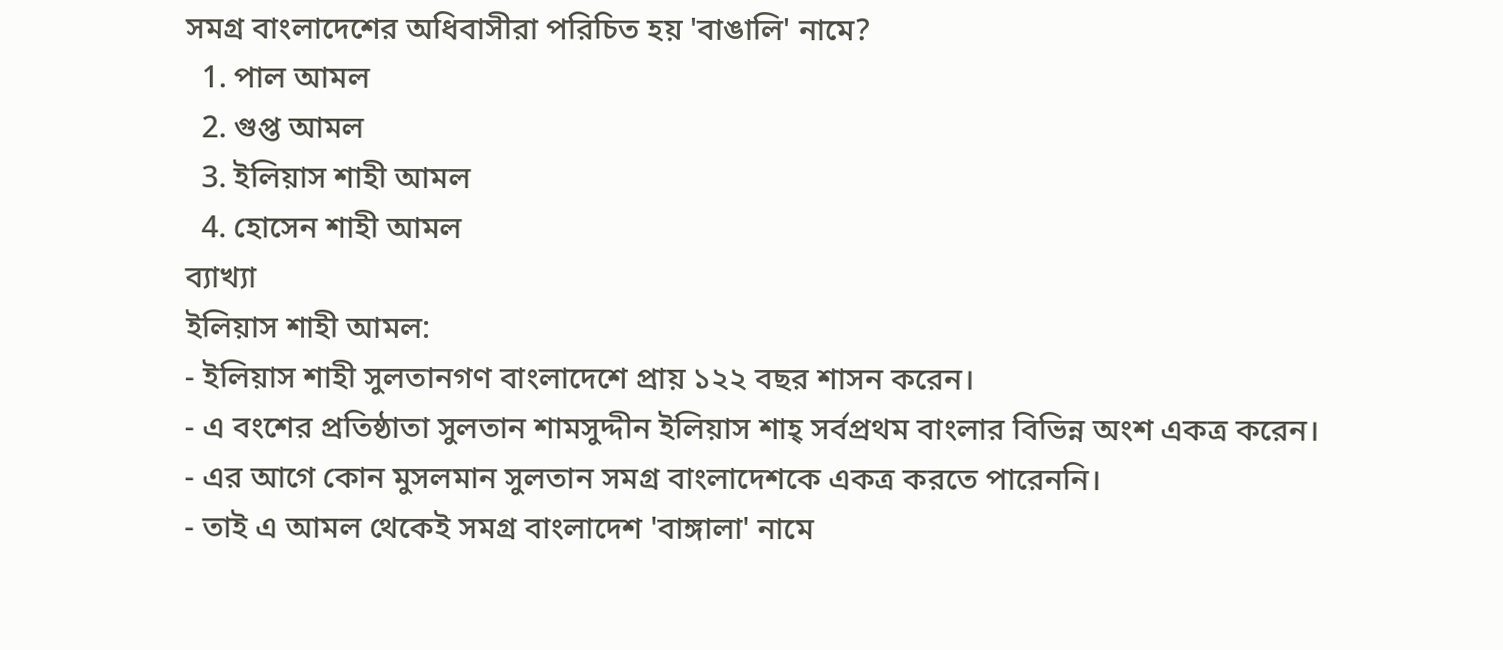সমগ্র বাংলাদেশের অধিবাসীরা পরিচিত হয় 'বাঙালি' নামে?
  1. পাল আমল
  2. গুপ্ত আমল
  3. ইলিয়াস শাহী আমল
  4. হোসেন শাহী আমল
ব্যাখ্যা
ইলিয়াস শাহী আমল:
- ইলিয়াস শাহী সুলতানগণ বাংলাদেশে প্রায় ১২২ বছর শাসন করেন।
- এ বংশের প্রতিষ্ঠাতা সুলতান শামসুদ্দীন ইলিয়াস শাহ্ সর্বপ্রথম বাংলার বিভিন্ন অংশ একত্র করেন।
- এর আগে কোন মুসলমান সুলতান সমগ্র বাংলাদেশকে একত্র করতে পারেননি।
- তাই এ আমল থেকেই সমগ্র বাংলাদেশ 'বাঙ্গালা' নামে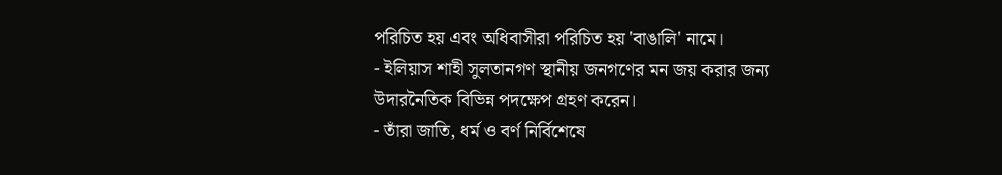পরিচিত হয় এবং অধিবাসীরা পরিচিত হয় 'বাঙালি' নামে।
- ইলিয়াস শাহী সুলতানগণ স্থানীয় জনগণের মন জয় করার জন্য উদারনৈতিক বিভিন্ন পদক্ষেপ গ্রহণ করেন।
- তাঁরা জাতি, ধর্ম ও বর্ণ নির্বিশেষে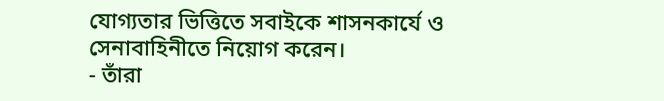যোগ্যতার ভিত্তিতে সবাইকে শাসনকার্যে ও সেনাবাহিনীতে নিয়োগ করেন।
- তাঁরা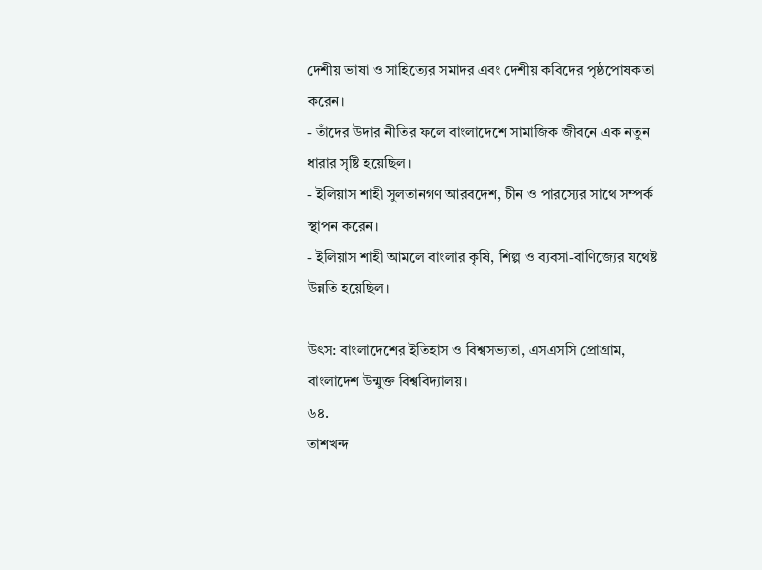দেশীয় ভাষা ও সাহিত্যের সমাদর এবং দেশীয় কবিদের পৃষ্ঠপোষকতা করেন।
- তাঁদের উদার নীতির ফলে বাংলাদেশে সামাজিক জীবনে এক নতুন ধারার সৃষ্টি হয়েছিল।
- ইলিয়াস শাহী সুলতানগণ আরবদেশ, চীন ও পারস্যের সাথে সম্পর্ক স্থাপন করেন।
- ইলিয়াস শাহী আমলে বাংলার কৃষি, শিল্প ও ব্যবসা-বাণিজ্যের যথেষ্ট উন্নতি হয়েছিল।

উৎস: বাংলাদেশের ইতিহাস ও বিশ্বসভ্যতা, এসএসসি প্রোগ্রাম, বাংলাদেশ উন্মুক্ত বিশ্ববিদ্যালয়।
৬৪.
তাশখন্দ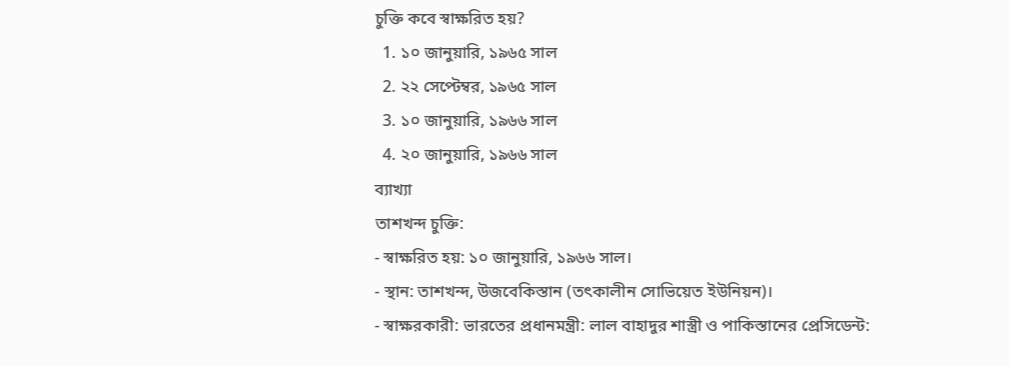চুক্তি কবে স্বাক্ষরিত হয়?
  1. ১০ জানুয়ারি, ১৯৬৫ সাল
  2. ২২ সেপ্টেম্বর, ১৯৬৫ সাল
  3. ১০ জানুয়ারি, ১৯৬৬ সাল
  4. ২০ জানুয়ারি, ১৯৬৬ সাল
ব্যাখ্যা
তাশখন্দ চুক্তি:
- স্বাক্ষরিত হয়: ১০ জানুয়ারি, ১৯৬৬ সাল।
- স্থান: তাশখন্দ, উজবেকিস্তান (তৎকালীন সোভিয়েত ইউনিয়ন)।
- স্বাক্ষরকারী: ভারতের প্রধানমন্ত্রী: লাল বাহাদুর শাস্ত্রী ও পাকিস্তানের প্রেসিডেন্ট: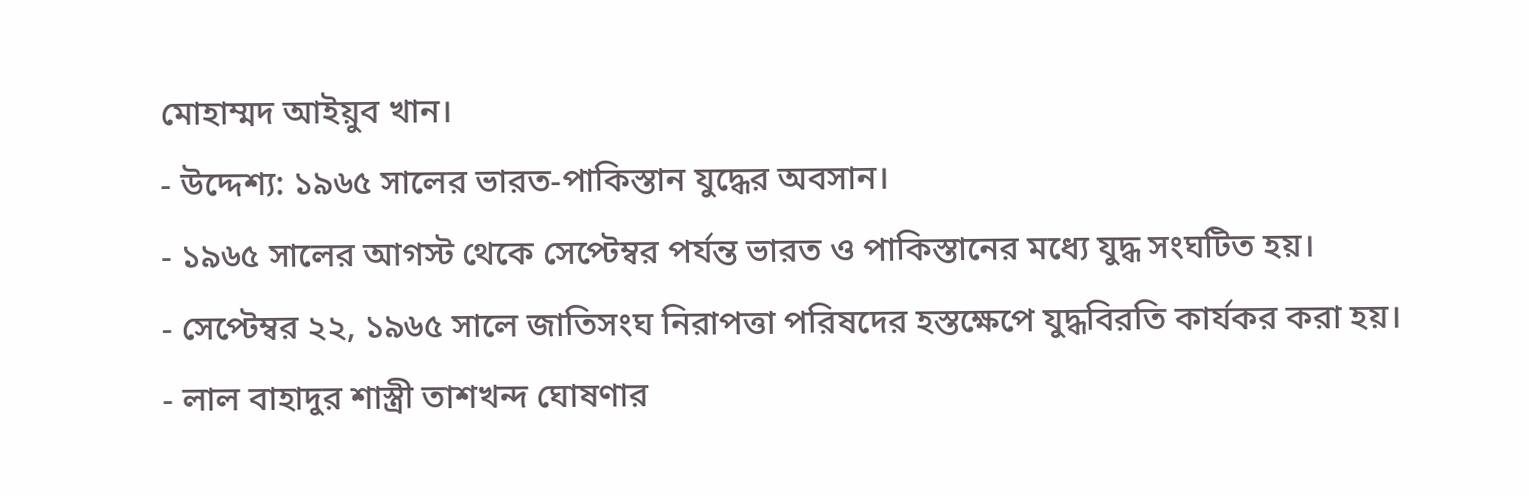মোহাম্মদ আইয়ুব খান।
- উদ্দেশ্য: ১৯৬৫ সালের ভারত-পাকিস্তান যুদ্ধের অবসান।
- ১৯৬৫ সালের আগস্ট থেকে সেপ্টেম্বর পর্যন্ত ভারত ও পাকিস্তানের মধ্যে যুদ্ধ সংঘটিত হয়।
- সেপ্টেম্বর ২২, ১৯৬৫ সালে জাতিসংঘ নিরাপত্তা পরিষদের হস্তক্ষেপে যুদ্ধবিরতি কার্যকর করা হয়।
- লাল বাহাদুর শাস্ত্রী তাশখন্দ ঘোষণার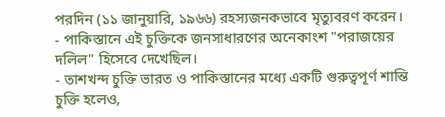পরদিন (১১ জানুয়ারি, ১৯৬৬) রহস্যজনকভাবে মৃত্যুবরণ করেন।
- পাকিস্তানে এই চুক্তিকে জনসাধারণের অনেকাংশ "পরাজয়ের দলিল" হিসেবে দেখেছিল।
- তাশখন্দ চুক্তি ভারত ও পাকিস্তানের মধ্যে একটি গুরুত্বপূর্ণ শান্তি চুক্তি হলেও,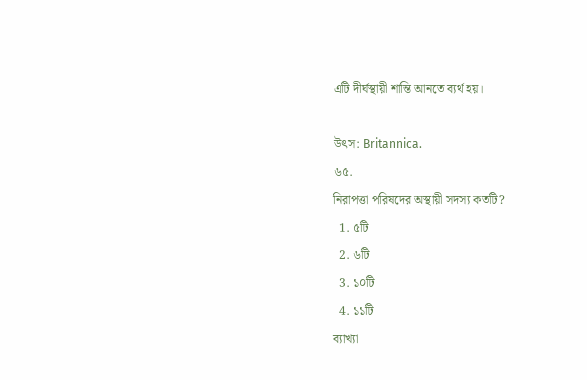এটি দীর্ঘস্থায়ী শান্তি আনতে ব্যর্থ হয়।

উৎস: Britannica.
৬৫.
নিরাপত্তা পরিষদের অস্থায়ী সদস্য কতটি?
  1. ৫টি
  2. ৬টি
  3. ১০টি
  4. ১১টি
ব্যাখ্যা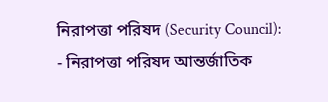নিরাপত্তা পরিষদ (Security Council):
- নিরাপত্তা পরিষদ আন্তর্জাতিক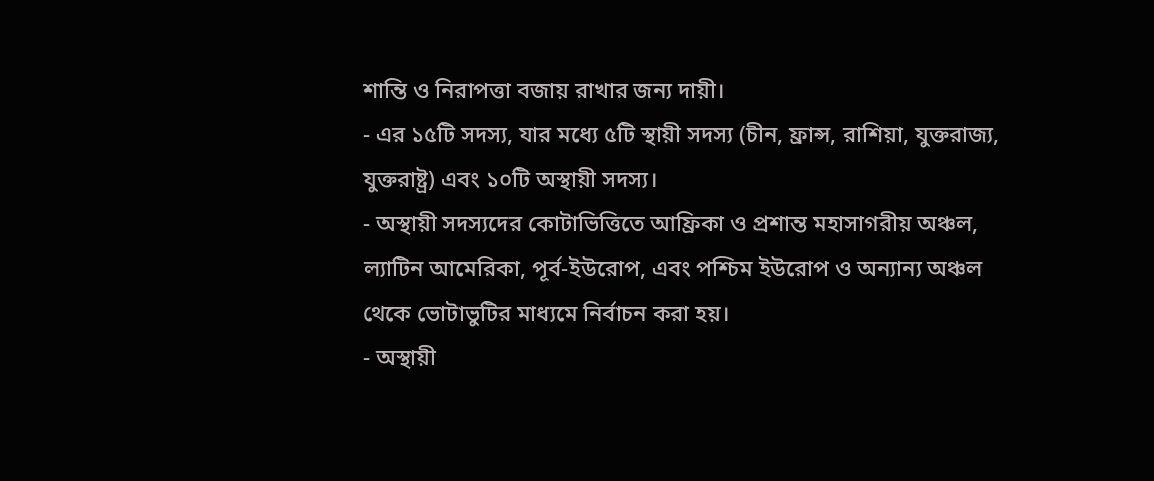শান্তি ও নিরাপত্তা বজায় রাখার জন্য দায়ী।
- এর ১৫টি সদস্য, যার মধ্যে ৫টি স্থায়ী সদস্য (চীন, ফ্রান্স, রাশিয়া, যুক্তরাজ্য, যুক্তরাষ্ট্র) এবং ১০টি অস্থায়ী সদস্য।
- অস্থায়ী সদস্যদের কোটাভিত্তিতে আফ্রিকা ও প্রশান্ত মহাসাগরীয় অঞ্চল, ল্যাটিন আমেরিকা, পূর্ব-ইউরোপ, এবং পশ্চিম ইউরোপ ও অন্যান্য অঞ্চল থেকে ভোটাভুটির মাধ্যমে নির্বাচন করা হয়।
- অস্থায়ী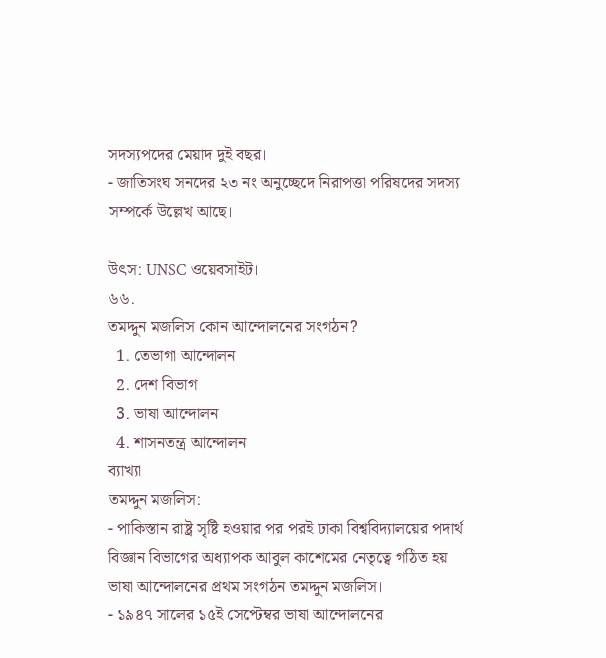সদস্যপদের মেয়াদ দুই বছর।
- জাতিসংঘ সনদের ২৩ নং অনুচ্ছেদে নিরাপত্তা পরিষদের সদস্য সম্পর্কে উল্লেখ আছে।

উৎস: UNSC ওয়েবসাইট।
৬৬.
তমদ্দুন মজলিস কোন আন্দোলনের সংগঠন?
  1. তেভাগা আন্দোলন
  2. দেশ বিভাগ
  3. ভাষা আন্দোলন
  4. শাসনতন্ত্র আন্দোলন
ব্যাখ্যা
তমদ্দুন মজলিস:
- পাকিস্তান রাষ্ট্র সৃষ্টি হওয়ার পর পরই ঢাকা বিশ্ববিদ্যালয়ের পদার্থ বিজ্ঞান বিভাগের অধ্যাপক আবুল কাশেমের নেতৃত্বে গঠিত হয় ভাষা আন্দোলনের প্রথম সংগঠন তমদ্দুন মজলিস।
- ১৯৪৭ সালের ১৫ই সেপ্টেম্বর ভাষা আন্দোলনের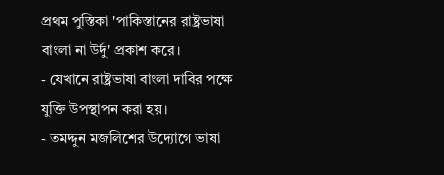প্রথম পুস্তিকা 'পাকিস্তানের রাষ্ট্রভাষা বাংলা না উর্দু' প্রকাশ করে।
- যেখানে রাষ্ট্রভাষা বাংলা দাবির পক্ষে যুক্তি উপস্থাপন করা হয়।
- তমদ্দুন মজলিশের উদ্যোগে ভাষা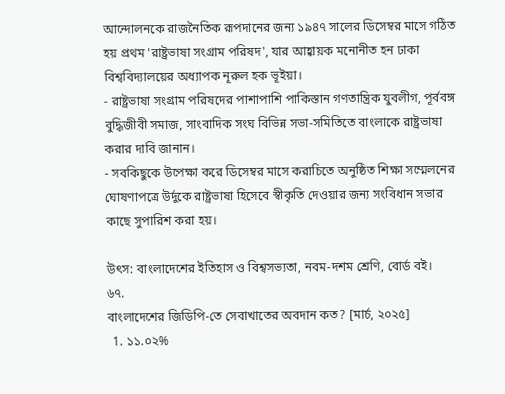আন্দোলনকে রাজনৈতিক রূপদানের জন্য ১৯৪৭ সালের ডিসেম্বর মাসে গঠিত হয় প্রথম 'রাষ্ট্রভাষা সংগ্রাম পরিষদ', যার আহ্বায়ক মনোনীত হন ঢাকা বিশ্ববিদ্যালয়ের অধ্যাপক নূরুল হক ভূইয়া।
- রাষ্ট্রভাষা সংগ্রাম পরিষদের পাশাপাশি পাকিস্তান গণতান্ত্রিক যুবলীগ, পূর্ববঙ্গ বুদ্ধিজীবী সমাজ, সাংবাদিক সংঘ বিভিন্ন সভা-সমিতিতে বাংলাকে রাষ্ট্রভাষা করার দাবি জানান।
- সবকিছুকে উপেক্ষা করে ডিসেম্বর মাসে করাচিতে অনুষ্ঠিত শিক্ষা সম্মেলনের ঘোষণাপত্রে উর্দুকে রাষ্ট্রভাষা হিসেবে স্বীকৃতি দেওয়ার জন্য সংবিধান সভার কাছে সুপারিশ করা হয়।

উৎস: বাংলাদেশের ইতিহাস ও বিশ্বসভ্যতা, নবম-দশম শ্রেণি, বোর্ড বই।
৬৭.
বাংলাদেশের জিডিপি-তে সেবাখাতের অবদান কত? [মার্চ, ২০২৫]
  1. ১১.০২%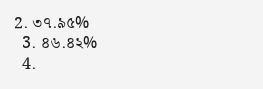2. ৩৭.৯৫%
  3. ৪৬.৪২%
  4.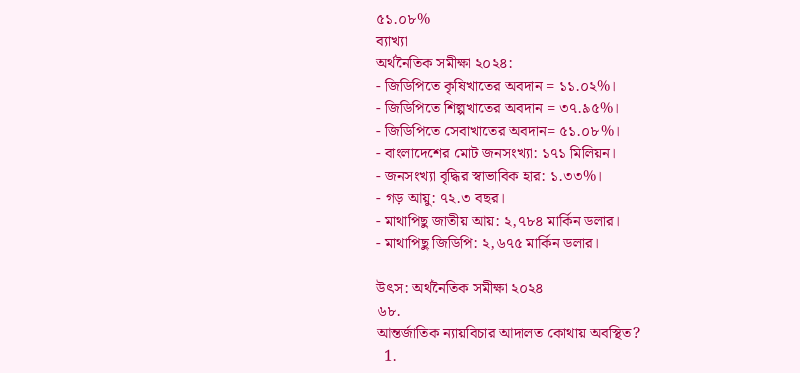৫১.০৮%
ব্যাখ্যা
অর্থনৈতিক সমীক্ষা ২০২৪:
- জিডিপিতে কৃষিখাতের অবদান = ১১.০২%।
- জিডিপিতে শিল্পখাতের অবদান = ৩৭.৯৫%।
- জিডিপিতে সেবাখাতের অবদান= ৫১.০৮%।
- বাংলাদেশের মোট জনসংখ্যা: ১৭১ মিলিয়ন।
- জনসংখ্যা বৃদ্ধির স্বাভাবিক হার: ১.৩৩%।
- গড় আয়ু: ৭২.৩ বছর।
- মাথাপিছু জাতীয় আয়: ২,৭৮৪ মার্কিন ডলার।
- মাথাপিছু জিডিপি: ২,৬৭৫ মার্কিন ডলার।

উৎস: অর্থনৈতিক সমীক্ষা ২০২৪
৬৮.
আন্তর্জাতিক ন্যায়বিচার আদালত কোথায় অবস্থিত?
  1.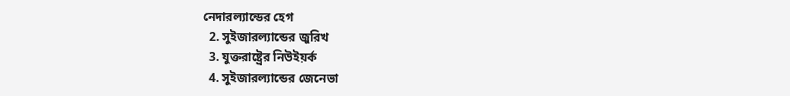নেদারল্যান্ডের হেগ
  2. সুইজারল্যান্ডের জুরিখ
  3. যুক্তরাষ্ট্রের নিউইয়র্ক
  4. সুইজারল্যান্ডের জেনেভা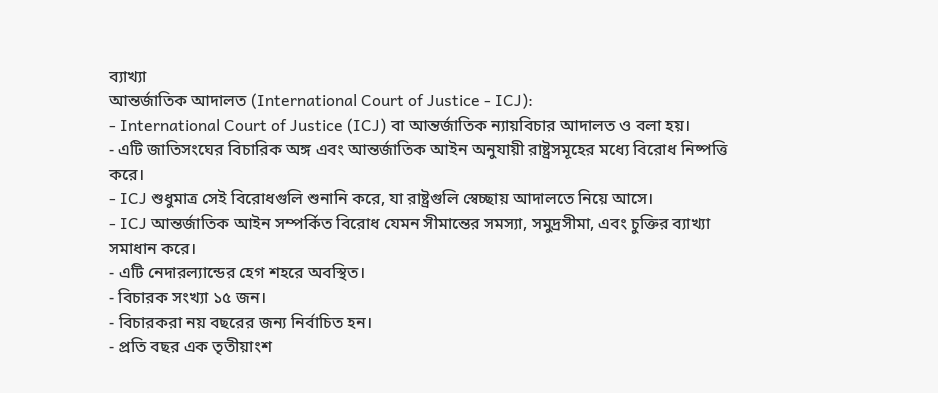ব্যাখ্যা
আন্তর্জাতিক আদালত (International Court of Justice - ICJ):
- International Court of Justice (ICJ) বা আন্তর্জাতিক ন্যায়বিচার আদালত ও বলা হয়।
- এটি জাতিসংঘের বিচারিক অঙ্গ এবং আন্তর্জাতিক আইন অনুযায়ী রাষ্ট্রসমূহের মধ্যে বিরোধ নিষ্পত্তি করে।
- ICJ শুধুমাত্র সেই বিরোধগুলি শুনানি করে, যা রাষ্ট্রগুলি স্বেচ্ছায় আদালতে নিয়ে আসে।
- ICJ আন্তর্জাতিক আইন সম্পর্কিত বিরোধ যেমন সীমান্তের সমস্যা, সমুদ্রসীমা, এবং চুক্তির ব্যাখ্যা সমাধান করে।
- এটি নেদারল্যান্ডের হেগ শহরে অবস্থিত।
- বিচারক সংখ্যা ১৫ জন।
- বিচারকরা নয় বছরের জন্য নির্বাচিত হন।
- প্রতি বছর এক তৃতীয়াংশ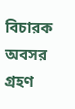বিচারক অবসর গ্রহণ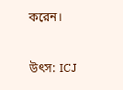করেন।

উৎস: ICJ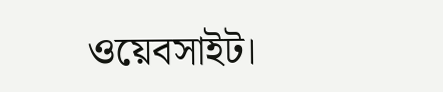ওয়েবসাইট।